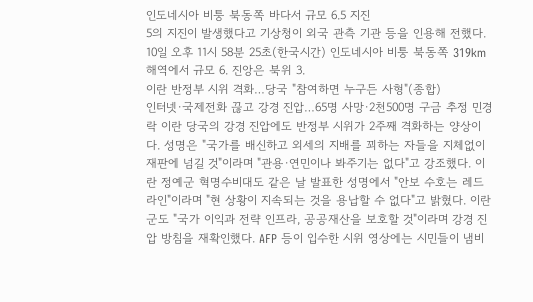인도네시아 비퉁 북동쪽 바다서 규모 6.5 지진
5의 지진이 발생했다고 기상청이 외국 관측 기관 등을 인용해 전했다. 10일 오후 11시 58분 25초(한국시간) 인도네시아 비퉁 북동쪽 319km 해역에서 규모 6. 진앙은 북위 3.
이란 반정부 시위 격화…당국 "참여하면 누구든 사형"(종합)
인터넷·국제전화 끊고 강경 진압…65명 사망·2천500명 구금 추정 민경락 이란 당국의 강경 진압에도 반정부 시위가 2주째 격화하는 양상이다. 성명은 "국가를 배신하고 외세의 지배를 꾀하는 자들을 지체없이 재판에 넘길 것"이라며 "관용·연민이나 봐주기는 없다"고 강조했다. 이란 정예군 혁명수비대도 같은 날 발표한 성명에서 "안보 수호는 레드라인"이라며 "현 상황이 지속되는 것을 용납할 수 없다"고 밝혔다. 이란 군도 "국가 이익과 전략 인프라, 공공재산을 보호할 것"이라며 강경 진압 방침을 재확인했다. AFP 등이 입수한 시위 영상에는 시민들이 냄비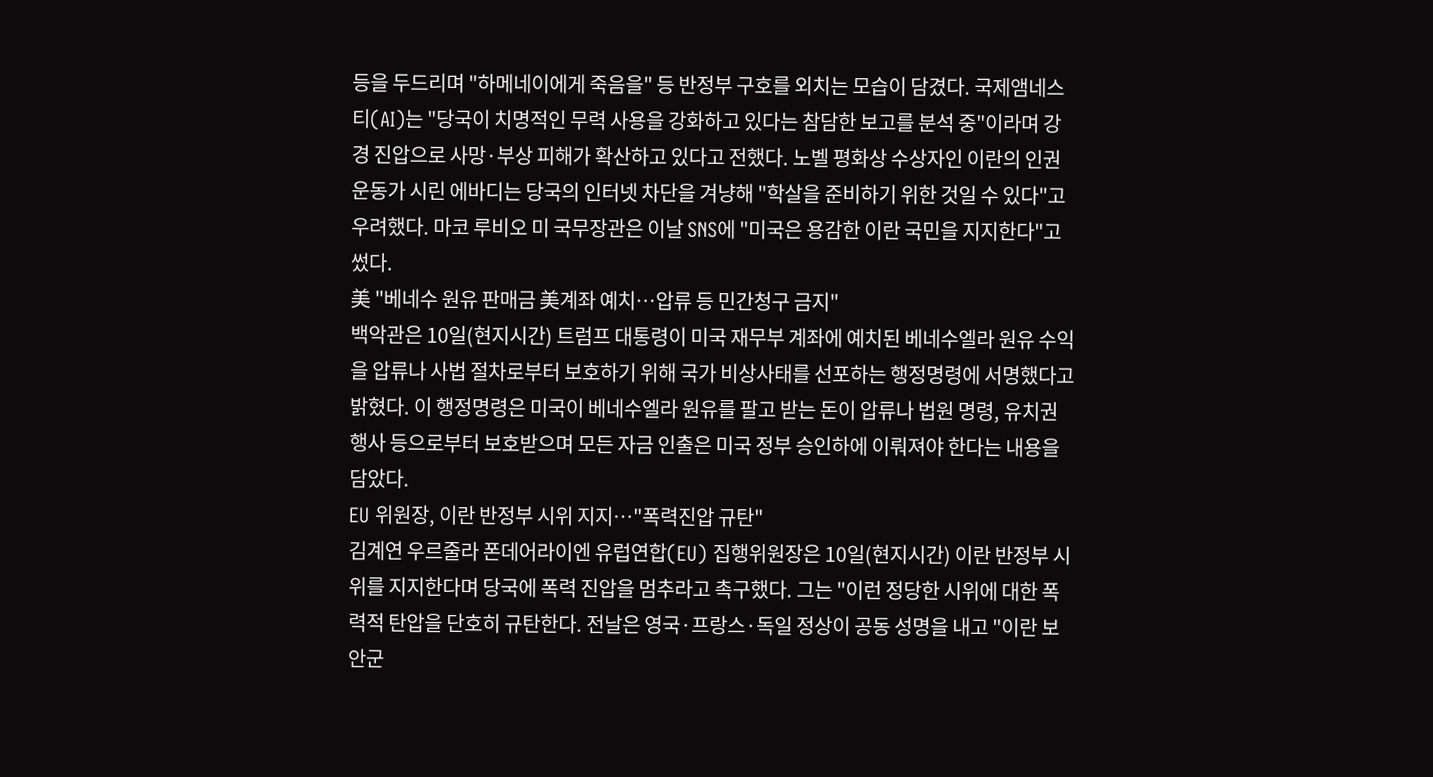등을 두드리며 "하메네이에게 죽음을" 등 반정부 구호를 외치는 모습이 담겼다. 국제앰네스티(AI)는 "당국이 치명적인 무력 사용을 강화하고 있다는 참담한 보고를 분석 중"이라며 강경 진압으로 사망·부상 피해가 확산하고 있다고 전했다. 노벨 평화상 수상자인 이란의 인권운동가 시린 에바디는 당국의 인터넷 차단을 겨냥해 "학살을 준비하기 위한 것일 수 있다"고 우려했다. 마코 루비오 미 국무장관은 이날 SNS에 "미국은 용감한 이란 국민을 지지한다"고 썼다.
美 "베네수 원유 판매금 美계좌 예치…압류 등 민간청구 금지"
백악관은 10일(현지시간) 트럼프 대통령이 미국 재무부 계좌에 예치된 베네수엘라 원유 수익을 압류나 사법 절차로부터 보호하기 위해 국가 비상사태를 선포하는 행정명령에 서명했다고 밝혔다. 이 행정명령은 미국이 베네수엘라 원유를 팔고 받는 돈이 압류나 법원 명령, 유치권 행사 등으로부터 보호받으며 모든 자금 인출은 미국 정부 승인하에 이뤄져야 한다는 내용을 담았다.
EU 위원장, 이란 반정부 시위 지지…"폭력진압 규탄"
김계연 우르줄라 폰데어라이엔 유럽연합(EU) 집행위원장은 10일(현지시간) 이란 반정부 시위를 지지한다며 당국에 폭력 진압을 멈추라고 촉구했다. 그는 "이런 정당한 시위에 대한 폭력적 탄압을 단호히 규탄한다. 전날은 영국·프랑스·독일 정상이 공동 성명을 내고 "이란 보안군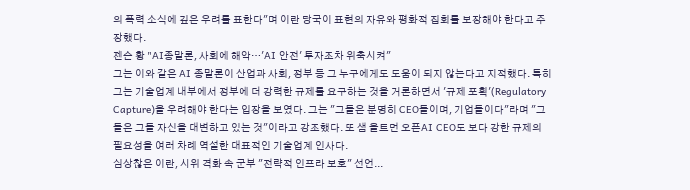의 폭력 소식에 깊은 우려를 표한다"며 이란 당국이 표현의 자유와 평화적 집회를 보장해야 한다고 주장했다.
젠슨 황 "AI종말론, 사회에 해악…'AI 안전' 투자조차 위축시켜"
그는 이와 같은 AI 종말론이 산업과 사회, 정부 등 그 누구에게도 도움이 되지 않는다고 지적했다. 특히 그는 기술업계 내부에서 정부에 더 강력한 규제를 요구하는 것을 거론하면서 '규제 포획'(Regulatory Capture)을 우려해야 한다는 입장을 보였다. 그는 "그들은 분명히 CEO들이며, 기업들이다"라며 "그들은 그들 자신을 대변하고 있는 것"이라고 강조했다. 또 샘 올트먼 오픈AI CEO도 보다 강한 규제의 필요성을 여러 차례 역설한 대표적인 기술업계 인사다.
심상찮은 이란, 시위 격화 속 군부 "전략적 인프라 보호" 선언...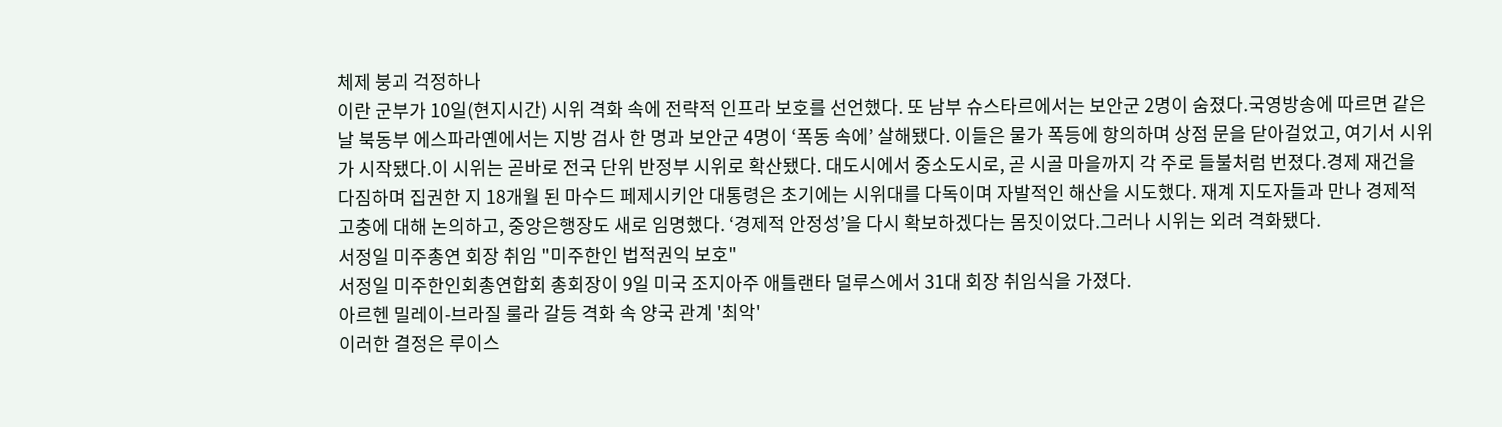체제 붕괴 걱정하나
이란 군부가 10일(현지시간) 시위 격화 속에 전략적 인프라 보호를 선언했다. 또 남부 슈스타르에서는 보안군 2명이 숨졌다.국영방송에 따르면 같은 날 북동부 에스파라옌에서는 지방 검사 한 명과 보안군 4명이 ‘폭동 속에’ 살해됐다. 이들은 물가 폭등에 항의하며 상점 문을 닫아걸었고, 여기서 시위가 시작됐다.이 시위는 곧바로 전국 단위 반정부 시위로 확산됐다. 대도시에서 중소도시로, 곧 시골 마을까지 각 주로 들불처럼 번졌다.경제 재건을 다짐하며 집권한 지 18개월 된 마수드 페제시키안 대통령은 초기에는 시위대를 다독이며 자발적인 해산을 시도했다. 재계 지도자들과 만나 경제적 고충에 대해 논의하고, 중앙은행장도 새로 임명했다. ‘경제적 안정성’을 다시 확보하겠다는 몸짓이었다.그러나 시위는 외려 격화됐다.
서정일 미주총연 회장 취임 "미주한인 법적권익 보호"
서정일 미주한인회총연합회 총회장이 9일 미국 조지아주 애틀랜타 덜루스에서 31대 회장 취임식을 가졌다.
아르헨 밀레이-브라질 룰라 갈등 격화 속 양국 관계 '최악'
이러한 결정은 루이스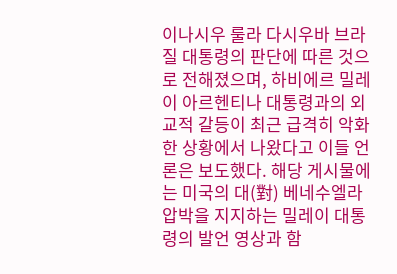이나시우 룰라 다시우바 브라질 대통령의 판단에 따른 것으로 전해졌으며, 하비에르 밀레이 아르헨티나 대통령과의 외교적 갈등이 최근 급격히 악화한 상황에서 나왔다고 이들 언론은 보도했다. 해당 게시물에는 미국의 대(對) 베네수엘라 압박을 지지하는 밀레이 대통령의 발언 영상과 함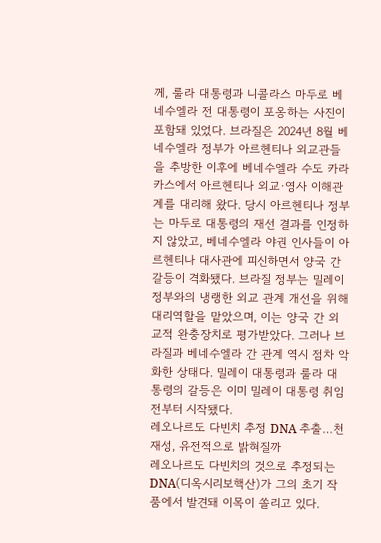께, 룰라 대통령과 니콜라스 마두로 베네수엘라 전 대통령이 포옹하는 사진이 포함돼 있었다. 브라질은 2024년 8월 베네수엘라 정부가 아르헨티나 외교관들을 추방한 이후에 베네수엘라 수도 카라카스에서 아르헨티나 외교·영사 이해관계를 대리해 왔다. 당시 아르헨티나 정부는 마두로 대통령의 재선 결과를 인정하지 않았고, 베네수엘라 야권 인사들이 아르헨티나 대사관에 피신하면서 양국 간 갈등이 격화됐다. 브라질 정부는 밀레이 정부와의 냉랭한 외교 관계 개선을 위해 대리역할을 맡았으며, 이는 양국 간 외교적 완충장치로 평가받았다. 그러나 브라질과 베네수엘라 간 관계 역시 점차 악화한 상태다. 밀레이 대통령과 룰라 대통령의 갈등은 이미 밀레이 대통령 취임 전부터 시작됐다.
레오나르도 다빈치 추정 DNA 추출…천재성, 유전적으로 밝혀질까
레오나르도 다빈치의 것으로 추정되는 DNA(디옥시리보핵산)가 그의 초기 작품에서 발견돼 이목이 쏠리고 있다.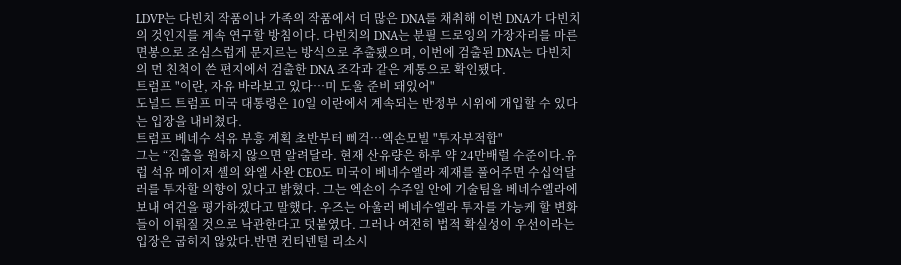LDVP는 다빈치 작품이나 가족의 작품에서 더 많은 DNA를 채취해 이번 DNA가 다빈치의 것인지를 계속 연구할 방침이다. 다빈치의 DNA는 분필 드로잉의 가장자리를 마른 면봉으로 조심스럽게 문지르는 방식으로 추출됐으며, 이번에 검출된 DNA는 다빈치의 먼 친척이 쓴 편지에서 검출한 DNA 조각과 같은 계통으로 확인됐다.
트럼프 "이란, 자유 바라보고 있다…미 도울 준비 돼있어"
도널드 트럼프 미국 대통령은 10일 이란에서 계속되는 반정부 시위에 개입할 수 있다는 입장을 내비쳤다.
트럼프 베네수 석유 부흥 계획 초반부터 삐걱…엑손모빌 "투자부적합"
그는 “진출을 원하지 않으면 알려달라. 현재 산유량은 하루 약 24만배럴 수준이다.유럽 석유 메이저 셸의 와엘 사완 CEO도 미국이 베네수엘라 제재를 풀어주면 수십억달러를 투자할 의향이 있다고 밝혔다. 그는 엑손이 수주일 안에 기술팀을 베네수엘라에 보내 여건을 평가하겠다고 말했다. 우즈는 아울러 베네수엘라 투자를 가능케 할 변화들이 이뤄질 것으로 낙관한다고 덧붙였다. 그러나 여전히 법적 확실성이 우선이라는 입장은 굽히지 않았다.반면 컨티넨털 리소시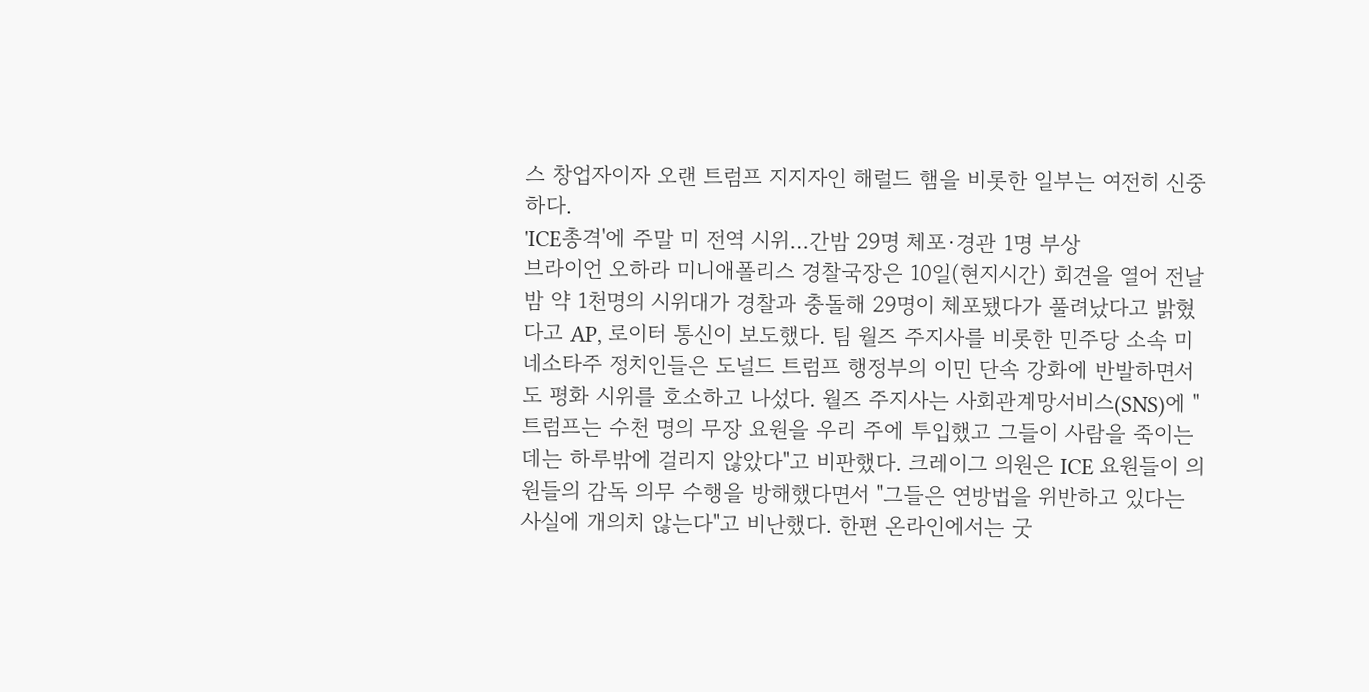스 창업자이자 오랜 트럼프 지지자인 해럴드 햄을 비롯한 일부는 여전히 신중하다.
'ICE총격'에 주말 미 전역 시위…간밤 29명 체포·경관 1명 부상
브라이언 오하라 미니애폴리스 경찰국장은 10일(현지시간) 회견을 열어 전날 밤 약 1천명의 시위대가 경찰과 충돌해 29명이 체포됐다가 풀려났다고 밝혔다고 AP, 로이터 통신이 보도했다. 팀 월즈 주지사를 비롯한 민주당 소속 미네소타주 정치인들은 도널드 트럼프 행정부의 이민 단속 강화에 반발하면서도 평화 시위를 호소하고 나섰다. 월즈 주지사는 사회관계망서비스(SNS)에 "트럼프는 수천 명의 무장 요원을 우리 주에 투입했고 그들이 사람을 죽이는 데는 하루밖에 걸리지 않았다"고 비판했다. 크레이그 의원은 ICE 요원들이 의원들의 감독 의무 수행을 방해했다면서 "그들은 연방법을 위반하고 있다는 사실에 개의치 않는다"고 비난했다. 한편 온라인에서는 굿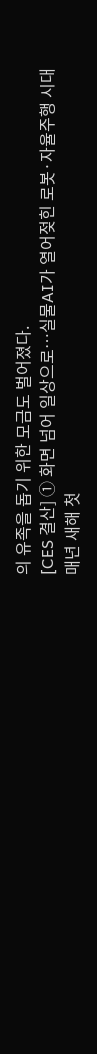의 유족을 돕기 위한 모금도 벌어졌다.
[CES 결산] ① 화면 넘어 일상으로…실물AI가 열어젖힌 로봇·자율주행 시대
매년 새해 첫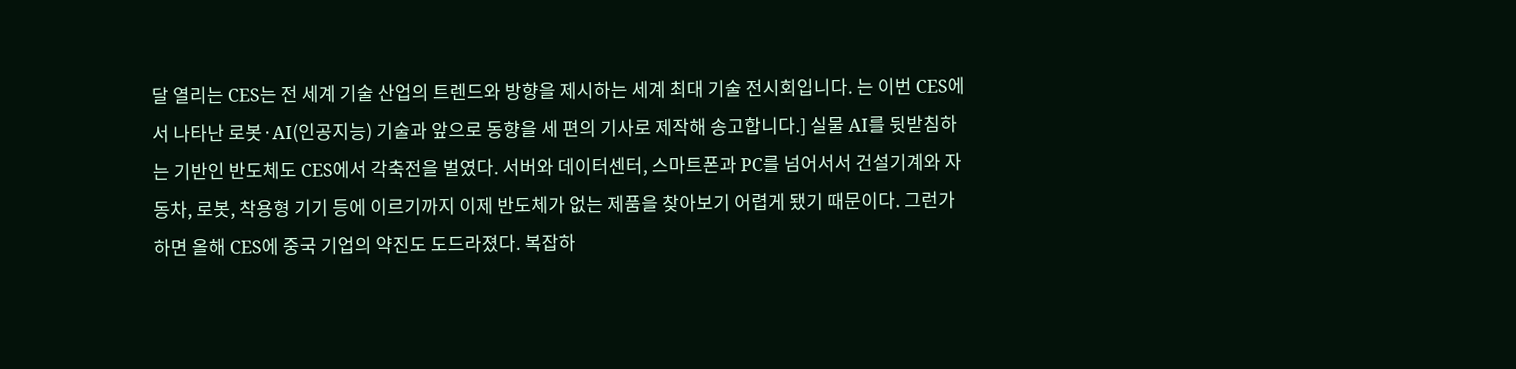달 열리는 CES는 전 세계 기술 산업의 트렌드와 방향을 제시하는 세계 최대 기술 전시회입니다. 는 이번 CES에서 나타난 로봇·AI(인공지능) 기술과 앞으로 동향을 세 편의 기사로 제작해 송고합니다.] 실물 AI를 뒷받침하는 기반인 반도체도 CES에서 각축전을 벌였다. 서버와 데이터센터, 스마트폰과 PC를 넘어서서 건설기계와 자동차, 로봇, 착용형 기기 등에 이르기까지 이제 반도체가 없는 제품을 찾아보기 어렵게 됐기 때문이다. 그런가 하면 올해 CES에 중국 기업의 약진도 도드라졌다. 복잡하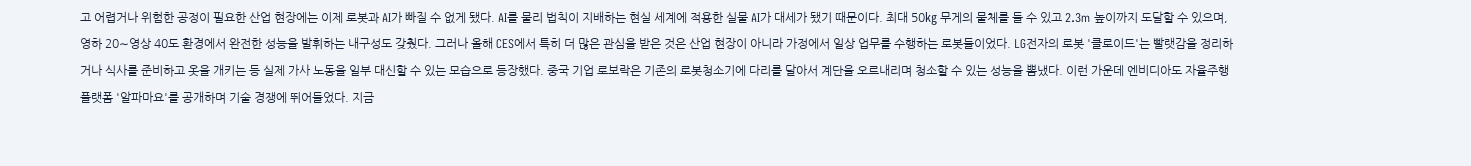고 어렵거나 위험한 공정이 필요한 산업 현장에는 이제 로봇과 AI가 빠질 수 없게 됐다. AI를 물리 법칙이 지배하는 현실 세계에 적용한 실물 AI가 대세가 됐기 때문이다. 최대 50㎏ 무게의 물체를 들 수 있고 2.3m 높이까지 도달할 수 있으며, 영하 20∼영상 40도 환경에서 완전한 성능을 발휘하는 내구성도 갖췄다. 그러나 올해 CES에서 특히 더 많은 관심을 받은 것은 산업 현장이 아니라 가정에서 일상 업무를 수행하는 로봇들이었다. LG전자의 로봇 '클로이드'는 빨랫감을 정리하거나 식사를 준비하고 옷을 개키는 등 실제 가사 노동을 일부 대신할 수 있는 모습으로 등장했다. 중국 기업 로보락은 기존의 로봇청소기에 다리를 달아서 계단을 오르내리며 청소할 수 있는 성능을 뽐냈다. 이런 가운데 엔비디아도 자율주행 플랫폼 '알파마요'를 공개하며 기술 경쟁에 뛰어들었다. 지금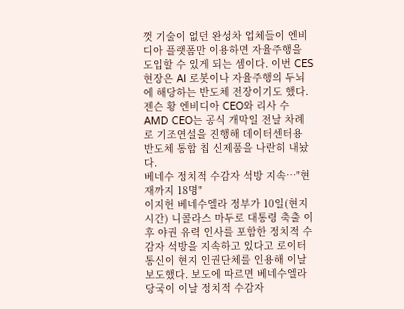껏 기술이 없던 완성차 업체들이 엔비디아 플랫폼만 이용하면 자율주행을 도입할 수 있게 되는 셈이다. 이번 CES 현장은 AI 로봇이나 자율주행의 두뇌에 해당하는 반도체 전장이기도 했다. 젠슨 황 엔비디아 CEO와 리사 수 AMD CEO는 공식 개막일 전날 차례로 기조연설을 진행해 데이터센터용 반도체 통합 칩 신제품을 나란히 내놨다.
베네수 정치적 수감자 석방 지속…"현재까지 18명"
이지헌 베네수엘라 정부가 10일(현지시간) 니콜라스 마두로 대통령 축출 이후 야권 유력 인사를 포함한 정치적 수감자 석방을 지속하고 있다고 로이터 통신이 현지 인권단체를 인용해 이날 보도했다. 보도에 따르면 베네수엘라 당국이 이날 정치적 수감자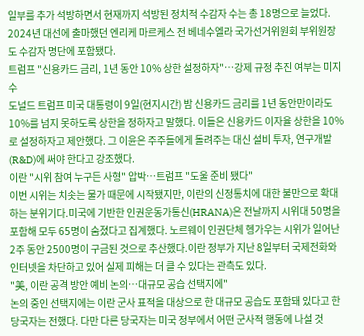일부를 추가 석방하면서 현재까지 석방된 정치적 수감자 수는 총 18명으로 늘었다. 2024년 대선에 출마했던 엔리케 마르케스 전 베네수엘라 국가선거위원회 부위원장도 수감자 명단에 포함됐다.
트럼프 "신용카드 금리, 1년 동안 10% 상한 설정하자"…강제 규정 추진 여부는 미지수
도널드 트럼프 미국 대통령이 9일(현지시간) 밤 신용카드 금리를 1년 동안만이라도 10%를 넘지 못하도록 상한을 정하자고 말했다. 이들은 신용카드 이자율 상한을 10%로 설정하자고 제안했다. 그 이윤은 주주들에게 돌려주는 대신 설비 투자, 연구개발(R&D)에 써야 한다고 강조했다.
이란 "시위 참여 누구든 사형" 압박…트럼프 "도울 준비 됐다"
이번 시위는 치솟는 물가 때문에 시작됐지만, 이란의 신정통치에 대한 불만으로 확대하는 분위기다.미국에 기반한 인권운동가통신(HRANA)은 전날까지 시위대 50명을 포함해 모두 65명이 숨졌다고 집계했다. 노르웨이 인권단체 헹가우는 시위가 일어난 2주 동안 2500명이 구금된 것으로 추산했다.이란 정부가 지난 8일부터 국제전화와 인터넷을 차단하고 있어 실제 피해는 더 클 수 있다는 관측도 있다.
"美, 이란 공격 방안 예비 논의…대규모 공습 선택지에"
논의 중인 선택지에는 이란 군사 표적을 대상으로 한 대규모 공습도 포함돼 있다고 한 당국자는 전했다. 다만 다른 당국자는 미국 정부에서 어떤 군사적 행동에 나설 것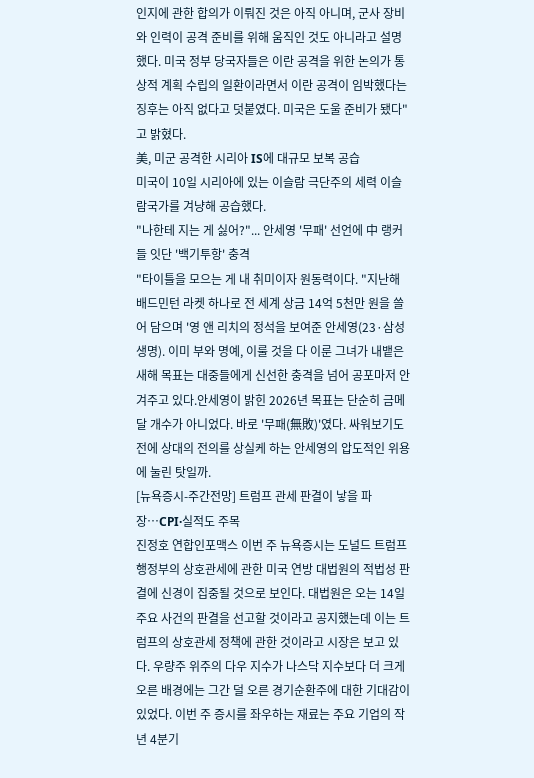인지에 관한 합의가 이뤄진 것은 아직 아니며, 군사 장비와 인력이 공격 준비를 위해 움직인 것도 아니라고 설명했다. 미국 정부 당국자들은 이란 공격을 위한 논의가 통상적 계획 수립의 일환이라면서 이란 공격이 임박했다는 징후는 아직 없다고 덧붙였다. 미국은 도울 준비가 됐다"고 밝혔다.
美, 미군 공격한 시리아 IS에 대규모 보복 공습
미국이 10일 시리아에 있는 이슬람 극단주의 세력 이슬람국가를 겨냥해 공습했다.
"나한테 지는 게 싫어?"... 안세영 '무패' 선언에 中 랭커들 잇단 '백기투항' 충격
"타이틀을 모으는 게 내 취미이자 원동력이다. "지난해 배드민턴 라켓 하나로 전 세계 상금 14억 5천만 원을 쓸어 담으며 '영 앤 리치의 정석을 보여준 안세영(23·삼성생명). 이미 부와 명예, 이룰 것을 다 이룬 그녀가 내뱉은 새해 목표는 대중들에게 신선한 충격을 넘어 공포마저 안겨주고 있다.안세영이 밝힌 2026년 목표는 단순히 금메달 개수가 아니었다. 바로 '무패(無敗)'였다. 싸워보기도 전에 상대의 전의를 상실케 하는 안세영의 압도적인 위용에 눌린 탓일까.
[뉴욕증시-주간전망] 트럼프 관세 판결이 낳을 파장…CPI·실적도 주목
진정호 연합인포맥스 이번 주 뉴욕증시는 도널드 트럼프 행정부의 상호관세에 관한 미국 연방 대법원의 적법성 판결에 신경이 집중될 것으로 보인다. 대법원은 오는 14일 주요 사건의 판결을 선고할 것이라고 공지했는데 이는 트럼프의 상호관세 정책에 관한 것이라고 시장은 보고 있다. 우량주 위주의 다우 지수가 나스닥 지수보다 더 크게 오른 배경에는 그간 덜 오른 경기순환주에 대한 기대감이 있었다. 이번 주 증시를 좌우하는 재료는 주요 기업의 작년 4분기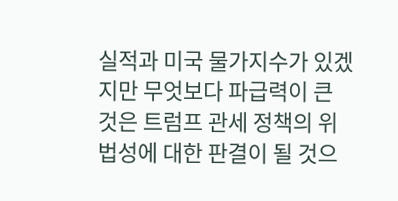실적과 미국 물가지수가 있겠지만 무엇보다 파급력이 큰 것은 트럼프 관세 정책의 위법성에 대한 판결이 될 것으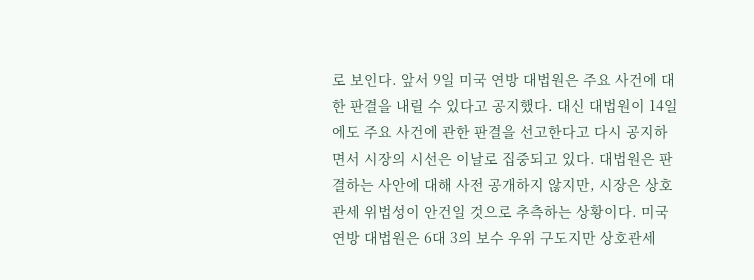로 보인다. 앞서 9일 미국 연방 대법원은 주요 사건에 대한 판결을 내릴 수 있다고 공지했다. 대신 대법원이 14일에도 주요 사건에 관한 판결을 선고한다고 다시 공지하면서 시장의 시선은 이날로 집중되고 있다. 대법원은 판결하는 사안에 대해 사전 공개하지 않지만, 시장은 상호관세 위법성이 안건일 것으로 추측하는 상황이다. 미국 연방 대법원은 6대 3의 보수 우위 구도지만 상호관세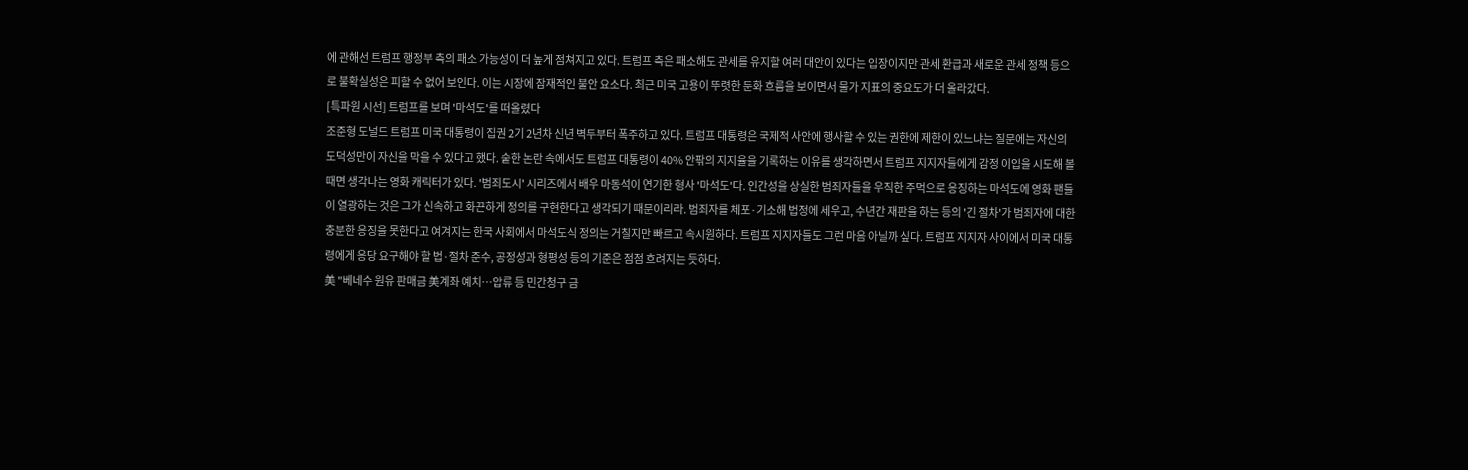에 관해선 트럼프 행정부 측의 패소 가능성이 더 높게 점쳐지고 있다. 트럼프 측은 패소해도 관세를 유지할 여러 대안이 있다는 입장이지만 관세 환급과 새로운 관세 정책 등으로 불확실성은 피할 수 없어 보인다. 이는 시장에 잠재적인 불안 요소다. 최근 미국 고용이 뚜렷한 둔화 흐름을 보이면서 물가 지표의 중요도가 더 올라갔다.
[특파원 시선] 트럼프를 보며 '마석도'를 떠올렸다
조준형 도널드 트럼프 미국 대통령이 집권 2기 2년차 신년 벽두부터 폭주하고 있다. 트럼프 대통령은 국제적 사안에 행사할 수 있는 권한에 제한이 있느냐는 질문에는 자신의 도덕성만이 자신을 막을 수 있다고 했다. 숱한 논란 속에서도 트럼프 대통령이 40% 안팎의 지지율을 기록하는 이유를 생각하면서 트럼프 지지자들에게 감정 이입을 시도해 볼 때면 생각나는 영화 캐릭터가 있다. '범죄도시' 시리즈에서 배우 마동석이 연기한 형사 '마석도'다. 인간성을 상실한 범죄자들을 우직한 주먹으로 응징하는 마석도에 영화 팬들이 열광하는 것은 그가 신속하고 화끈하게 정의를 구현한다고 생각되기 때문이리라. 범죄자를 체포·기소해 법정에 세우고, 수년간 재판을 하는 등의 '긴 절차'가 범죄자에 대한 충분한 응징을 못한다고 여겨지는 한국 사회에서 마석도식 정의는 거칠지만 빠르고 속시원하다. 트럼프 지지자들도 그런 마음 아닐까 싶다. 트럼프 지지자 사이에서 미국 대통령에게 응당 요구해야 할 법·절차 준수, 공정성과 형평성 등의 기준은 점점 흐려지는 듯하다.
美 "베네수 원유 판매금 美계좌 예치…압류 등 민간청구 금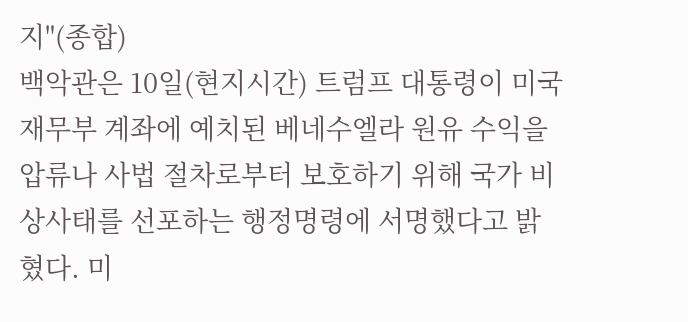지"(종합)
백악관은 10일(현지시간) 트럼프 대통령이 미국 재무부 계좌에 예치된 베네수엘라 원유 수익을 압류나 사법 절차로부터 보호하기 위해 국가 비상사태를 선포하는 행정명령에 서명했다고 밝혔다. 미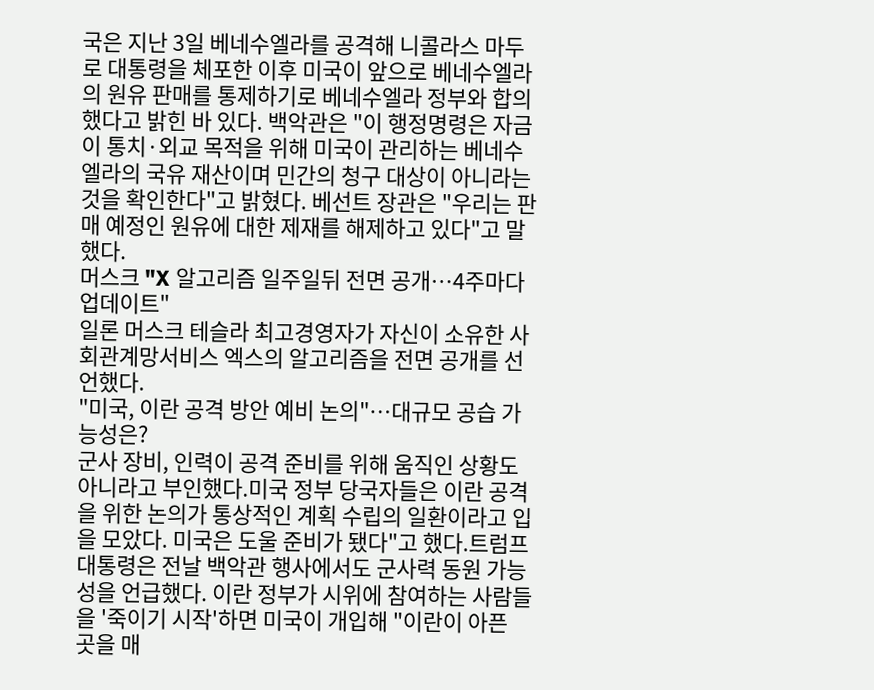국은 지난 3일 베네수엘라를 공격해 니콜라스 마두로 대통령을 체포한 이후 미국이 앞으로 베네수엘라의 원유 판매를 통제하기로 베네수엘라 정부와 합의했다고 밝힌 바 있다. 백악관은 "이 행정명령은 자금이 통치·외교 목적을 위해 미국이 관리하는 베네수엘라의 국유 재산이며 민간의 청구 대상이 아니라는 것을 확인한다"고 밝혔다. 베선트 장관은 "우리는 판매 예정인 원유에 대한 제재를 해제하고 있다"고 말했다.
머스크 "X 알고리즘 일주일뒤 전면 공개…4주마다 업데이트"
일론 머스크 테슬라 최고경영자가 자신이 소유한 사회관계망서비스 엑스의 알고리즘을 전면 공개를 선언했다.
"미국, 이란 공격 방안 예비 논의"…대규모 공습 가능성은?
군사 장비, 인력이 공격 준비를 위해 움직인 상황도 아니라고 부인했다.미국 정부 당국자들은 이란 공격을 위한 논의가 통상적인 계획 수립의 일환이라고 입을 모았다. 미국은 도울 준비가 됐다"고 했다.트럼프 대통령은 전날 백악관 행사에서도 군사력 동원 가능성을 언급했다. 이란 정부가 시위에 참여하는 사람들을 '죽이기 시작'하면 미국이 개입해 "이란이 아픈 곳을 매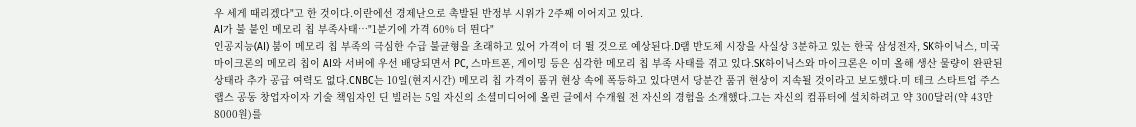우 세게 때리겠다"고 한 것이다.이란에선 경제난으로 촉발된 반정부 시위가 2주째 이어지고 있다.
AI가 불 붙인 메모리 칩 부족사태…"1분기에 가격 60% 더 뛴다"
인공지능(AI) 붐이 메모리 칩 부족의 극심한 수급 불균형을 초래하고 있어 가격이 더 뛸 것으로 예상된다.D램 반도체 시장을 사실상 3분하고 있는 한국 삼성전자, SK하이닉스, 미국 마이크론의 메모리 칩이 AI와 서버에 우선 배당되면서 PC, 스마트폰, 게이밍 등은 심각한 메모리 칩 부족 사태를 겪고 있다.SK하이닉스와 마이크론은 이미 올해 생산 물량이 완판된 상태라 추가 공급 여력도 없다.CNBC는 10일(현지시간) 메모리 칩 가격이 품귀 현상 속에 폭등하고 있다면서 당분간 품귀 현상이 지속될 것이라고 보도했다.미 테크 스타트업 주스랩스 공동 창업자이자 기술 책임자인 딘 빌러는 5일 자신의 소셜미디어에 올린 글에서 수개월 전 자신의 경험을 소개했다.그는 자신의 컴퓨터에 설치하려고 약 300달러(약 43만8000원)를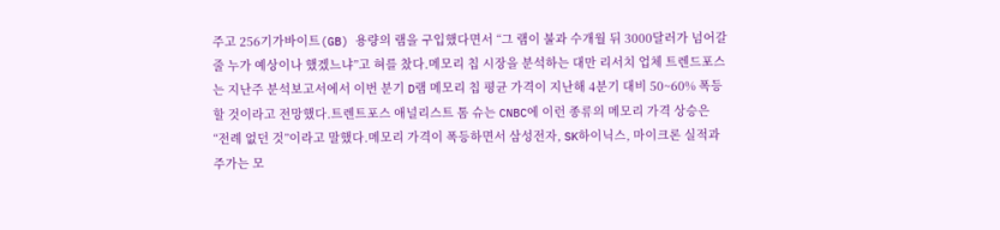주고 256기가바이트(GB) 용량의 램을 구입했다면서 “그 램이 불과 수개월 뒤 3000달러가 넘어갈 줄 누가 예상이나 했겠느냐”고 혀를 찼다.메모리 칩 시장을 분석하는 대만 리서치 업체 트렌드포스는 지난주 분석보고서에서 이번 분기 D램 메모리 칩 평균 가격이 지난해 4분기 대비 50~60% 폭등할 것이라고 전망했다.트렌트포스 애널리스트 톰 슈는 CNBC에 이런 종류의 메모리 가격 상승은 “전례 없던 것”이라고 말했다.메모리 가격이 폭등하면서 삼성전자, SK하이닉스, 마이크론 실적과 주가는 모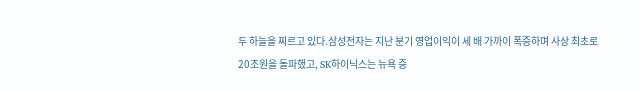두 하늘을 찌르고 있다.삼성전자는 지난 분기 영업이익이 세 배 가까이 폭증하며 사상 최초로 20조원을 돌파했고, SK하이닉스는 뉴욕 증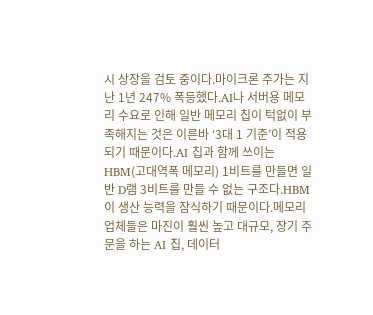시 상장을 검토 중이다.마이크론 주가는 지난 1년 247% 폭등했다.AI나 서버용 메모리 수요로 인해 일반 메모리 칩이 턱없이 부족해지는 것은 이른바 ‘3대 1 기준’이 적용되기 때문이다.AI 칩과 함께 쓰이는 HBM(고대역폭 메모리) 1비트를 만들면 일반 D램 3비트를 만들 수 없는 구조다.HBM이 생산 능력을 잠식하기 때문이다.메모리 업체들은 마진이 훨씬 높고 대규모, 장기 주문을 하는 AI 칩, 데이터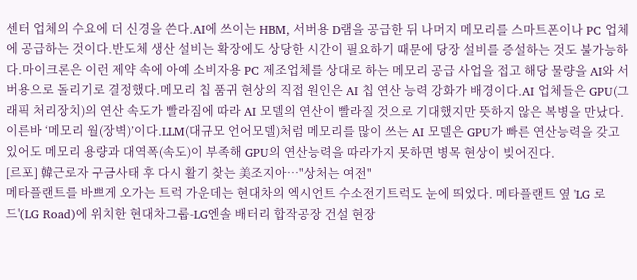센터 업체의 수요에 더 신경을 쓴다.AI에 쓰이는 HBM, 서버용 D램을 공급한 뒤 나머지 메모리를 스마트폰이나 PC 업체에 공급하는 것이다.반도체 생산 설비는 확장에도 상당한 시간이 필요하기 때문에 당장 설비를 증설하는 것도 불가능하다.마이크론은 이런 제약 속에 아예 소비자용 PC 제조업체를 상대로 하는 메모리 공급 사업을 접고 해당 물량을 AI와 서버용으로 돌리기로 결정했다.메모리 칩 품귀 현상의 직접 원인은 AI 칩 연산 능력 강화가 배경이다.AI 업체들은 GPU(그래픽 처리장치)의 연산 속도가 빨라짐에 따라 AI 모델의 연산이 빨라질 것으로 기대했지만 뜻하지 않은 복병을 만났다.이른바 ‘메모리 월(장벽)’이다.LLM(대규모 언어모델)처럼 메모리를 많이 쓰는 AI 모델은 GPU가 빠른 연산능력을 갖고 있어도 메모리 용량과 대역폭(속도)이 부족해 GPU의 연산능력을 따라가지 못하면 병목 현상이 빚어진다.
[르포] 韓근로자 구금사태 후 다시 활기 찾는 美조지아…"상처는 여전"
메타플랜트를 바쁘게 오가는 트럭 가운데는 현대차의 엑시언트 수소전기트럭도 눈에 띄었다. 메타플랜트 옆 'LG 로드'(LG Road)에 위치한 현대차그룹-LG엔솔 배터리 합작공장 건설 현장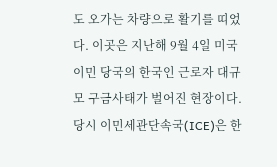도 오가는 차량으로 활기를 띠었다. 이곳은 지난해 9월 4일 미국 이민 당국의 한국인 근로자 대규모 구금사태가 벌어진 현장이다. 당시 이민세관단속국(ICE)은 한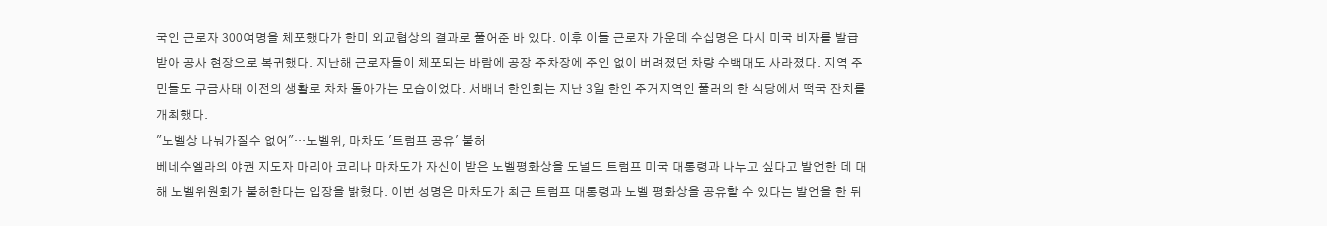국인 근로자 300여명을 체포했다가 한미 외교협상의 결과로 풀어준 바 있다. 이후 이들 근로자 가운데 수십명은 다시 미국 비자를 발급받아 공사 현장으로 복귀했다. 지난해 근로자들이 체포되는 바람에 공장 주차장에 주인 없이 버려졌던 차량 수백대도 사라졌다. 지역 주민들도 구금사태 이전의 생활로 차차 돌아가는 모습이었다. 서배너 한인회는 지난 3일 한인 주거지역인 풀러의 한 식당에서 떡국 잔치를 개최했다.
"노벨상 나눠가질수 없어"…노벨위, 마차도 '트럼프 공유' 불허
베네수엘라의 야권 지도자 마리아 코리나 마차도가 자신이 받은 노벨평화상을 도널드 트럼프 미국 대통령과 나누고 싶다고 발언한 데 대해 노벨위원회가 불허한다는 입장을 밝혔다. 이번 성명은 마차도가 최근 트럼프 대통령과 노벨 평화상을 공유할 수 있다는 발언을 한 뒤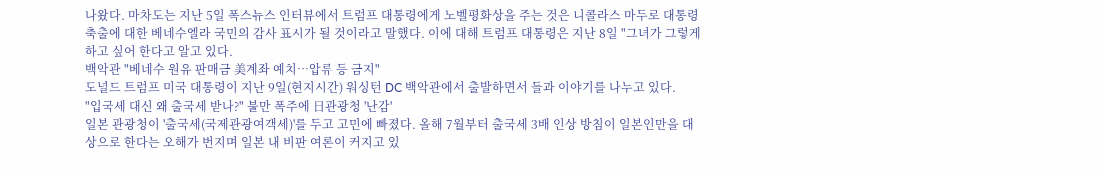나왔다. 마차도는 지난 5일 폭스뉴스 인터뷰에서 트럼프 대통령에게 노벨평화상을 주는 것은 니콜라스 마두로 대통령 축출에 대한 베네수엘라 국민의 감사 표시가 될 것이라고 말했다. 이에 대해 트럼프 대통령은 지난 8일 "그녀가 그렇게 하고 싶어 한다고 알고 있다.
백악관 "베네수 원유 판매금 美계좌 예치…압류 등 금지"
도널드 트럼프 미국 대통령이 지난 9일(현지시간) 워싱턴 DC 백악관에서 출발하면서 들과 이야기를 나누고 있다.
"입국세 대신 왜 출국세 받나?" 불만 폭주에 日관광청 '난감'
일본 관광청이 '출국세(국제관광여객세)'를 두고 고민에 빠졌다. 올해 7월부터 출국세 3배 인상 방침이 일본인만을 대상으로 한다는 오해가 번지며 일본 내 비판 여론이 커지고 있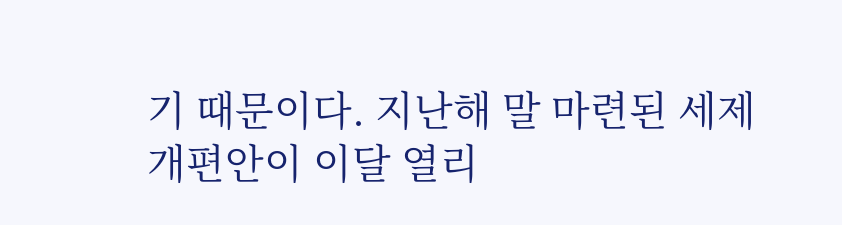기 때문이다. 지난해 말 마련된 세제개편안이 이달 열리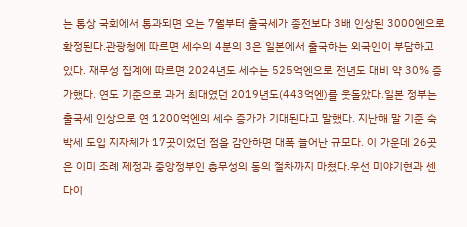는 통상 국회에서 통과되면 오는 7월부터 출국세가 종전보다 3배 인상된 3000엔으로 확정된다.관광청에 따르면 세수의 4분의 3은 일본에서 출국하는 외국인이 부담하고 있다. 재무성 집계에 따르면 2024년도 세수는 525억엔으로 전년도 대비 약 30% 증가했다. 연도 기준으로 과거 최대였던 2019년도(443억엔)를 웃돌았다.일본 정부는 출국세 인상으로 연 1200억엔의 세수 증가가 기대된다고 말했다. 지난해 말 기준 숙박세 도입 지자체가 17곳이었던 점을 감안하면 대폭 늘어난 규모다. 이 가운데 26곳은 이미 조례 제정과 중앙정부인 총무성의 동의 절차까지 마쳤다.우선 미야기현과 센다이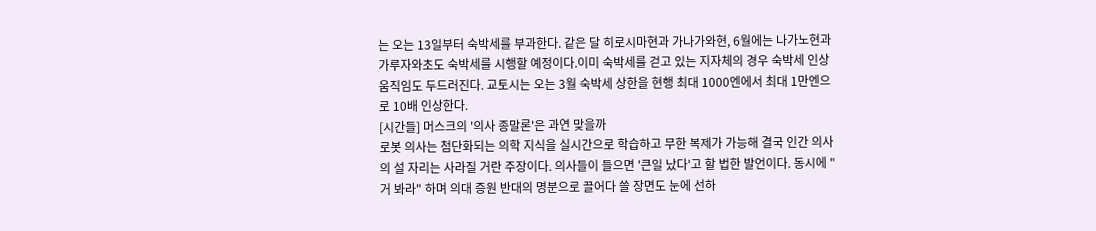는 오는 13일부터 숙박세를 부과한다. 같은 달 히로시마현과 가나가와현, 6월에는 나가노현과 가루자와초도 숙박세를 시행할 예정이다.이미 숙박세를 걷고 있는 지자체의 경우 숙박세 인상 움직임도 두드러진다. 교토시는 오는 3월 숙박세 상한을 현행 최대 1000엔에서 최대 1만엔으로 10배 인상한다.
[시간들] 머스크의 '의사 종말론'은 과연 맞을까
로봇 의사는 첨단화되는 의학 지식을 실시간으로 학습하고 무한 복제가 가능해 결국 인간 의사의 설 자리는 사라질 거란 주장이다. 의사들이 들으면 '큰일 났다'고 할 법한 발언이다. 동시에 "거 봐라" 하며 의대 증원 반대의 명분으로 끌어다 쓸 장면도 눈에 선하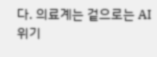다. 의료계는 겉으로는 AI 위기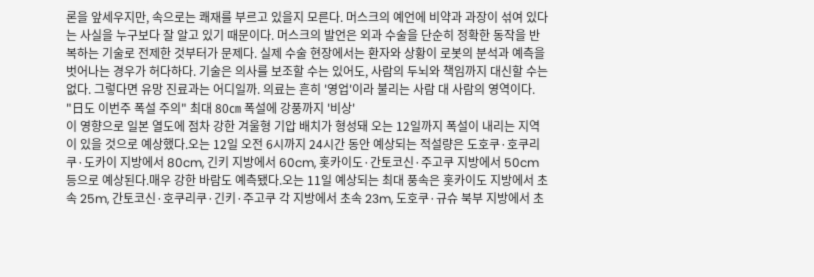론을 앞세우지만, 속으로는 쾌재를 부르고 있을지 모른다. 머스크의 예언에 비약과 과장이 섞여 있다는 사실을 누구보다 잘 알고 있기 때문이다. 머스크의 발언은 외과 수술을 단순히 정확한 동작을 반복하는 기술로 전제한 것부터가 문제다. 실제 수술 현장에서는 환자와 상황이 로봇의 분석과 예측을 벗어나는 경우가 허다하다. 기술은 의사를 보조할 수는 있어도, 사람의 두뇌와 책임까지 대신할 수는 없다. 그렇다면 유망 진료과는 어디일까. 의료는 흔히 '영업'이라 불리는 사람 대 사람의 영역이다.
"日도 이번주 폭설 주의" 최대 80㎝ 폭설에 강풍까지 '비상'
이 영향으로 일본 열도에 점차 강한 겨울형 기압 배치가 형성돼 오는 12일까지 폭설이 내리는 지역이 있을 것으로 예상했다.오는 12일 오전 6시까지 24시간 동안 예상되는 적설량은 도호쿠·호쿠리쿠·도카이 지방에서 80cm, 긴키 지방에서 60cm, 홋카이도·간토코신·주고쿠 지방에서 50cm 등으로 예상된다.매우 강한 바람도 예측됐다.오는 11일 예상되는 최대 풍속은 홋카이도 지방에서 초속 25m, 간토코신·호쿠리쿠·긴키·주고쿠 각 지방에서 초속 23m, 도호쿠·규슈 북부 지방에서 초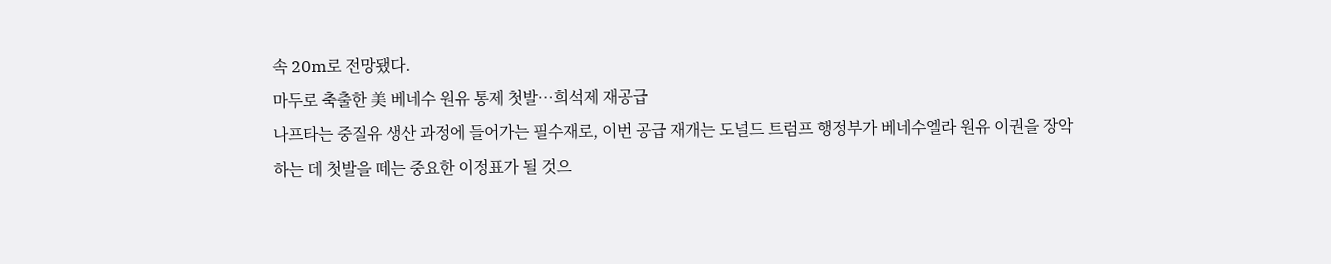속 20m로 전망됐다.
마두로 축출한 美 베네수 원유 통제 첫발…희석제 재공급
나프타는 중질유 생산 과정에 들어가는 필수재로, 이번 공급 재개는 도널드 트럼프 행정부가 베네수엘라 원유 이권을 장악하는 데 첫발을 떼는 중요한 이정표가 될 것으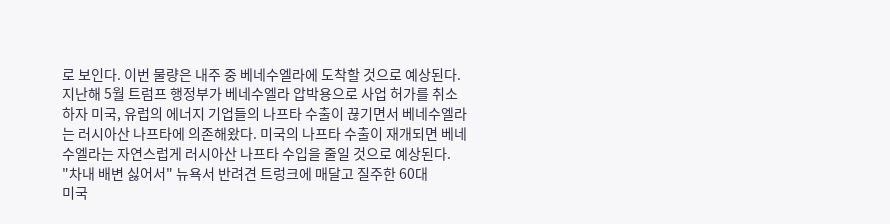로 보인다. 이번 물량은 내주 중 베네수엘라에 도착할 것으로 예상된다. 지난해 5월 트럼프 행정부가 베네수엘라 압박용으로 사업 허가를 취소하자 미국, 유럽의 에너지 기업들의 나프타 수출이 끊기면서 베네수엘라는 러시아산 나프타에 의존해왔다. 미국의 나프타 수출이 재개되면 베네수엘라는 자연스럽게 러시아산 나프타 수입을 줄일 것으로 예상된다.
"차내 배변 싫어서" 뉴욕서 반려견 트렁크에 매달고 질주한 60대
미국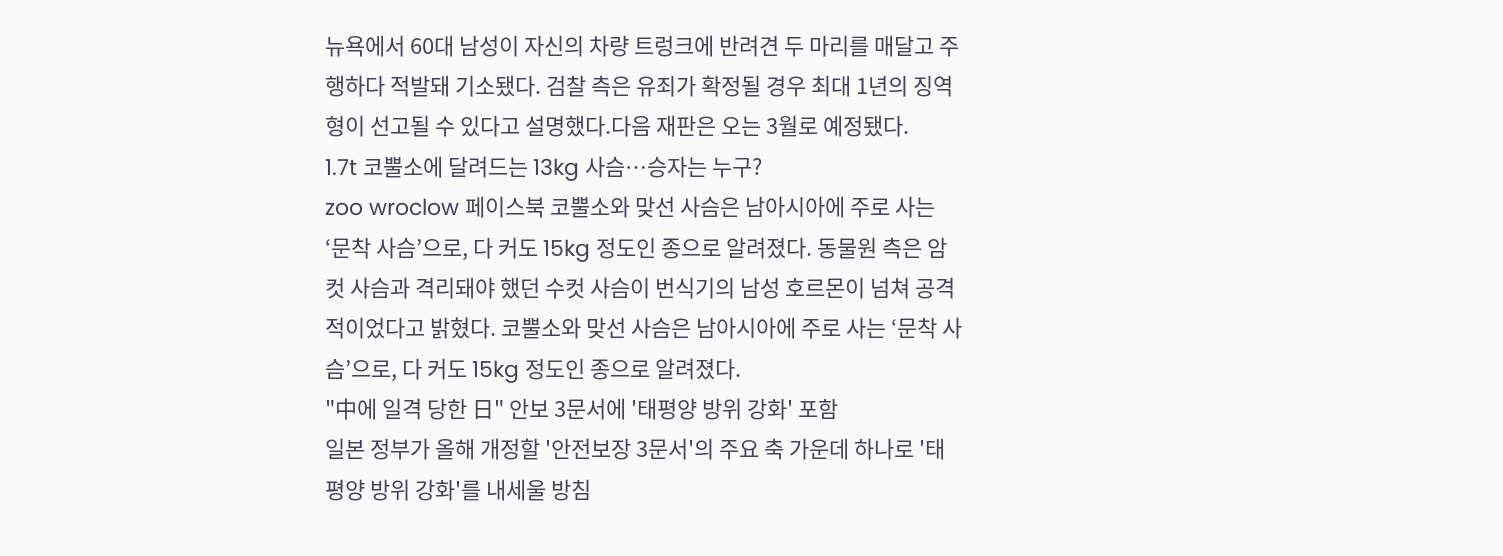뉴욕에서 60대 남성이 자신의 차량 트렁크에 반려견 두 마리를 매달고 주행하다 적발돼 기소됐다. 검찰 측은 유죄가 확정될 경우 최대 1년의 징역형이 선고될 수 있다고 설명했다.다음 재판은 오는 3월로 예정됐다.
1.7t 코뿔소에 달려드는 13kg 사슴…승자는 누구?
zoo wroclow 페이스북 코뿔소와 맞선 사슴은 남아시아에 주로 사는 ‘문착 사슴’으로, 다 커도 15kg 정도인 종으로 알려졌다. 동물원 측은 암컷 사슴과 격리돼야 했던 수컷 사슴이 번식기의 남성 호르몬이 넘쳐 공격적이었다고 밝혔다. 코뿔소와 맞선 사슴은 남아시아에 주로 사는 ‘문착 사슴’으로, 다 커도 15kg 정도인 종으로 알려졌다.
"中에 일격 당한 日" 안보 3문서에 '태평양 방위 강화' 포함
일본 정부가 올해 개정할 '안전보장 3문서'의 주요 축 가운데 하나로 '태평양 방위 강화'를 내세울 방침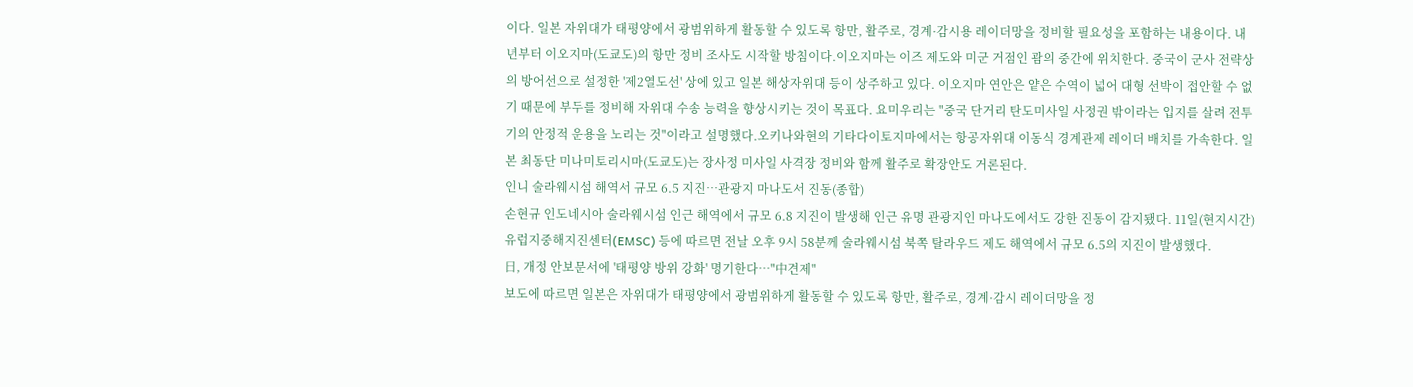이다. 일본 자위대가 태평양에서 광범위하게 활동할 수 있도록 항만, 활주로, 경계·감시용 레이더망을 정비할 필요성을 포함하는 내용이다. 내년부터 이오지마(도쿄도)의 항만 정비 조사도 시작할 방침이다.이오지마는 이즈 제도와 미군 거점인 괌의 중간에 위치한다. 중국이 군사 전략상의 방어선으로 설정한 '제2열도선' 상에 있고 일본 해상자위대 등이 상주하고 있다. 이오지마 연안은 얕은 수역이 넓어 대형 선박이 접안할 수 없기 때문에 부두를 정비해 자위대 수송 능력을 향상시키는 것이 목표다. 요미우리는 "중국 단거리 탄도미사일 사정권 밖이라는 입지를 살려 전투기의 안정적 운용을 노리는 것"이라고 설명했다.오키나와현의 기타다이토지마에서는 항공자위대 이동식 경계관제 레이더 배치를 가속한다. 일본 최동단 미나미토리시마(도쿄도)는 장사정 미사일 사격장 정비와 함께 활주로 확장안도 거론된다.
인니 술라웨시섬 해역서 규모 6.5 지진…관광지 마나도서 진동(종합)
손현규 인도네시아 술라웨시섬 인근 해역에서 규모 6.8 지진이 발생해 인근 유명 관광지인 마나도에서도 강한 진동이 감지됐다. 11일(현지시간) 유럽지중해지진센터(EMSC) 등에 따르면 전날 오후 9시 58분께 술라웨시섬 북쪽 탈라우드 제도 해역에서 규모 6.5의 지진이 발생했다.
日, 개정 안보문서에 '태평양 방위 강화' 명기한다…"中견제"
보도에 따르면 일본은 자위대가 태평양에서 광범위하게 활동할 수 있도록 항만, 활주로, 경계·감시 레이더망을 정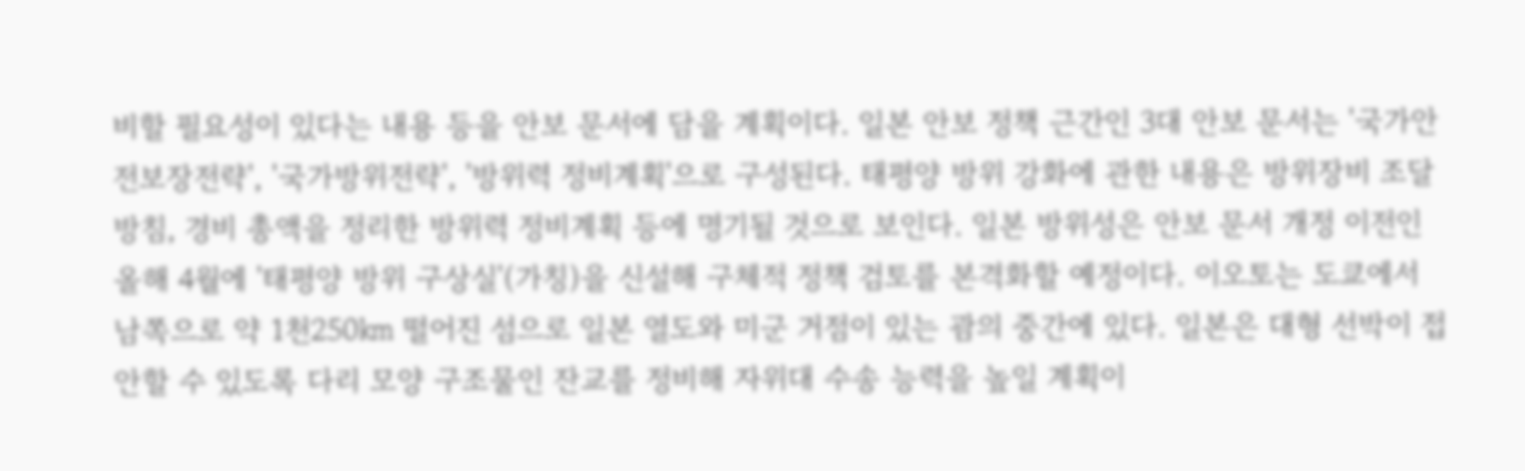비할 필요성이 있다는 내용 등을 안보 문서에 담을 계획이다. 일본 안보 정책 근간인 3대 안보 문서는 '국가안전보장전략', '국가방위전략', '방위력 정비계획'으로 구성된다. 태평양 방위 강화에 관한 내용은 방위장비 조달 방침, 경비 총액을 정리한 방위력 정비계획 등에 명기될 것으로 보인다. 일본 방위성은 안보 문서 개정 이전인 올해 4월에 '태평양 방위 구상실'(가칭)을 신설해 구체적 정책 검토를 본격화할 예정이다. 이오토는 도쿄에서 남쪽으로 약 1천250㎞ 떨어진 섬으로 일본 열도와 미군 거점이 있는 괌의 중간에 있다. 일본은 대형 선박이 접안할 수 있도록 다리 모양 구조물인 잔교를 정비해 자위대 수송 능력을 높일 계획이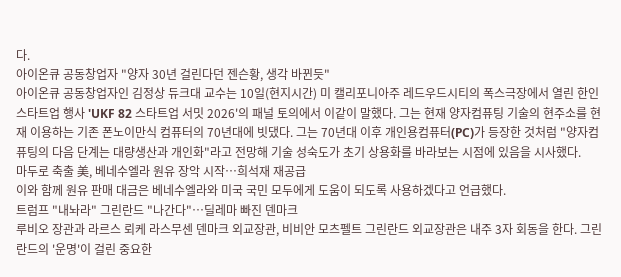다.
아이온큐 공동창업자 "양자 30년 걸린다던 젠슨황, 생각 바뀐듯"
아이온큐 공동창업자인 김정상 듀크대 교수는 10일(현지시간) 미 캘리포니아주 레드우드시티의 폭스극장에서 열린 한인 스타트업 행사 'UKF 82 스타트업 서밋 2026'의 패널 토의에서 이같이 말했다. 그는 현재 양자컴퓨팅 기술의 현주소를 현재 이용하는 기존 폰노이만식 컴퓨터의 70년대에 빗댔다. 그는 70년대 이후 개인용컴퓨터(PC)가 등장한 것처럼 "양자컴퓨팅의 다음 단계는 대량생산과 개인화"라고 전망해 기술 성숙도가 초기 상용화를 바라보는 시점에 있음을 시사했다.
마두로 축출 美, 베네수엘라 원유 장악 시작…희석재 재공급
이와 함께 원유 판매 대금은 베네수엘라와 미국 국민 모두에게 도움이 되도록 사용하겠다고 언급했다.
트럼프 "내놔라" 그린란드 "나간다"…딜레마 빠진 덴마크
루비오 장관과 라르스 뢰케 라스무센 덴마크 외교장관, 비비안 모츠펠트 그린란드 외교장관은 내주 3자 회동을 한다. 그린란드의 '운명'이 걸린 중요한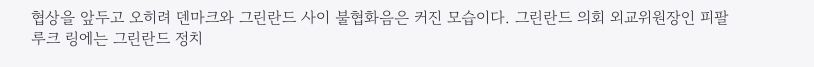협상을 앞두고 오히려 덴마크와 그린란드 사이 불협화음은 커진 모습이다. 그린란드 의회 외교위원장인 피팔루크 링에는 그린란드 정치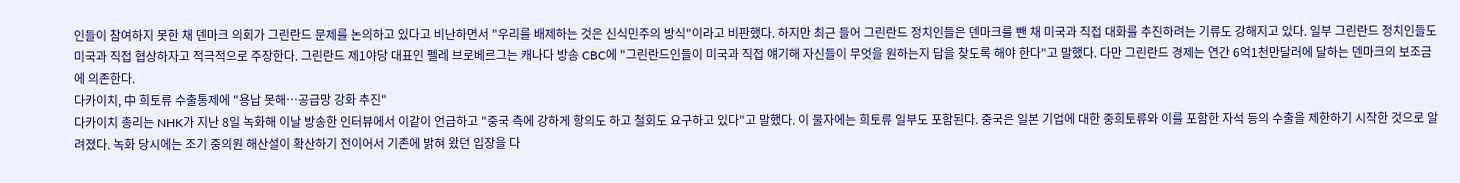인들이 참여하지 못한 채 덴마크 의회가 그린란드 문제를 논의하고 있다고 비난하면서 "우리를 배제하는 것은 신식민주의 방식"이라고 비판했다. 하지만 최근 들어 그린란드 정치인들은 덴마크를 뺀 채 미국과 직접 대화를 추진하려는 기류도 강해지고 있다. 일부 그린란드 정치인들도 미국과 직접 협상하자고 적극적으로 주장한다. 그린란드 제1야당 대표인 펠레 브로베르그는 캐나다 방송 CBC에 "그린란드인들이 미국과 직접 얘기해 자신들이 무엇을 원하는지 답을 찾도록 해야 한다"고 말했다. 다만 그린란드 경제는 연간 6억1천만달러에 달하는 덴마크의 보조금에 의존한다.
다카이치, 中 희토류 수출통제에 "용납 못해…공급망 강화 추진"
다카이치 총리는 NHK가 지난 8일 녹화해 이날 방송한 인터뷰에서 이같이 언급하고 "중국 측에 강하게 항의도 하고 철회도 요구하고 있다"고 말했다. 이 물자에는 희토류 일부도 포함된다. 중국은 일본 기업에 대한 중희토류와 이를 포함한 자석 등의 수출을 제한하기 시작한 것으로 알려졌다. 녹화 당시에는 조기 중의원 해산설이 확산하기 전이어서 기존에 밝혀 왔던 입장을 다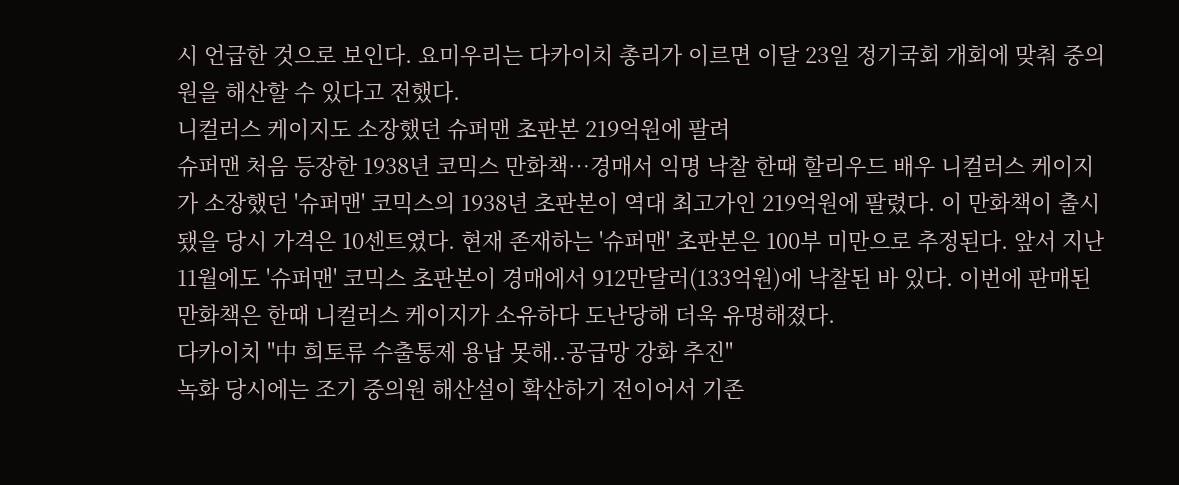시 언급한 것으로 보인다. 요미우리는 다카이치 총리가 이르면 이달 23일 정기국회 개회에 맞춰 중의원을 해산할 수 있다고 전했다.
니컬러스 케이지도 소장했던 슈퍼맨 초판본 219억원에 팔려
슈퍼맨 처음 등장한 1938년 코믹스 만화책…경매서 익명 낙찰 한때 할리우드 배우 니컬러스 케이지가 소장했던 '슈퍼맨' 코믹스의 1938년 초판본이 역대 최고가인 219억원에 팔렸다. 이 만화책이 출시됐을 당시 가격은 10센트였다. 현재 존재하는 '슈퍼맨' 초판본은 100부 미만으로 추정된다. 앞서 지난 11월에도 '슈퍼맨' 코믹스 초판본이 경매에서 912만달러(133억원)에 낙찰된 바 있다. 이번에 판매된 만화책은 한때 니컬러스 케이지가 소유하다 도난당해 더욱 유명해졌다.
다카이치 "中 희토류 수출통제 용납 못해..공급망 강화 추진"
녹화 당시에는 조기 중의원 해산설이 확산하기 전이어서 기존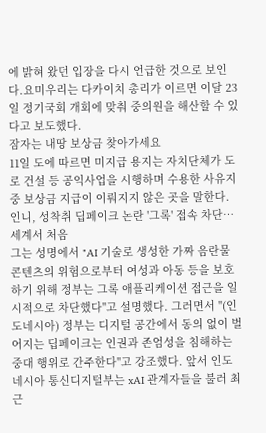에 밝혀 왔던 입장을 다시 언급한 것으로 보인다.요미우리는 다카이치 총리가 이르면 이달 23일 정기국회 개회에 맞춰 중의원을 해산할 수 있다고 보도했다.
잠자는 내땅 보상금 찾아가세요
11일 도에 따르면 미지급 용지는 자치단체가 도로 건설 등 공익사업을 시행하며 수용한 사유지 중 보상금 지급이 이뤄지지 않은 곳을 말한다.
인니, 성착취 딥페이크 논란 '그록' 접속 차단…세계서 처음
그는 성명에서 "AI 기술로 생성한 가짜 음란물 콘텐츠의 위험으로부터 여성과 아동 등을 보호하기 위해 정부는 그록 애플리케이션 접근을 일시적으로 차단했다"고 설명했다. 그러면서 "(인도네시아) 정부는 디지털 공간에서 동의 없이 벌어지는 딥페이크는 인권과 존엄성을 침해하는 중대 행위로 간주한다"고 강조했다. 앞서 인도네시아 통신디지털부는 xAI 관계자들을 불러 최근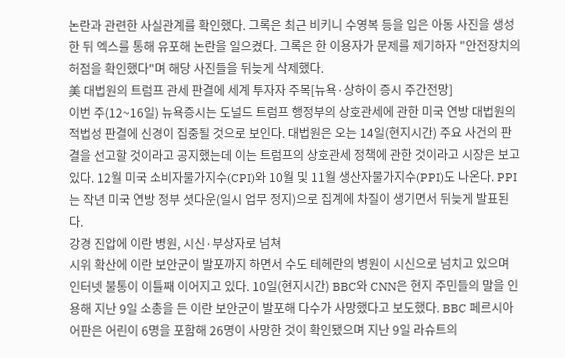논란과 관련한 사실관계를 확인했다. 그록은 최근 비키니 수영복 등을 입은 아동 사진을 생성한 뒤 엑스를 통해 유포해 논란을 일으켰다. 그록은 한 이용자가 문제를 제기하자 "안전장치의 허점을 확인했다"며 해당 사진들을 뒤늦게 삭제했다.
美 대법원의 트럼프 관세 판결에 세계 투자자 주목[뉴욕·상하이 증시 주간전망]
이번 주(12~16일) 뉴욕증시는 도널드 트럼프 행정부의 상호관세에 관한 미국 연방 대법원의 적법성 판결에 신경이 집중될 것으로 보인다. 대법원은 오는 14일(현지시간) 주요 사건의 판결을 선고할 것이라고 공지했는데 이는 트럼프의 상호관세 정책에 관한 것이라고 시장은 보고 있다. 12월 미국 소비자물가지수(CPI)와 10월 및 11월 생산자물가지수(PPI)도 나온다. PPI는 작년 미국 연방 정부 셧다운(일시 업무 정지)으로 집계에 차질이 생기면서 뒤늦게 발표된다.
강경 진압에 이란 병원, 시신·부상자로 넘쳐
시위 확산에 이란 보안군이 발포까지 하면서 수도 테헤란의 병원이 시신으로 넘치고 있으며 인터넷 불통이 이틀째 이어지고 있다. 10일(현지시간) BBC와 CNN은 현지 주민들의 말을 인용해 지난 9일 소총을 든 이란 보안군이 발포해 다수가 사망했다고 보도했다. BBC 페르시아어판은 어린이 6명을 포함해 26명이 사망한 것이 확인됐으며 지난 9일 라슈트의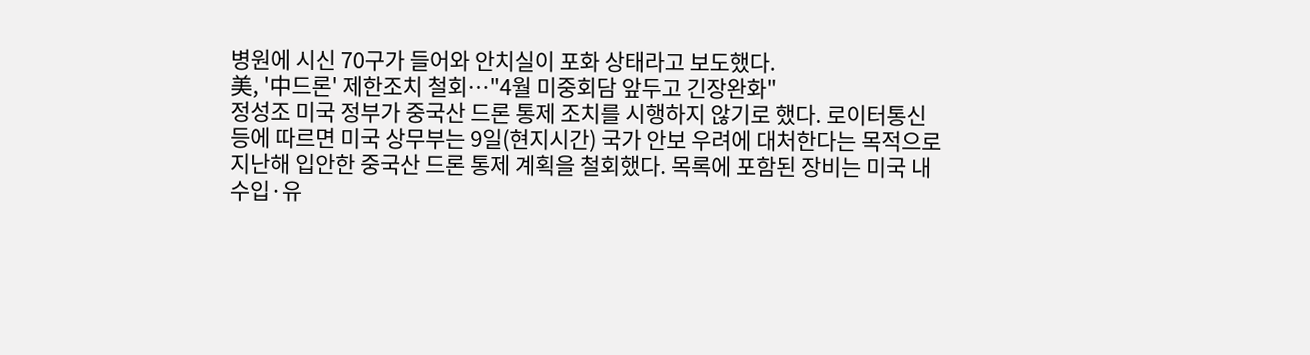병원에 시신 70구가 들어와 안치실이 포화 상태라고 보도했다.
美, '中드론' 제한조치 철회…"4월 미중회담 앞두고 긴장완화"
정성조 미국 정부가 중국산 드론 통제 조치를 시행하지 않기로 했다. 로이터통신 등에 따르면 미국 상무부는 9일(현지시간) 국가 안보 우려에 대처한다는 목적으로 지난해 입안한 중국산 드론 통제 계획을 철회했다. 목록에 포함된 장비는 미국 내 수입·유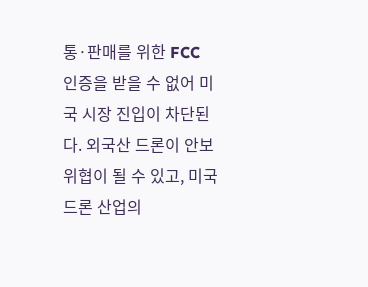통·판매를 위한 FCC 인증을 받을 수 없어 미국 시장 진입이 차단된다. 외국산 드론이 안보 위협이 될 수 있고, 미국 드론 산업의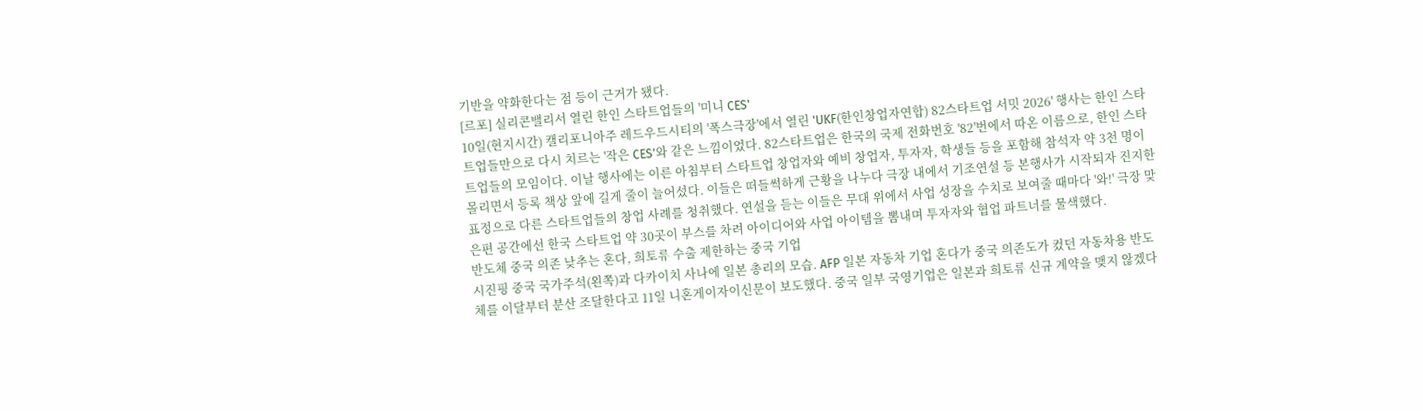기반을 약화한다는 점 등이 근거가 됐다.
[르포] 실리콘밸리서 열린 한인 스타트업들의 '미니 CES'
10일(현지시간) 캘리포니아주 레드우드시티의 '폭스극장'에서 열린 'UKF(한인창업자연합) 82스타트업 서밋 2026' 행사는 한인 스타트업들만으로 다시 치르는 '작은 CES'와 같은 느낌이었다. 82스타트업은 한국의 국제 전화번호 '82'번에서 따온 이름으로, 한인 스타트업들의 모임이다. 이날 행사에는 이른 아침부터 스타트업 창업자와 예비 창업자, 투자자, 학생들 등을 포함해 참석자 약 3천 명이 몰리면서 등록 책상 앞에 길게 줄이 늘어섰다. 이들은 떠들썩하게 근황을 나누다 극장 내에서 기조연설 등 본행사가 시작되자 진지한 표정으로 다른 스타트업들의 창업 사례를 청취했다. 연설을 듣는 이들은 무대 위에서 사업 성장을 수치로 보여줄 때마다 '와!' 극장 맞은편 공간에선 한국 스타트업 약 30곳이 부스를 차려 아이디어와 사업 아이템을 뽐내며 투자자와 협업 파트너를 물색했다.
반도체 중국 의존 낮추는 혼다, 희토류 수출 제한하는 중국 기업
시진핑 중국 국가주석(왼쪽)과 다카이치 사나에 일본 총리의 모습. AFP 일본 자동차 기업 혼다가 중국 의존도가 컸던 자동차용 반도체를 이달부터 분산 조달한다고 11일 니혼게이자이신문이 보도했다. 중국 일부 국영기업은 일본과 희토류 신규 계약을 맺지 않겠다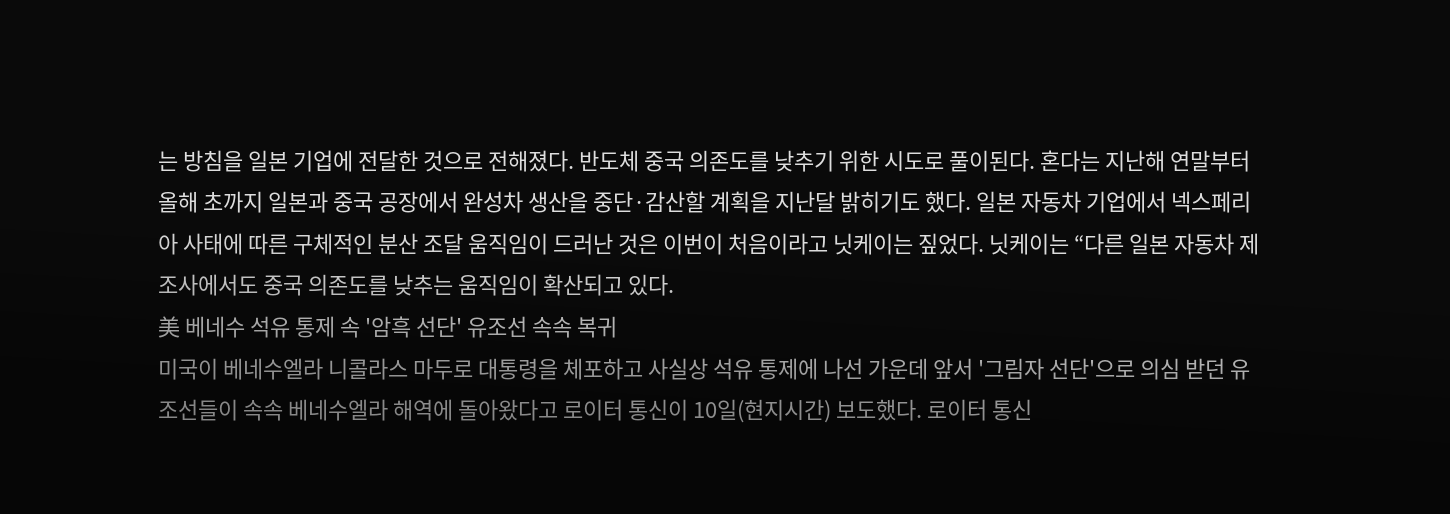는 방침을 일본 기업에 전달한 것으로 전해졌다. 반도체 중국 의존도를 낮추기 위한 시도로 풀이된다. 혼다는 지난해 연말부터 올해 초까지 일본과 중국 공장에서 완성차 생산을 중단·감산할 계획을 지난달 밝히기도 했다. 일본 자동차 기업에서 넥스페리아 사태에 따른 구체적인 분산 조달 움직임이 드러난 것은 이번이 처음이라고 닛케이는 짚었다. 닛케이는 “다른 일본 자동차 제조사에서도 중국 의존도를 낮추는 움직임이 확산되고 있다.
美 베네수 석유 통제 속 '암흑 선단' 유조선 속속 복귀
미국이 베네수엘라 니콜라스 마두로 대통령을 체포하고 사실상 석유 통제에 나선 가운데 앞서 '그림자 선단'으로 의심 받던 유조선들이 속속 베네수엘라 해역에 돌아왔다고 로이터 통신이 10일(현지시간) 보도했다. 로이터 통신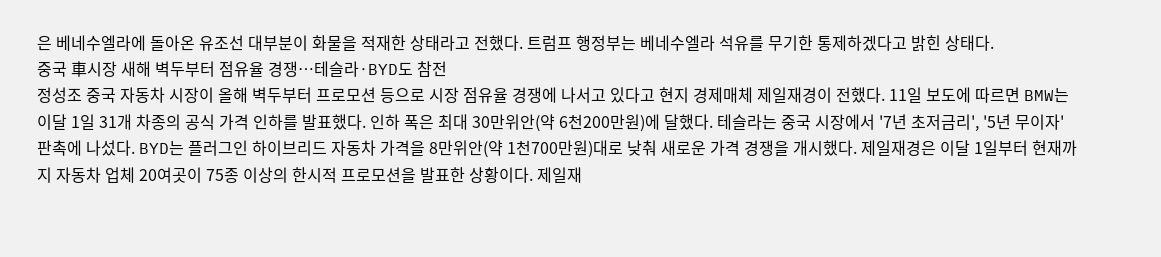은 베네수엘라에 돌아온 유조선 대부분이 화물을 적재한 상태라고 전했다. 트럼프 행정부는 베네수엘라 석유를 무기한 통제하겠다고 밝힌 상태다.
중국 車시장 새해 벽두부터 점유율 경쟁…테슬라·BYD도 참전
정성조 중국 자동차 시장이 올해 벽두부터 프로모션 등으로 시장 점유율 경쟁에 나서고 있다고 현지 경제매체 제일재경이 전했다. 11일 보도에 따르면 BMW는 이달 1일 31개 차종의 공식 가격 인하를 발표했다. 인하 폭은 최대 30만위안(약 6천200만원)에 달했다. 테슬라는 중국 시장에서 '7년 초저금리', '5년 무이자' 판촉에 나섰다. BYD는 플러그인 하이브리드 자동차 가격을 8만위안(약 1천700만원)대로 낮춰 새로운 가격 경쟁을 개시했다. 제일재경은 이달 1일부터 현재까지 자동차 업체 20여곳이 75종 이상의 한시적 프로모션을 발표한 상황이다. 제일재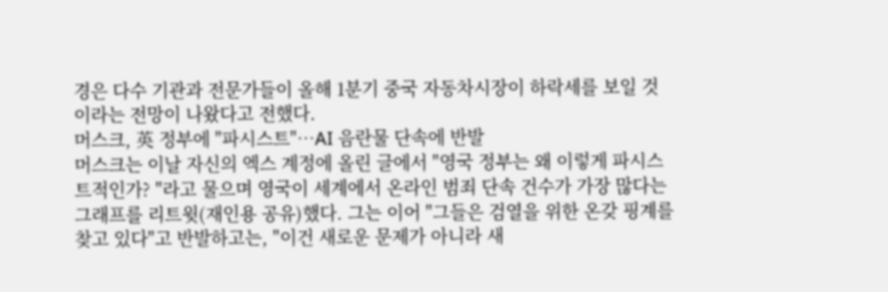경은 다수 기관과 전문가들이 올해 1분기 중국 자동차시장이 하락세를 보일 것이라는 전망이 나왔다고 전했다.
머스크, 英 정부에 "파시스트"…AI 음란물 단속에 반발
머스크는 이날 자신의 엑스 계정에 올린 글에서 "영국 정부는 왜 이렇게 파시스트적인가? "라고 물으며 영국이 세계에서 온라인 범죄 단속 건수가 가장 많다는 그래프를 리트윗(재인용 공유)했다. 그는 이어 "그들은 검열을 위한 온갖 핑계를 찾고 있다"고 반발하고는, "이건 새로운 문제가 아니라 새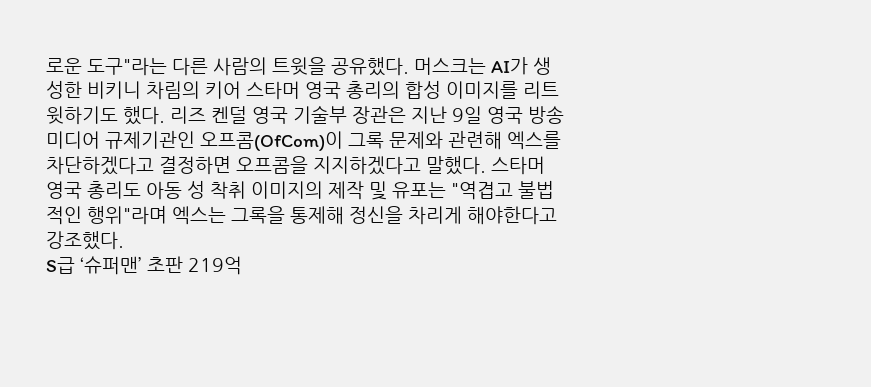로운 도구"라는 다른 사람의 트윗을 공유했다. 머스크는 AI가 생성한 비키니 차림의 키어 스타머 영국 총리의 합성 이미지를 리트윗하기도 했다. 리즈 켄덜 영국 기술부 장관은 지난 9일 영국 방송미디어 규제기관인 오프콤(OfCom)이 그록 문제와 관련해 엑스를 차단하겠다고 결정하면 오프콤을 지지하겠다고 말했다. 스타머 영국 총리도 아동 성 착취 이미지의 제작 및 유포는 "역겹고 불법적인 행위"라며 엑스는 그록을 통제해 정신을 차리게 해야한다고 강조했다.
S급 ‘슈퍼맨’ 초판 219억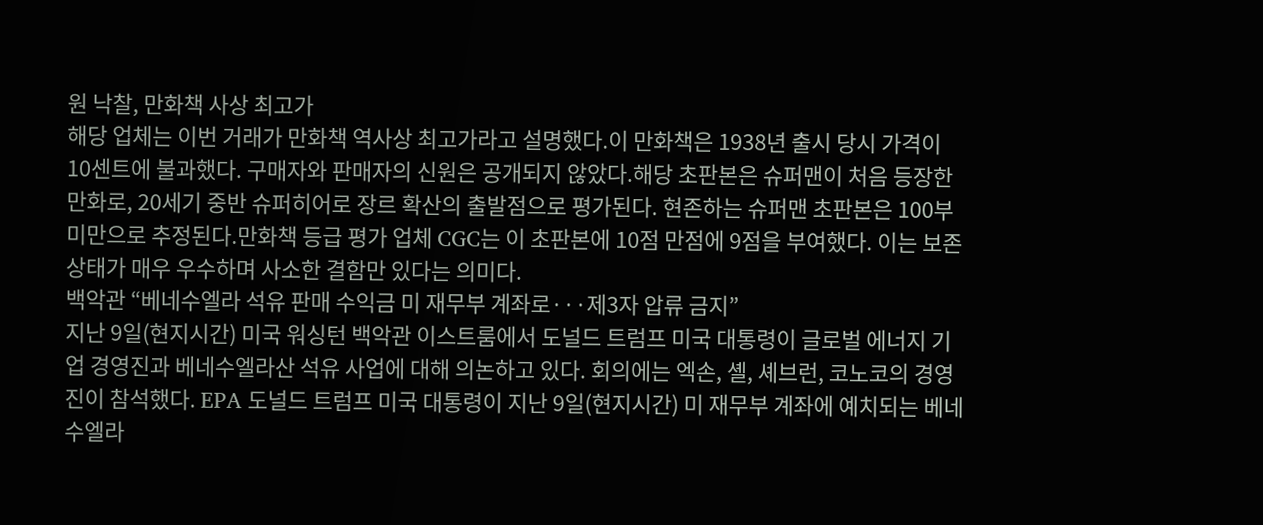원 낙찰, 만화책 사상 최고가
해당 업체는 이번 거래가 만화책 역사상 최고가라고 설명했다.이 만화책은 1938년 출시 당시 가격이 10센트에 불과했다. 구매자와 판매자의 신원은 공개되지 않았다.해당 초판본은 슈퍼맨이 처음 등장한 만화로, 20세기 중반 슈퍼히어로 장르 확산의 출발점으로 평가된다. 현존하는 슈퍼맨 초판본은 100부 미만으로 추정된다.만화책 등급 평가 업체 CGC는 이 초판본에 10점 만점에 9점을 부여했다. 이는 보존 상태가 매우 우수하며 사소한 결함만 있다는 의미다.
백악관 “베네수엘라 석유 판매 수익금 미 재무부 계좌로···제3자 압류 금지”
지난 9일(현지시간) 미국 워싱턴 백악관 이스트룸에서 도널드 트럼프 미국 대통령이 글로벌 에너지 기업 경영진과 베네수엘라산 석유 사업에 대해 의논하고 있다. 회의에는 엑손, 셸, 셰브런, 코노코의 경영진이 참석했다. EPA 도널드 트럼프 미국 대통령이 지난 9일(현지시간) 미 재무부 계좌에 예치되는 베네수엘라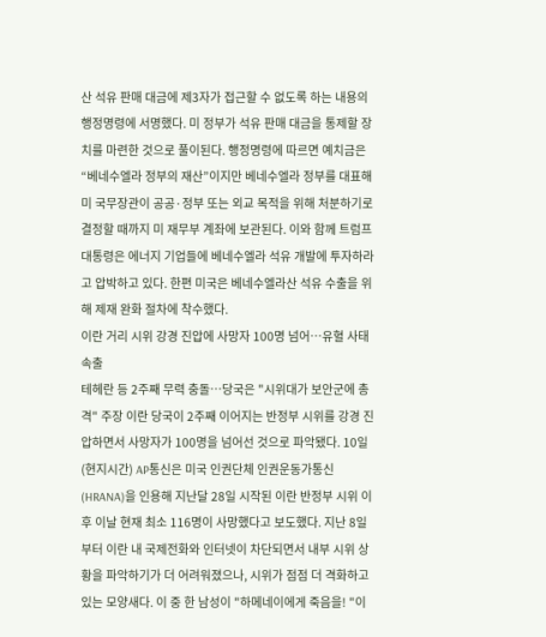산 석유 판매 대금에 제3자가 접근할 수 없도록 하는 내용의 행정명령에 서명했다. 미 정부가 석유 판매 대금을 통제할 장치를 마련한 것으로 풀이된다. 행정명령에 따르면 예치금은 “베네수엘라 정부의 재산”이지만 베네수엘라 정부를 대표해 미 국무장관이 공공·정부 또는 외교 목적을 위해 처분하기로 결정할 때까지 미 재무부 계좌에 보관된다. 이와 함께 트럼프 대통령은 에너지 기업들에 베네수엘라 석유 개발에 투자하라고 압박하고 있다. 한편 미국은 베네수엘라산 석유 수출을 위해 제재 완화 절차에 착수했다.
이란 거리 시위 강경 진압에 사망자 100명 넘어…유혈 사태 속출
테헤란 등 2주째 무력 충돌…당국은 "시위대가 보안군에 총격" 주장 이란 당국이 2주째 이어지는 반정부 시위를 강경 진압하면서 사망자가 100명을 넘어선 것으로 파악됐다. 10일(현지시간) AP통신은 미국 인권단체 인권운동가통신(HRANA)을 인용해 지난달 28일 시작된 이란 반정부 시위 이후 이날 현재 최소 116명이 사망했다고 보도했다. 지난 8일부터 이란 내 국제전화와 인터넷이 차단되면서 내부 시위 상황을 파악하기가 더 어려워졌으나, 시위가 점점 더 격화하고 있는 모양새다. 이 중 한 남성이 "하메네이에게 죽음을! "이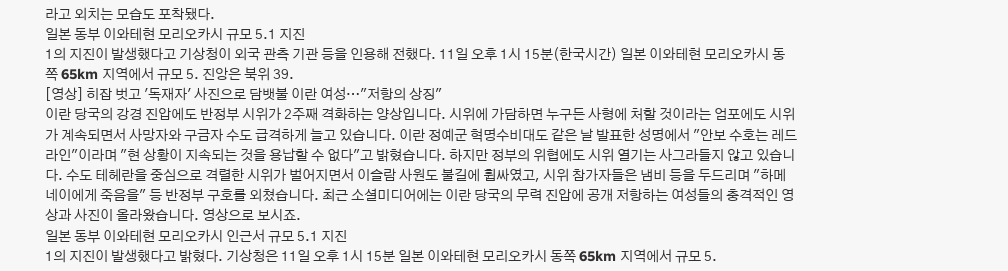라고 외치는 모습도 포착됐다.
일본 동부 이와테현 모리오카시 규모 5.1 지진
1의 지진이 발생했다고 기상청이 외국 관측 기관 등을 인용해 전했다. 11일 오후 1시 15분(한국시간) 일본 이와테현 모리오카시 동쪽 65km 지역에서 규모 5. 진앙은 북위 39.
[영상] 히잡 벗고 '독재자' 사진으로 담뱃불 이란 여성…"저항의 상징"
이란 당국의 강경 진압에도 반정부 시위가 2주째 격화하는 양상입니다. 시위에 가담하면 누구든 사형에 처할 것이라는 엄포에도 시위가 계속되면서 사망자와 구금자 수도 급격하게 늘고 있습니다. 이란 정예군 혁명수비대도 같은 날 발표한 성명에서 "안보 수호는 레드라인"이라며 "현 상황이 지속되는 것을 용납할 수 없다"고 밝혔습니다. 하지만 정부의 위협에도 시위 열기는 사그라들지 않고 있습니다. 수도 테헤란을 중심으로 격렬한 시위가 벌어지면서 이슬람 사원도 불길에 휩싸였고, 시위 참가자들은 냄비 등을 두드리며 "하메네이에게 죽음을" 등 반정부 구호를 외쳤습니다. 최근 소셜미디어에는 이란 당국의 무력 진압에 공개 저항하는 여성들의 충격적인 영상과 사진이 올라왔습니다. 영상으로 보시죠.
일본 동부 이와테현 모리오카시 인근서 규모 5.1 지진
1의 지진이 발생했다고 밝혔다. 기상청은 11일 오후 1시 15분 일본 이와테현 모리오카시 동쪽 65km 지역에서 규모 5.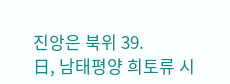진앙은 북위 39.
日, 남태평양 희토류 시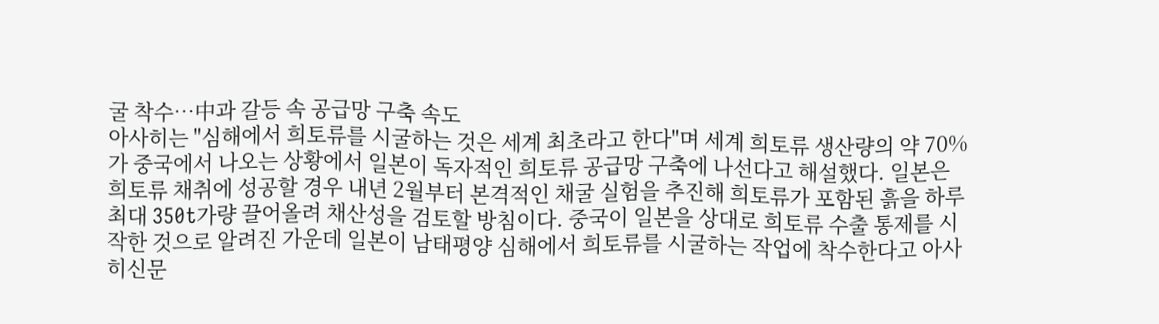굴 착수…中과 갈등 속 공급망 구축 속도
아사히는 "심해에서 희토류를 시굴하는 것은 세계 최초라고 한다"며 세계 희토류 생산량의 약 70%가 중국에서 나오는 상황에서 일본이 독자적인 희토류 공급망 구축에 나선다고 해설했다. 일본은 희토류 채취에 성공할 경우 내년 2월부터 본격적인 채굴 실험을 추진해 희토류가 포함된 흙을 하루 최대 350t가량 끌어올려 채산성을 검토할 방침이다. 중국이 일본을 상대로 희토류 수출 통제를 시작한 것으로 알려진 가운데 일본이 남태평양 심해에서 희토류를 시굴하는 작업에 착수한다고 아사히신문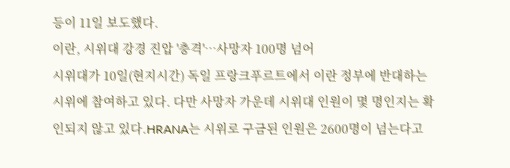등이 11일 보도했다.
이란, 시위대 강경 진압 '충격'…사망자 100명 넘어
시위대가 10일(현지시간) 독일 프랑크푸르트에서 이란 정부에 반대하는 시위에 참여하고 있다. 다만 사망자 가운데 시위대 인원이 몇 명인지는 확인되지 않고 있다.HRANA는 시위로 구금된 인원은 2600명이 넘는다고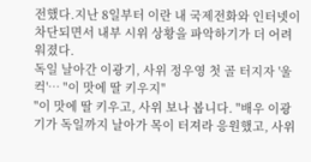전했다.지난 8일부터 이란 내 국제전화와 인터넷이 차단되면서 내부 시위 상황을 파악하기가 더 어려워졌다.
독일 날아간 이광기, 사위 정우영 첫 골 터지자 '울컥'… "이 맛에 딸 키우지"
"이 맛에 딸 키우고, 사위 보나 봅니다. "배우 이광기가 독일까지 날아가 목이 터져라 응원했고, 사위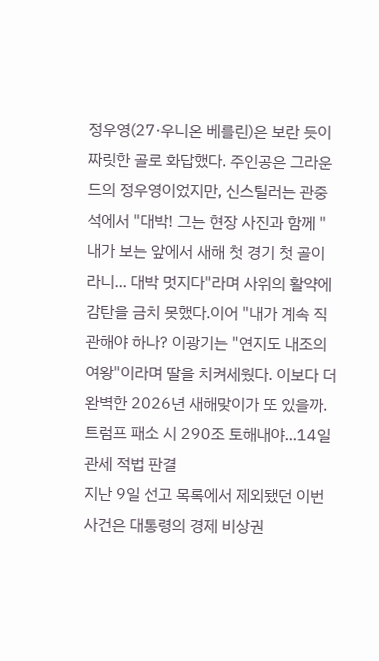정우영(27·우니온 베를린)은 보란 듯이 짜릿한 골로 화답했다. 주인공은 그라운드의 정우영이었지만, 신스틸러는 관중석에서 "대박! 그는 현장 사진과 함께 "내가 보는 앞에서 새해 첫 경기 첫 골이라니... 대박 멋지다"라며 사위의 활약에 감탄을 금치 못했다.이어 "내가 계속 직관해야 하나? 이광기는 "연지도 내조의 여왕"이라며 딸을 치켜세웠다. 이보다 더 완벽한 2026년 새해맞이가 또 있을까.
트럼프 패소 시 290조 토해내야...14일 관세 적법 판결
지난 9일 선고 목록에서 제외됐던 이번 사건은 대통령의 경제 비상권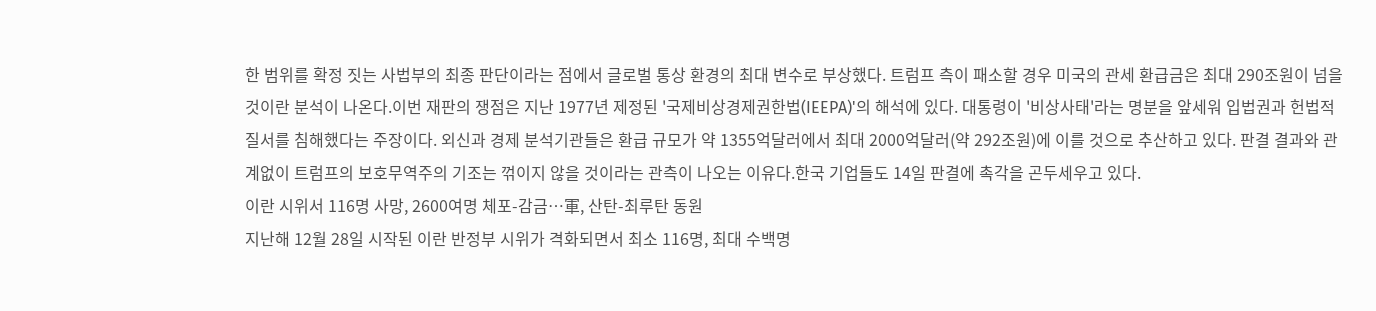한 범위를 확정 짓는 사법부의 최종 판단이라는 점에서 글로벌 통상 환경의 최대 변수로 부상했다. 트럼프 측이 패소할 경우 미국의 관세 환급금은 최대 290조원이 넘을 것이란 분석이 나온다.이번 재판의 쟁점은 지난 1977년 제정된 '국제비상경제권한법(IEEPA)'의 해석에 있다. 대통령이 '비상사태'라는 명분을 앞세워 입법권과 헌법적 질서를 침해했다는 주장이다. 외신과 경제 분석기관들은 환급 규모가 약 1355억달러에서 최대 2000억달러(약 292조원)에 이를 것으로 추산하고 있다. 판결 결과와 관계없이 트럼프의 보호무역주의 기조는 꺾이지 않을 것이라는 관측이 나오는 이유다.한국 기업들도 14일 판결에 촉각을 곤두세우고 있다.
이란 시위서 116명 사망, 2600여명 체포-감금…軍, 산탄-최루탄 동원
지난해 12월 28일 시작된 이란 반정부 시위가 격화되면서 최소 116명, 최대 수백명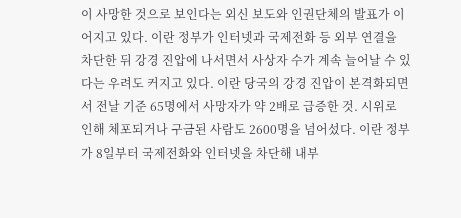이 사망한 것으로 보인다는 외신 보도와 인권단체의 발표가 이어지고 있다. 이란 정부가 인터넷과 국제전화 등 외부 연결을 차단한 뒤 강경 진압에 나서면서 사상자 수가 계속 늘어날 수 있다는 우려도 커지고 있다. 이란 당국의 강경 진압이 본격화되면서 전날 기준 65명에서 사망자가 약 2배로 급증한 것. 시위로 인해 체포되거나 구금된 사람도 2600명을 넘어섰다. 이란 정부가 8일부터 국제전화와 인터넷을 차단해 내부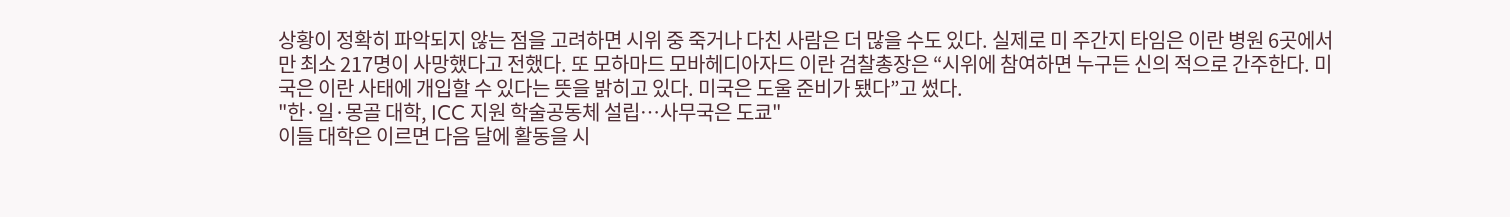상황이 정확히 파악되지 않는 점을 고려하면 시위 중 죽거나 다친 사람은 더 많을 수도 있다. 실제로 미 주간지 타임은 이란 병원 6곳에서만 최소 217명이 사망했다고 전했다. 또 모하마드 모바헤디아자드 이란 검찰총장은 “시위에 참여하면 누구든 신의 적으로 간주한다. 미국은 이란 사태에 개입할 수 있다는 뜻을 밝히고 있다. 미국은 도울 준비가 됐다”고 썼다.
"한·일·몽골 대학, ICC 지원 학술공동체 설립…사무국은 도쿄"
이들 대학은 이르면 다음 달에 활동을 시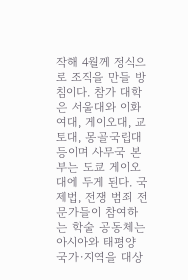작해 4월께 정식으로 조직을 만들 방침이다. 참가 대학은 서울대와 이화여대, 게이오대, 교토대, 몽골국립대 등이며 사무국 본부는 도쿄 게이오대에 두게 된다. 국제법, 전쟁 범죄 전문가들이 참여하는 학술 공동체는 아시아와 태평양 국가·지역을 대상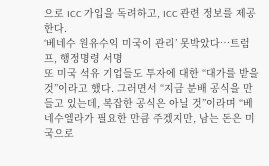으로 ICC 가입을 독려하고, ICC 관련 정보를 제공한다.
‘베네수 원유수익 미국이 관리’ 못박았다…트럼프, 행정명령 서명
또 미국 석유 기업들도 투자에 대한 “대가를 받을 것”이라고 했다. 그러면서 “지금 분배 공식을 만들고 있는데, 복잡한 공식은 아닐 것”이라며 “베네수엘라가 필요한 만큼 주겠지만, 남는 돈은 미국으로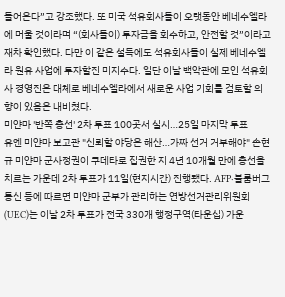들어온다”고 강조했다. 또 미국 석유회사들이 오랫동안 베네수엘라에 머울 것이라며 “(회사들이) 투자금을 회수하고, 안전할 것”이라고 재차 확인했다. 다만 이 같은 설득에도 석유회사들이 실제 베네수엘라 원유 사업에 투자할진 미지수다. 일단 이날 백악관에 모인 석유회사 경영진은 대체로 베네수엘라에서 새로운 사업 기회를 검토할 의향이 있음은 내비쳤다.
미얀마 '반쪽 총선' 2차 투표 100곳서 실시…25일 마지막 투표
유엔 미얀마 보고관 "신뢰할 야당은 해산…가짜 선거 거부해야" 손현규 미얀마 군사정권이 쿠데타로 집권한 지 4년 10개월 만에 총선을 치르는 가운데 2차 투표가 11일(현지시간) 진행됐다. AFP·블룸버그 통신 등에 따르면 미얀마 군부가 관리하는 연방선거관리위원회(UEC)는 이날 2차 투표가 전국 330개 행정구역(타운십) 가운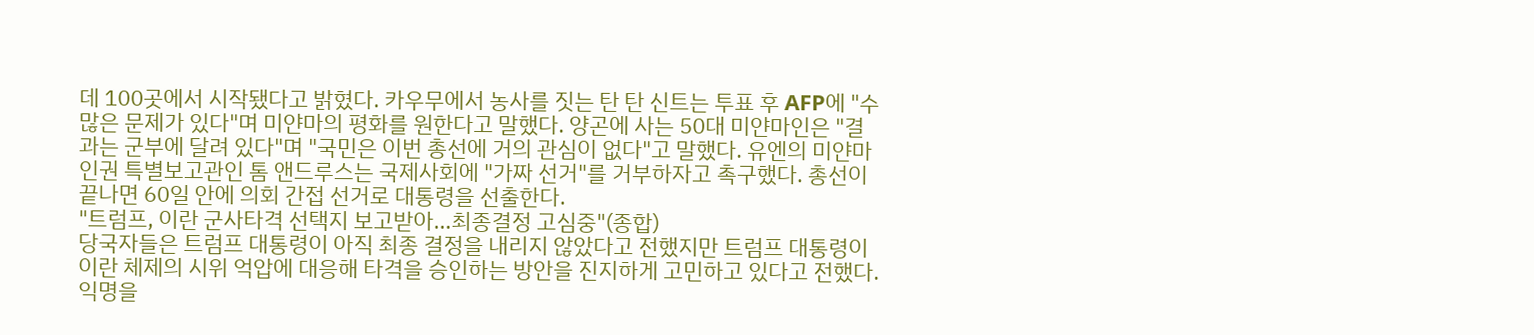데 100곳에서 시작됐다고 밝혔다. 카우무에서 농사를 짓는 탄 탄 신트는 투표 후 AFP에 "수많은 문제가 있다"며 미얀마의 평화를 원한다고 말했다. 양곤에 사는 50대 미얀마인은 "결과는 군부에 달려 있다"며 "국민은 이번 총선에 거의 관심이 없다"고 말했다. 유엔의 미얀마 인권 특별보고관인 톰 앤드루스는 국제사회에 "가짜 선거"를 거부하자고 촉구했다. 총선이 끝나면 60일 안에 의회 간접 선거로 대통령을 선출한다.
"트럼프, 이란 군사타격 선택지 보고받아…최종결정 고심중"(종합)
당국자들은 트럼프 대통령이 아직 최종 결정을 내리지 않았다고 전했지만 트럼프 대통령이 이란 체제의 시위 억압에 대응해 타격을 승인하는 방안을 진지하게 고민하고 있다고 전했다. 익명을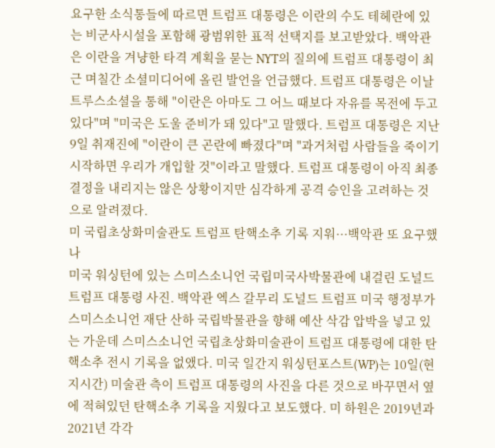요구한 소식통들에 따르면 트럼프 대통령은 이란의 수도 테헤란에 있는 비군사시설을 포함해 광범위한 표적 선택지를 보고받았다. 백악관은 이란을 겨냥한 타격 계획을 묻는 NYT의 질의에 트럼프 대통령이 최근 며칠간 소셜미디어에 올린 발언을 언급했다. 트럼프 대통령은 이날 트루스소셜을 통해 "이란은 아마도 그 어느 때보다 자유를 목전에 두고 있다"며 "미국은 도울 준비가 돼 있다"고 말했다. 트럼프 대통령은 지난 9일 취재진에 "이란이 큰 곤란에 빠졌다"며 "과거처럼 사람들을 죽이기 시작하면 우리가 개입할 것"이라고 말했다. 트럼프 대통령이 아직 최종 결정을 내리지는 않은 상황이지만 심각하게 공격 승인을 고려하는 것으로 알려졌다.
미 국립초상화미술관도 트럼프 탄핵소추 기록 지워···백악관 또 요구했나
미국 워싱턴에 있는 스미스소니언 국립미국사박물관에 내걸린 도널드 트럼프 대통령 사진. 백악관 엑스 갈무리 도널드 트럼프 미국 행정부가 스미스소니언 재단 산하 국립박물관을 향해 예산 삭감 압박을 넣고 있는 가운데 스미스소니언 국립초상화미술관이 트럼프 대통령에 대한 탄핵소추 전시 기록을 없앴다. 미국 일간지 워싱턴포스트(WP)는 10일(현지시간) 미술관 측이 트럼프 대통령의 사진을 다른 것으로 바꾸면서 옆에 적혀있던 탄핵소추 기록을 지웠다고 보도했다. 미 하원은 2019년과 2021년 각각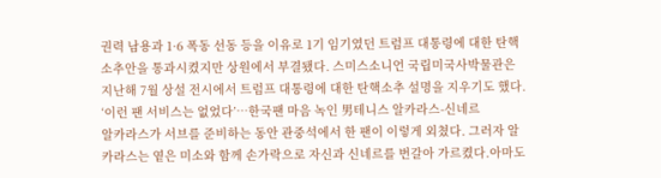권력 남용과 1·6 폭동 선동 등을 이유로 1기 임기였던 트럼프 대통령에 대한 탄핵소추안을 통과시켰지만 상원에서 부결됐다. 스미스소니언 국립미국사박물관은 지난해 7월 상설 전시에서 트럼프 대통령에 대한 탄핵소추 설명을 지우기도 했다.
‘이런 팬 서비스는 없었다’…한국팬 마음 녹인 男테니스 알카라스-신네르
알카라스가 서브를 준비하는 동안 관중석에서 한 팬이 이렇게 외쳤다. 그러자 알카라스는 옅은 미소와 함께 손가락으로 자신과 신네르를 번갈아 가르켰다.아마도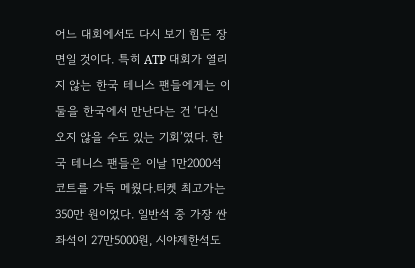어느 대회에서도 다시 보기 힘든 장면일 것이다. 특히 ATP 대회가 열리지 않는 한국 테니스 팬들에게는 이 둘을 한국에서 만난다는 건 ‘다신 오지 않을 수도 있는 기회’였다. 한국 테니스 팬들은 이날 1만2000석 코트를 가득 메웠다.티켓 최고가는 350만 원이었다. 일반석 중 가장 싼 좌석이 27만5000원, 시야제한석도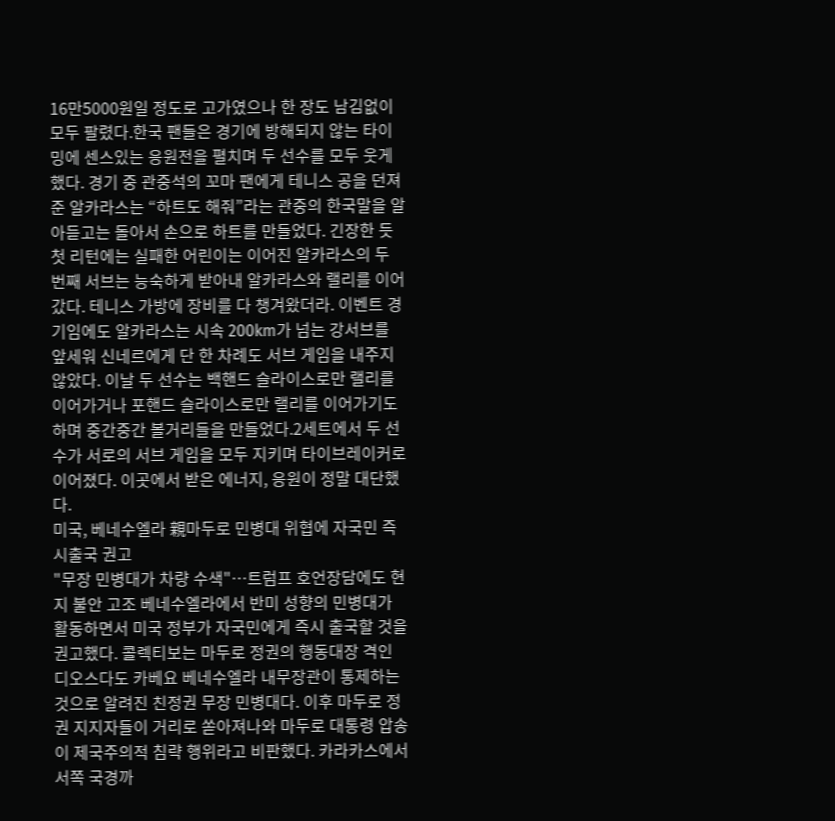16만5000원일 정도로 고가였으나 한 장도 남김없이 모두 팔렸다.한국 팬들은 경기에 방해되지 않는 타이밍에 센스있는 응원전을 펼치며 두 선수를 모두 웃게 했다. 경기 중 관중석의 꼬마 팬에게 테니스 공을 던져준 알카라스는 “하트도 해줘”라는 관중의 한국말을 알아듣고는 돌아서 손으로 하트를 만들었다. 긴장한 듯 첫 리턴에는 실패한 어린이는 이어진 알카라스의 두 번째 서브는 능숙하게 받아내 알카라스와 랠리를 이어갔다. 테니스 가방에 장비를 다 챙겨왔더라. 이벤트 경기임에도 알카라스는 시속 200km가 넘는 강서브를 앞세워 신네르에게 단 한 차례도 서브 게임을 내주지 않았다. 이날 두 선수는 백핸드 슬라이스로만 랠리를 이어가거나 포핸드 슬라이스로만 랠리를 이어가기도 하며 중간중간 볼거리들을 만들었다.2세트에서 두 선수가 서로의 서브 게임을 모두 지키며 타이브레이커로 이어졌다. 이곳에서 받은 에너지, 응원이 정말 대단했다.
미국, 베네수엘라 親마두로 민병대 위협에 자국민 즉시출국 권고
"무장 민병대가 차량 수색"…트럼프 호언장담에도 현지 불안 고조 베네수엘라에서 반미 성향의 민병대가 활동하면서 미국 정부가 자국민에게 즉시 출국할 것을 권고했다. 콜렉티보는 마두로 정권의 행동대장 격인 디오스다도 카베요 베네수엘라 내무장관이 통제하는 것으로 알려진 친정권 무장 민병대다. 이후 마두로 정권 지지자들이 거리로 쏟아져나와 마두로 대통령 압송이 제국주의적 침략 행위라고 비판했다. 카라카스에서 서쪽 국경까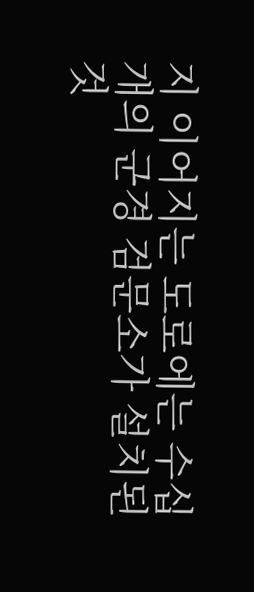지 이어지는 도로에는 수십 개의 군경 검문소가 설치된 것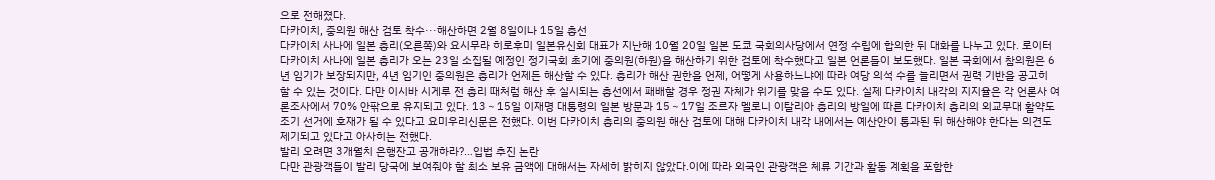으로 전해졌다.
다카이치, 중의원 해산 검토 착수···해산하면 2월 8일이나 15일 총선
다카이치 사나에 일본 총리(오른쪽)와 요시무라 히로후미 일본유신회 대표가 지난해 10월 20일 일본 도쿄 국회의사당에서 연정 수립에 합의한 뒤 대화를 나누고 있다. 로이터 다카이치 사나에 일본 총리가 오는 23일 소집될 예정인 정기국회 초기에 중의원(하원)을 해산하기 위한 검토에 착수했다고 일본 언론들이 보도했다. 일본 국회에서 참의원은 6년 임기가 보장되지만, 4년 임기인 중의원은 총리가 언제든 해산할 수 있다. 총리가 해산 권한을 언제, 어떻게 사용하느냐에 따라 여당 의석 수를 늘리면서 권력 기반을 공고히 할 수 있는 것이다. 다만 이시바 시게루 전 총리 때처럼 해산 후 실시되는 총선에서 패배할 경우 정권 자체가 위기를 맞을 수도 있다. 실제 다카이치 내각의 지지율은 각 언론사 여론조사에서 70% 안팎으로 유지되고 있다. 13∼15일 이재명 대통령의 일본 방문과 15∼17일 조르자 멜로니 이탈리아 총리의 방일에 따른 다카이치 총리의 외교무대 활약도 조기 선거에 호재가 될 수 있다고 요미우리신문은 전했다. 이번 다카이치 총리의 중의원 해산 검토에 대해 다카이치 내각 내에서는 예산안이 통과된 뒤 해산해야 한다는 의견도 제기되고 있다고 아사히는 전했다.
발리 오려면 3개월치 은행잔고 공개하라?…입법 추진 논란
다만 관광객들이 발리 당국에 보여줘야 할 최소 보유 금액에 대해서는 자세히 밝히지 않았다.이에 따라 외국인 관광객은 체류 기간과 활동 계획을 포함한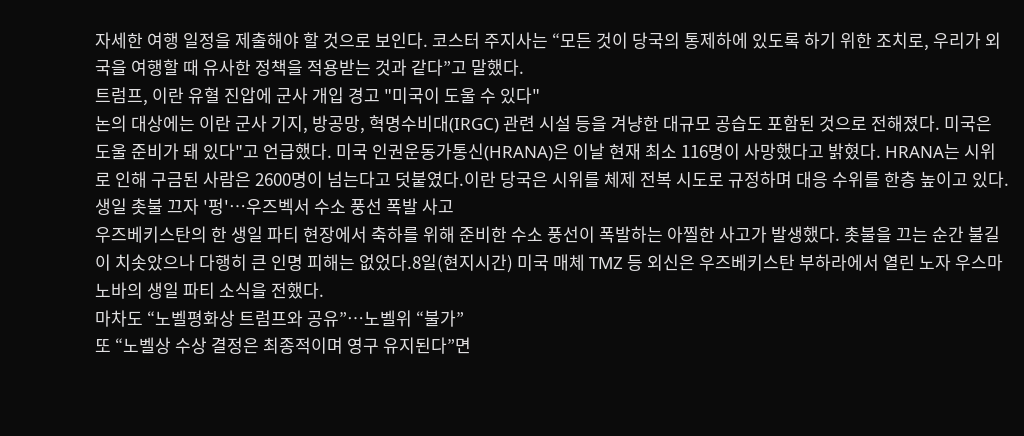자세한 여행 일정을 제출해야 할 것으로 보인다. 코스터 주지사는 “모든 것이 당국의 통제하에 있도록 하기 위한 조치로, 우리가 외국을 여행할 때 유사한 정책을 적용받는 것과 같다”고 말했다.
트럼프, 이란 유혈 진압에 군사 개입 경고 "미국이 도울 수 있다"
논의 대상에는 이란 군사 기지, 방공망, 혁명수비대(IRGC) 관련 시설 등을 겨냥한 대규모 공습도 포함된 것으로 전해졌다. 미국은 도울 준비가 돼 있다"고 언급했다. 미국 인권운동가통신(HRANA)은 이날 현재 최소 116명이 사망했다고 밝혔다. HRANA는 시위로 인해 구금된 사람은 2600명이 넘는다고 덧붙였다.이란 당국은 시위를 체제 전복 시도로 규정하며 대응 수위를 한층 높이고 있다.
생일 촛불 끄자 '펑'…우즈벡서 수소 풍선 폭발 사고
우즈베키스탄의 한 생일 파티 현장에서 축하를 위해 준비한 수소 풍선이 폭발하는 아찔한 사고가 발생했다. 촛불을 끄는 순간 불길이 치솟았으나 다행히 큰 인명 피해는 없었다.8일(현지시간) 미국 매체 TMZ 등 외신은 우즈베키스탄 부하라에서 열린 노자 우스마노바의 생일 파티 소식을 전했다.
마차도 “노벨평화상 트럼프와 공유”…노벨위 “불가”
또 “노벨상 수상 결정은 최종적이며 영구 유지된다”면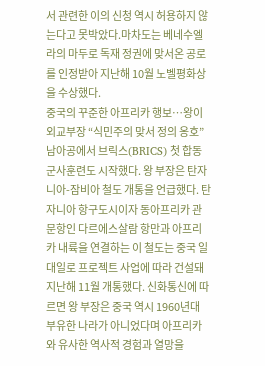서 관련한 이의 신청 역시 허용하지 않는다고 못박았다.마차도는 베네수엘라의 마두로 독재 정권에 맞서온 공로를 인정받아 지난해 10월 노벨평화상을 수상했다.
중국의 꾸준한 아프리카 행보…왕이 외교부장 “식민주의 맞서 정의 옹호”
남아공에서 브릭스(BRICS) 첫 합동 군사훈련도 시작했다. 왕 부장은 탄자니아-잠비아 철도 개통을 언급했다. 탄자니아 항구도시이자 동아프리카 관문항인 다르에스살람 항만과 아프리카 내륙을 연결하는 이 철도는 중국 일대일로 프로젝트 사업에 따라 건설돼 지난해 11월 개통했다. 신화통신에 따르면 왕 부장은 중국 역시 1960년대 부유한 나라가 아니었다며 아프리카와 유사한 역사적 경험과 열망을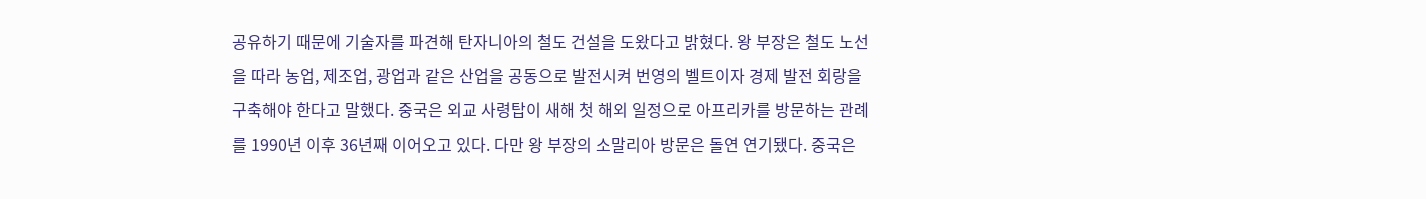공유하기 때문에 기술자를 파견해 탄자니아의 철도 건설을 도왔다고 밝혔다. 왕 부장은 철도 노선을 따라 농업, 제조업, 광업과 같은 산업을 공동으로 발전시켜 번영의 벨트이자 경제 발전 회랑을 구축해야 한다고 말했다. 중국은 외교 사령탑이 새해 첫 해외 일정으로 아프리카를 방문하는 관례를 1990년 이후 36년째 이어오고 있다. 다만 왕 부장의 소말리아 방문은 돌연 연기됐다. 중국은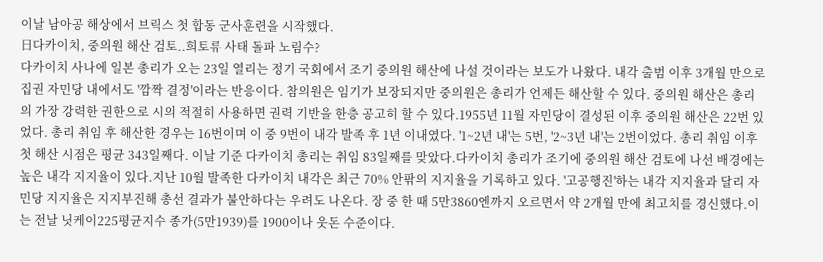이날 남아공 해상에서 브릭스 첫 합동 군사훈련을 시작했다.
日다카이치, 중의원 해산 검토..희토류 사태 돌파 노림수?
다카이치 사나에 일본 총리가 오는 23일 열리는 정기 국회에서 조기 중의원 해산에 나설 것이라는 보도가 나왔다. 내각 출범 이후 3개월 만으로 집권 자민당 내에서도 '깜짝 결정'이라는 반응이다. 참의원은 임기가 보장되지만 중의원은 총리가 언제든 해산할 수 있다. 중의원 해산은 총리의 가장 강력한 권한으로 시의 적절히 사용하면 권력 기반을 한층 공고히 할 수 있다.1955년 11월 자민당이 결성된 이후 중의원 해산은 22번 있었다. 총리 취임 후 해산한 경우는 16번이며 이 중 9번이 내각 발족 후 1년 이내였다. '1~2년 내'는 5번, '2~3년 내'는 2번이었다. 총리 취임 이후 첫 해산 시점은 평균 343일째다. 이날 기준 다카이치 총리는 취임 83일째를 맞았다.다카이치 총리가 조기에 중의원 해산 검토에 나선 배경에는 높은 내각 지지율이 있다.지난 10월 발족한 다카이치 내각은 최근 70% 안팎의 지지율을 기록하고 있다. '고공행진'하는 내각 지지율과 달리 자민당 지지율은 지지부진해 총선 결과가 불안하다는 우려도 나온다. 장 중 한 때 5만3860엔까지 오르면서 약 2개월 만에 최고치를 경신했다.이는 전날 닛케이225평균지수 종가(5만1939)를 1900이나 웃돈 수준이다.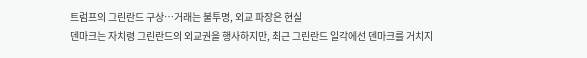트럼프의 그린란드 구상…거래는 불투명, 외교 파장은 현실
덴마크는 자치령 그린란드의 외교권을 행사하지만, 최근 그린란드 일각에선 덴마크를 거치지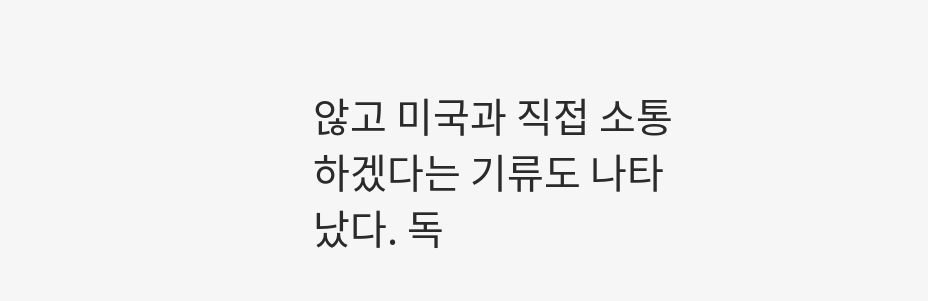않고 미국과 직접 소통하겠다는 기류도 나타났다. 독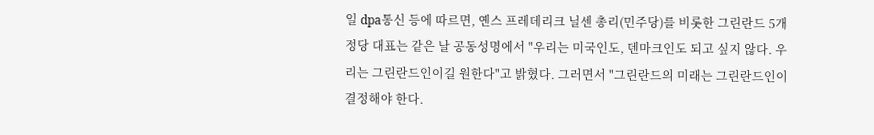일 dpa통신 등에 따르면, 옌스 프레데리크 닐센 총리(민주당)를 비롯한 그린란드 5개 정당 대표는 같은 날 공동성명에서 "우리는 미국인도, 덴마크인도 되고 싶지 않다. 우리는 그린란드인이길 원한다"고 밝혔다. 그러면서 "그린란드의 미래는 그린란드인이 결정해야 한다.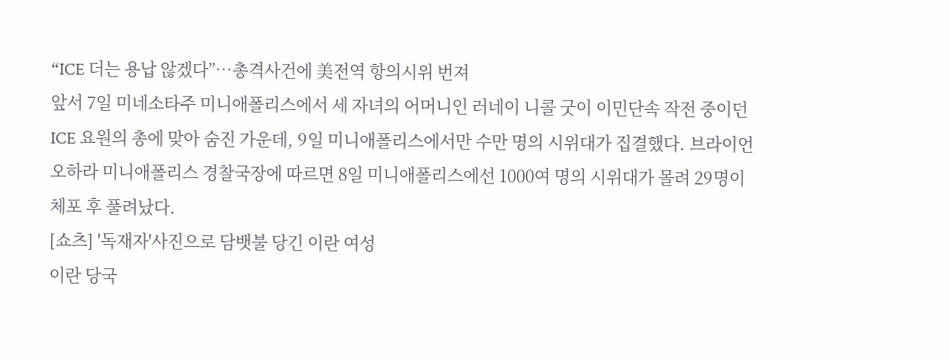“ICE 더는 용납 않겠다”…총격사건에 美전역 항의시위 번져
앞서 7일 미네소타주 미니애폴리스에서 세 자녀의 어머니인 러네이 니콜 굿이 이민단속 작전 중이던 ICE 요원의 총에 맞아 숨진 가운데, 9일 미니애폴리스에서만 수만 명의 시위대가 집결했다. 브라이언 오하라 미니애폴리스 경찰국장에 따르면 8일 미니애폴리스에선 1000여 명의 시위대가 몰려 29명이 체포 후 풀려났다.
[쇼츠] '독재자'사진으로 담뱃불 당긴 이란 여성
이란 당국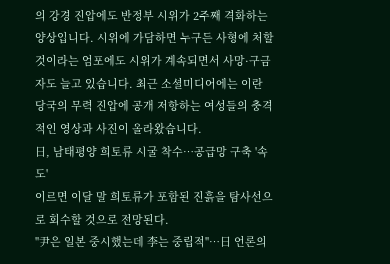의 강경 진압에도 반정부 시위가 2주째 격화하는 양상입니다. 시위에 가담하면 누구든 사형에 처할 것이라는 엄포에도 시위가 계속되면서 사망·구금자도 늘고 있습니다. 최근 소셜미디어에는 이란 당국의 무력 진압에 공개 저항하는 여성들의 충격적인 영상과 사진이 올라왔습니다.
日, 남태평양 희토류 시굴 착수…공급망 구축 '속도'
이르면 이달 말 희토류가 포함된 진흙을 탐사선으로 회수할 것으로 전망된다.
"尹은 일본 중시했는데 李는 중립적"…日 언론의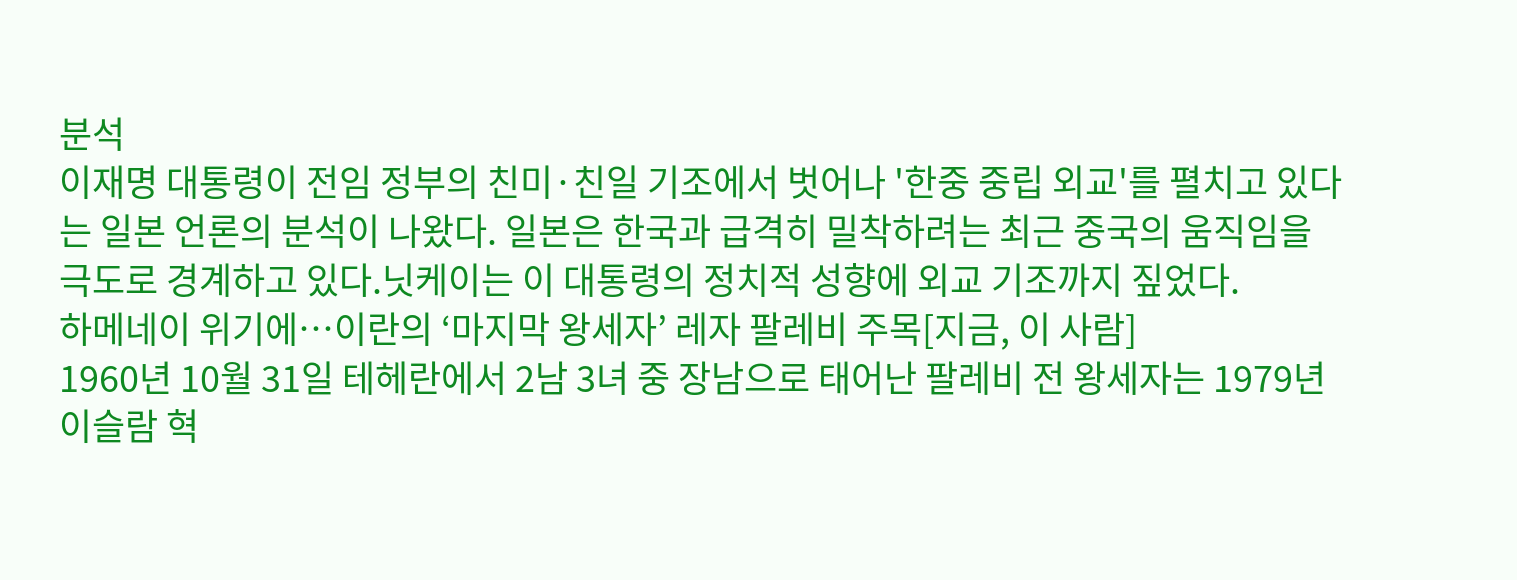분석
이재명 대통령이 전임 정부의 친미·친일 기조에서 벗어나 '한중 중립 외교'를 펼치고 있다는 일본 언론의 분석이 나왔다. 일본은 한국과 급격히 밀착하려는 최근 중국의 움직임을 극도로 경계하고 있다.닛케이는 이 대통령의 정치적 성향에 외교 기조까지 짚었다.
하메네이 위기에…이란의 ‘마지막 왕세자’ 레자 팔레비 주목[지금, 이 사람]
1960년 10월 31일 테헤란에서 2남 3녀 중 장남으로 태어난 팔레비 전 왕세자는 1979년 이슬람 혁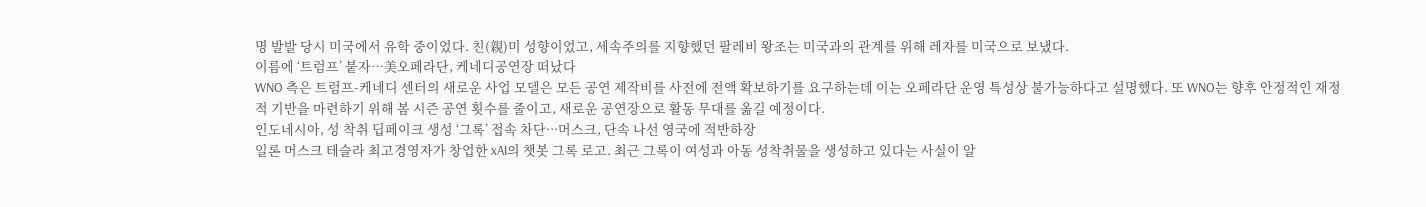명 발발 당시 미국에서 유학 중이었다. 친(親)미 성향이었고, 세속주의를 지향했던 팔레비 왕조는 미국과의 관계를 위해 레자를 미국으로 보냈다.
이름에 ‘트럼프’ 붙자…美오페라단, 케네디공연장 떠났다
WNO 측은 트럼프-케네디 센터의 새로운 사업 모델은 모든 공연 제작비를 사전에 전액 확보하기를 요구하는데 이는 오페라단 운영 특성상 불가능하다고 설명했다. 또 WNO는 향후 안정적인 재정적 기반을 마련하기 위해 봄 시즌 공연 횟수를 줄이고, 새로운 공연장으로 활동 무대를 옮길 예정이다.
인도네시아, 성 착취 딥페이크 생성 ‘그록’ 접속 차단···머스크, 단속 나선 영국에 적반하장
일론 머스크 테슬라 최고경영자가 창업한 xAI의 챗봇 그록 로고. 최근 그록이 여성과 아동 성착취물을 생성하고 있다는 사실이 알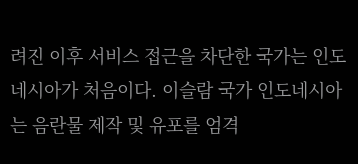려진 이후 서비스 접근을 차단한 국가는 인도네시아가 처음이다. 이슬람 국가 인도네시아는 음란물 제작 및 유포를 엄격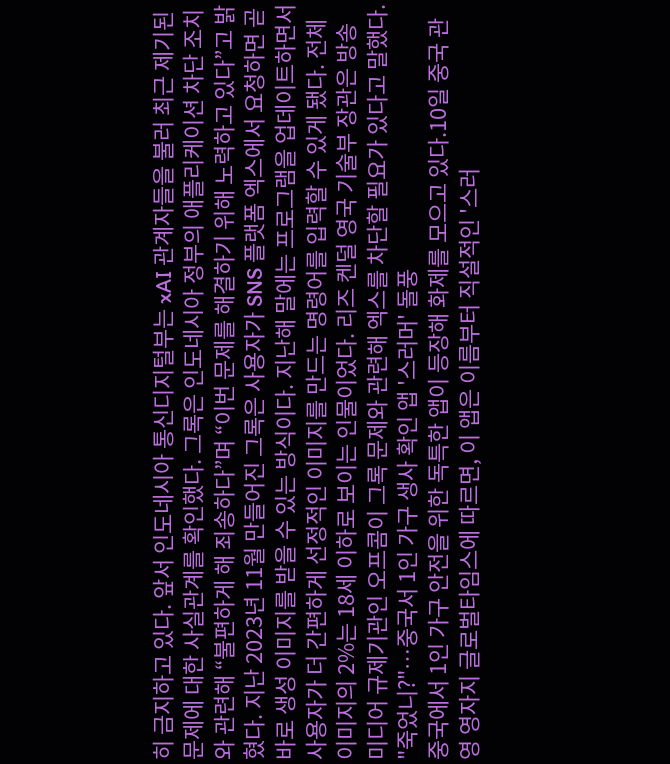히 금지하고 있다. 앞서 인도네시아 통신디지털부는 xAI 관계자들을 불러 최근 제기된 문제에 대한 사실관계를 확인했다. 그록은 인도네시아 정부의 애플리케이션 차단 조치와 관련해 “불편하게 해 죄송하다”며 “이번 문제를 해결하기 위해 노력하고 있다”고 밝혔다. 지난 2023년 11월 만들어진 그록은 사용자가 SNS 플랫폼 엑스에서 요청하면 곧바로 생성 이미지를 받을 수 있는 방식이다. 지난해 말에는 프로그램을 업데이트하면서 사용자가 더 간편하게 선정적인 이미지를 만드는 명령어를 입력할 수 있게 됐다. 전체 이미지의 2%는 18세 이하로 보이는 인물이었다. 리즈 켄덜 영국 기술부 장관은 방송미디어 규제기관인 오프콤이 그록 문제와 관련해 엑스를 차단할 필요가 있다고 말했다.
"죽었니?"…중국서 1인 가구 생사 확인 앱 '스러머' 돌풍
중국에서 1인 가구 안전을 위한 독특한 앱이 등장해 화제를 모으고 있다.10일 중국 관영 영자지 글로벌타임스에 따르면, 이 앱은 이름부터 직설적인 '스러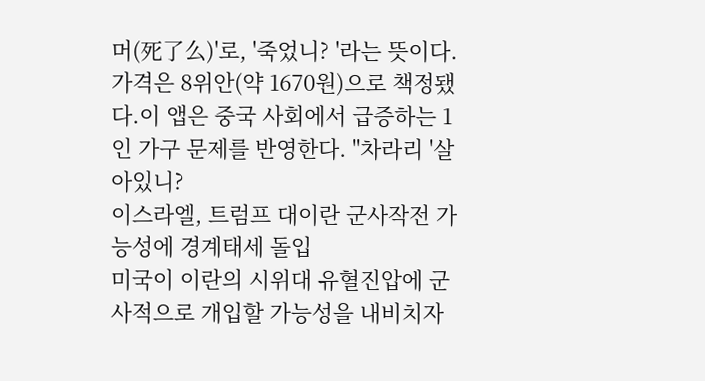머(死了么)'로, '죽었니? '라는 뜻이다. 가격은 8위안(약 1670원)으로 책정됐다.이 앱은 중국 사회에서 급증하는 1인 가구 문제를 반영한다. "차라리 '살아있니?
이스라엘, 트럼프 대이란 군사작전 가능성에 경계태세 돌입
미국이 이란의 시위대 유혈진압에 군사적으로 개입할 가능성을 내비치자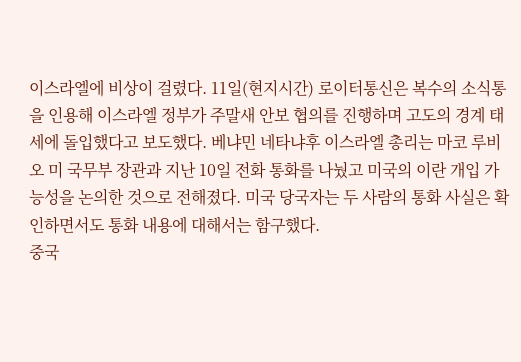이스라엘에 비상이 걸렸다. 11일(현지시간) 로이터통신은 복수의 소식통을 인용해 이스라엘 정부가 주말새 안보 협의를 진행하며 고도의 경계 태세에 돌입했다고 보도했다. 베냐민 네타냐후 이스라엘 총리는 마코 루비오 미 국무부 장관과 지난 10일 전화 통화를 나눴고 미국의 이란 개입 가능성을 논의한 것으로 전해졌다. 미국 당국자는 두 사람의 통화 사실은 확인하면서도 통화 내용에 대해서는 함구했다.
중국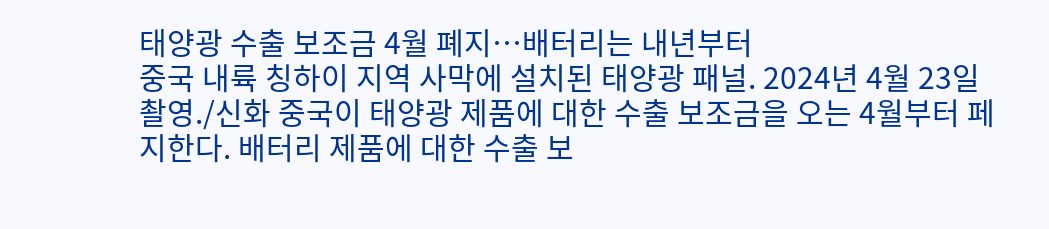태양광 수출 보조금 4월 폐지…배터리는 내년부터
중국 내륙 칭하이 지역 사막에 설치된 태양광 패널. 2024년 4월 23일 촬영./신화 중국이 태양광 제품에 대한 수출 보조금을 오는 4월부터 페지한다. 배터리 제품에 대한 수출 보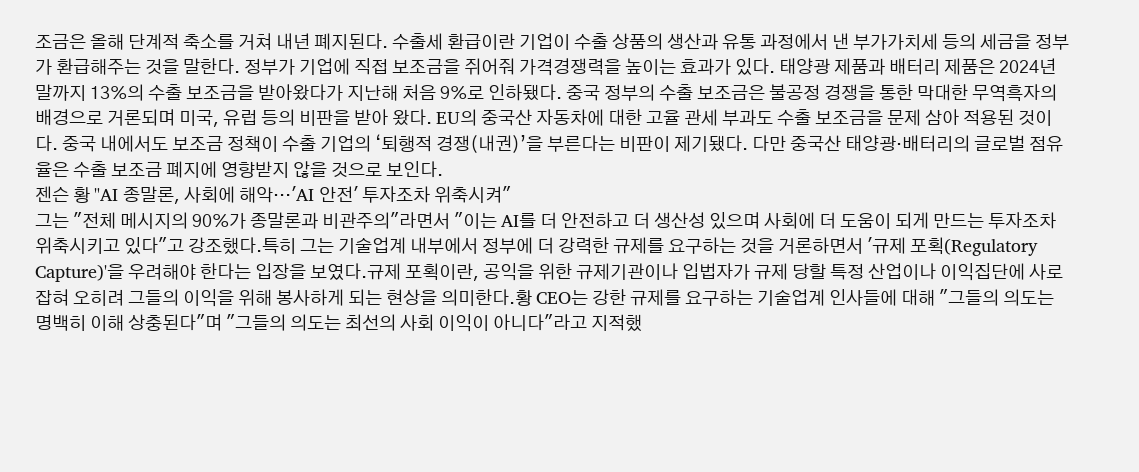조금은 올해 단계적 축소를 거쳐 내년 폐지된다. 수출세 환급이란 기업이 수출 상품의 생산과 유통 과정에서 낸 부가가치세 등의 세금을 정부가 환급해주는 것을 말한다. 정부가 기업에 직접 보조금을 쥐어줘 가격경쟁력을 높이는 효과가 있다. 태양광 제품과 배터리 제품은 2024년 말까지 13%의 수출 보조금을 받아왔다가 지난해 처음 9%로 인하됐다. 중국 정부의 수출 보조금은 불공정 경쟁을 통한 막대한 무역흑자의 배경으로 거론되며 미국, 유럽 등의 비판을 받아 왔다. EU의 중국산 자동차에 대한 고율 관세 부과도 수출 보조금을 문제 삼아 적용된 것이다. 중국 내에서도 보조금 정책이 수출 기업의 ‘퇴행적 경쟁(내권)’을 부른다는 비판이 제기됐다. 다만 중국산 태양광·배터리의 글로벌 점유율은 수출 보조금 폐지에 영향받지 않을 것으로 보인다.
젠슨 황 "AI 종말론, 사회에 해악…'AI 안전' 투자조차 위축시켜"
그는 "전체 메시지의 90%가 종말론과 비관주의"라면서 "이는 AI를 더 안전하고 더 생산성 있으며 사회에 더 도움이 되게 만드는 투자조차 위축시키고 있다"고 강조했다.특히 그는 기술업계 내부에서 정부에 더 강력한 규제를 요구하는 것을 거론하면서 '규제 포획(Regulatory Capture)'을 우려해야 한다는 입장을 보였다.규제 포획이란, 공익을 위한 규제기관이나 입법자가 규제 당할 특정 산업이나 이익집단에 사로잡혀 오히려 그들의 이익을 위해 봉사하게 되는 현상을 의미한다.황 CEO는 강한 규제를 요구하는 기술업계 인사들에 대해 "그들의 의도는 명백히 이해 상충된다"며 "그들의 의도는 최선의 사회 이익이 아니다"라고 지적했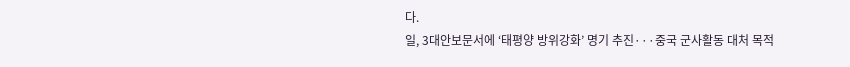다.
일, 3대안보문서에 ‘태평양 방위강화’ 명기 추진···중국 군사활동 대처 목적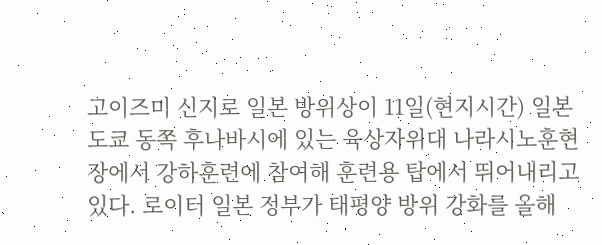고이즈미 신지로 일본 방위상이 11일(현지시간) 일본 도쿄 동쪽 후나바시에 있는 육상자위대 나라시노훈현장에서 강하훈련에 참여해 훈련용 탑에서 뛰어내리고 있다. 로이터 일본 정부가 태평양 방위 강화를 올해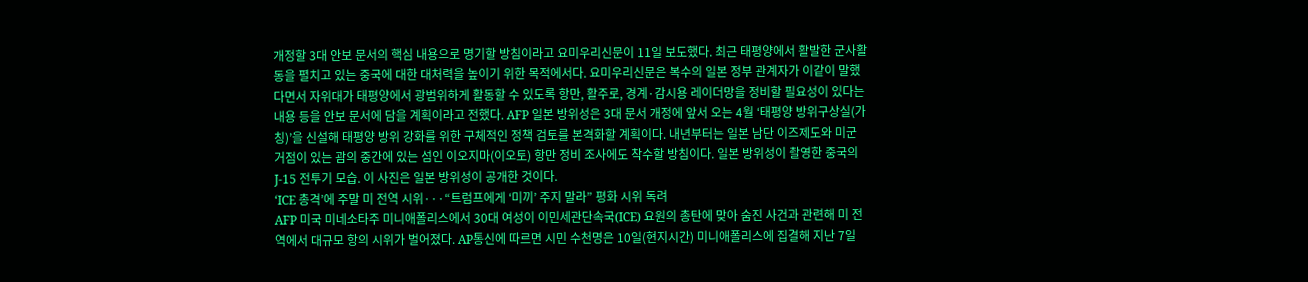개정할 3대 안보 문서의 핵심 내용으로 명기할 방침이라고 요미우리신문이 11일 보도했다. 최근 태평양에서 활발한 군사활동을 펼치고 있는 중국에 대한 대처력을 높이기 위한 목적에서다. 요미우리신문은 복수의 일본 정부 관계자가 이같이 말했다면서 자위대가 태평양에서 광범위하게 활동할 수 있도록 항만, 활주로, 경계·감시용 레이더망을 정비할 필요성이 있다는 내용 등을 안보 문서에 담을 계획이라고 전했다. AFP 일본 방위성은 3대 문서 개정에 앞서 오는 4월 ‘태평양 방위구상실(가칭)’을 신설해 태평양 방위 강화를 위한 구체적인 정책 검토를 본격화할 계획이다. 내년부터는 일본 남단 이즈제도와 미군 거점이 있는 괌의 중간에 있는 섬인 이오지마(이오토) 항만 정비 조사에도 착수할 방침이다. 일본 방위성이 촬영한 중국의 J-15 전투기 모습. 이 사진은 일본 방위성이 공개한 것이다.
‘ICE 총격’에 주말 미 전역 시위···“트럼프에게 ‘미끼’ 주지 말라” 평화 시위 독려
AFP 미국 미네소타주 미니애폴리스에서 30대 여성이 이민세관단속국(ICE) 요원의 총탄에 맞아 숨진 사건과 관련해 미 전역에서 대규모 항의 시위가 벌어졌다. AP통신에 따르면 시민 수천명은 10일(현지시간) 미니애폴리스에 집결해 지난 7일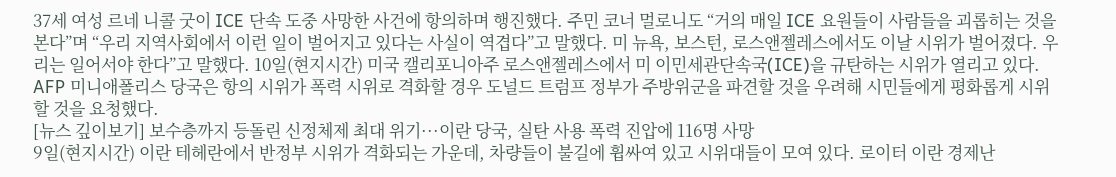37세 여성 르네 니콜 굿이 ICE 단속 도중 사망한 사건에 항의하며 행진했다. 주민 코너 멀로니도 “거의 매일 ICE 요원들이 사람들을 괴롭히는 것을 본다”며 “우리 지역사회에서 이런 일이 벌어지고 있다는 사실이 역겹다”고 말했다. 미 뉴욕, 보스턴, 로스앤젤레스에서도 이날 시위가 벌어졌다. 우리는 일어서야 한다”고 말했다. 10일(현지시간) 미국 캘리포니아주 로스앤젤레스에서 미 이민세관단속국(ICE)을 규탄하는 시위가 열리고 있다. AFP 미니애폴리스 당국은 항의 시위가 폭력 시위로 격화할 경우 도널드 트럼프 정부가 주방위군을 파견할 것을 우려해 시민들에게 평화롭게 시위할 것을 요청했다.
[뉴스 깊이보기] 보수층까지 등돌린 신정체제 최대 위기···이란 당국, 실탄 사용 폭력 진압에 116명 사망
9일(현지시간) 이란 테헤란에서 반정부 시위가 격화되는 가운데, 차량들이 불길에 휩싸여 있고 시위대들이 모여 있다. 로이터 이란 경제난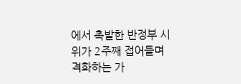에서 촉발한 반정부 시위가 2주째 접어들며 격화하는 가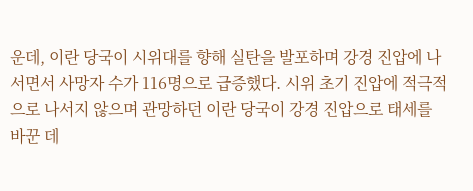운데, 이란 당국이 시위대를 향해 실탄을 발포하며 강경 진압에 나서면서 사망자 수가 116명으로 급증했다. 시위 초기 진압에 적극적으로 나서지 않으며 관망하던 이란 당국이 강경 진압으로 태세를 바꾼 데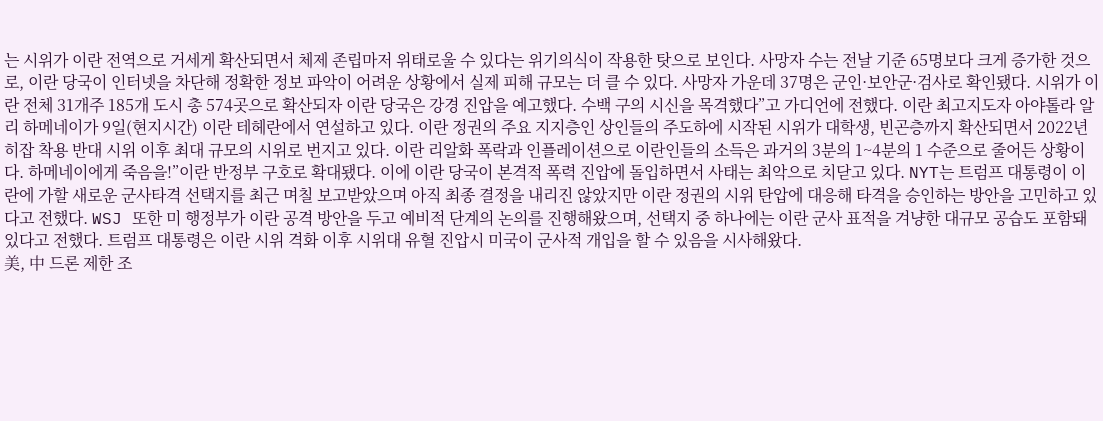는 시위가 이란 전역으로 거세게 확산되면서 체제 존립마저 위태로울 수 있다는 위기의식이 작용한 탓으로 보인다. 사망자 수는 전날 기준 65명보다 크게 증가한 것으로, 이란 당국이 인터넷을 차단해 정확한 정보 파악이 어려운 상황에서 실제 피해 규모는 더 클 수 있다. 사망자 가운데 37명은 군인·보안군·검사로 확인됐다. 시위가 이란 전체 31개주 185개 도시 총 574곳으로 확산되자 이란 당국은 강경 진압을 예고했다. 수백 구의 시신을 목격했다”고 가디언에 전했다. 이란 최고지도자 아야톨라 알리 하메네이가 9일(현지시간) 이란 테헤란에서 연설하고 있다. 이란 정권의 주요 지지층인 상인들의 주도하에 시작된 시위가 대학생, 빈곤층까지 확산되면서 2022년 히잡 착용 반대 시위 이후 최대 규모의 시위로 번지고 있다. 이란 리알화 폭락과 인플레이션으로 이란인들의 소득은 과거의 3분의 1~4분의 1 수준으로 줄어든 상황이다. 하메네이에게 죽음을!”이란 반정부 구호로 확대됐다. 이에 이란 당국이 본격적 폭력 진압에 돌입하면서 사태는 최악으로 치닫고 있다. NYT는 트럼프 대통령이 이란에 가할 새로운 군사타격 선택지를 최근 며칠 보고받았으며 아직 최종 결정을 내리진 않았지만 이란 정권의 시위 탄압에 대응해 타격을 승인하는 방안을 고민하고 있다고 전했다. WSJ 또한 미 행정부가 이란 공격 방안을 두고 예비적 단계의 논의를 진행해왔으며, 선택지 중 하나에는 이란 군사 표적을 겨냥한 대규모 공습도 포함돼 있다고 전했다. 트럼프 대통령은 이란 시위 격화 이후 시위대 유혈 진압시 미국이 군사적 개입을 할 수 있음을 시사해왔다.
美, 中 드론 제한 조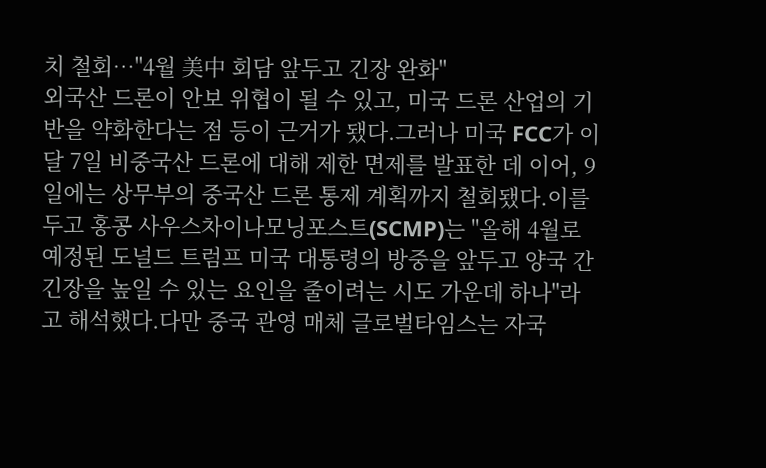치 철회…"4월 美中 회담 앞두고 긴장 완화"
외국산 드론이 안보 위협이 될 수 있고, 미국 드론 산업의 기반을 약화한다는 점 등이 근거가 됐다.그러나 미국 FCC가 이달 7일 비중국산 드론에 대해 제한 면제를 발표한 데 이어, 9일에는 상무부의 중국산 드론 통제 계획까지 철회됐다.이를 두고 홍콩 사우스차이나모닝포스트(SCMP)는 "올해 4월로 예정된 도널드 트럼프 미국 대통령의 방중을 앞두고 양국 간 긴장을 높일 수 있는 요인을 줄이려는 시도 가운데 하나"라고 해석했다.다만 중국 관영 매체 글로벌타임스는 자국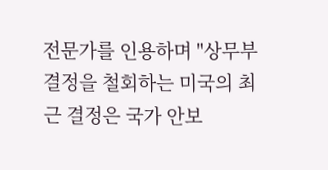전문가를 인용하며 "상무부 결정을 철회하는 미국의 최근 결정은 국가 안보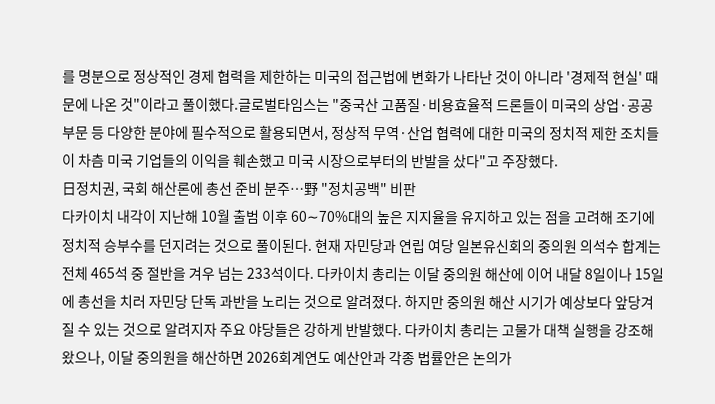를 명분으로 정상적인 경제 협력을 제한하는 미국의 접근법에 변화가 나타난 것이 아니라 '경제적 현실' 때문에 나온 것"이라고 풀이했다.글로벌타임스는 "중국산 고품질·비용효율적 드론들이 미국의 상업·공공 부문 등 다양한 분야에 필수적으로 활용되면서, 정상적 무역·산업 협력에 대한 미국의 정치적 제한 조치들이 차츰 미국 기업들의 이익을 훼손했고 미국 시장으로부터의 반발을 샀다"고 주장했다.
日정치권, 국회 해산론에 총선 준비 분주…野 "정치공백" 비판
다카이치 내각이 지난해 10월 출범 이후 60∼70%대의 높은 지지율을 유지하고 있는 점을 고려해 조기에 정치적 승부수를 던지려는 것으로 풀이된다. 현재 자민당과 연립 여당 일본유신회의 중의원 의석수 합계는 전체 465석 중 절반을 겨우 넘는 233석이다. 다카이치 총리는 이달 중의원 해산에 이어 내달 8일이나 15일에 총선을 치러 자민당 단독 과반을 노리는 것으로 알려졌다. 하지만 중의원 해산 시기가 예상보다 앞당겨질 수 있는 것으로 알려지자 주요 야당들은 강하게 반발했다. 다카이치 총리는 고물가 대책 실행을 강조해 왔으나, 이달 중의원을 해산하면 2026회계연도 예산안과 각종 법률안은 논의가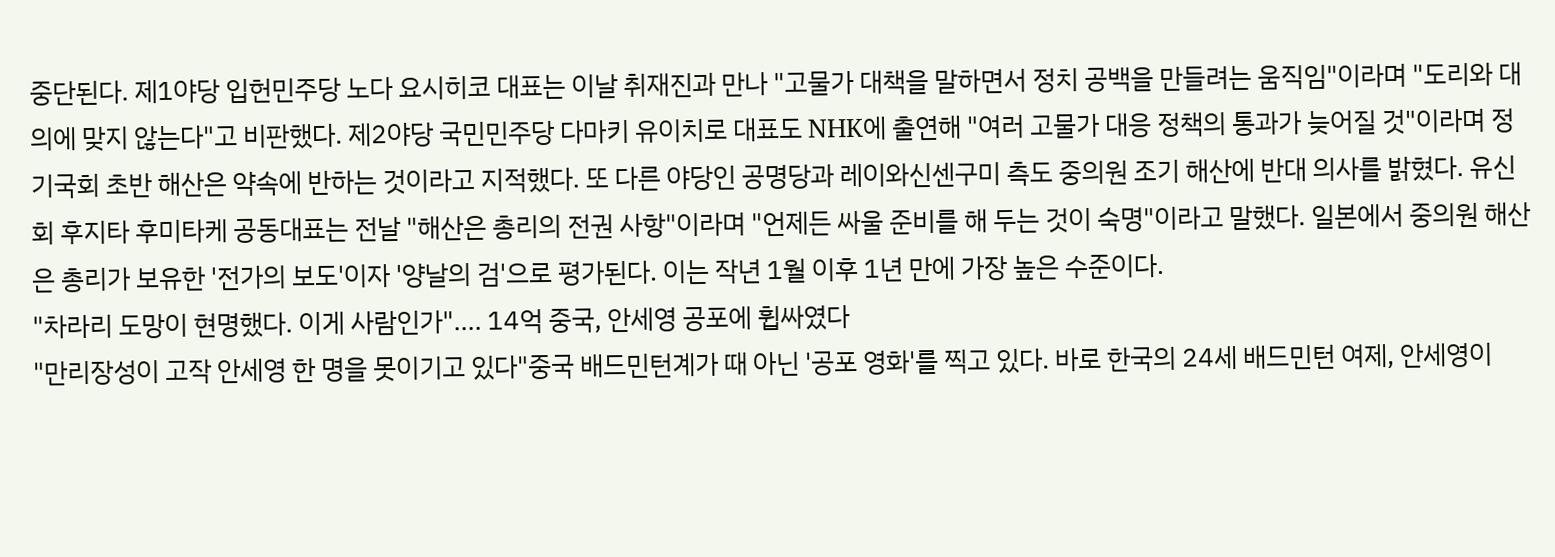중단된다. 제1야당 입헌민주당 노다 요시히코 대표는 이날 취재진과 만나 "고물가 대책을 말하면서 정치 공백을 만들려는 움직임"이라며 "도리와 대의에 맞지 않는다"고 비판했다. 제2야당 국민민주당 다마키 유이치로 대표도 NHK에 출연해 "여러 고물가 대응 정책의 통과가 늦어질 것"이라며 정기국회 초반 해산은 약속에 반하는 것이라고 지적했다. 또 다른 야당인 공명당과 레이와신센구미 측도 중의원 조기 해산에 반대 의사를 밝혔다. 유신회 후지타 후미타케 공동대표는 전날 "해산은 총리의 전권 사항"이라며 "언제든 싸울 준비를 해 두는 것이 숙명"이라고 말했다. 일본에서 중의원 해산은 총리가 보유한 '전가의 보도'이자 '양날의 검'으로 평가된다. 이는 작년 1월 이후 1년 만에 가장 높은 수준이다.
"차라리 도망이 현명했다. 이게 사람인가".... 14억 중국, 안세영 공포에 휩싸였다
"만리장성이 고작 안세영 한 명을 못이기고 있다"중국 배드민턴계가 때 아닌 '공포 영화'를 찍고 있다. 바로 한국의 24세 배드민턴 여제, 안세영이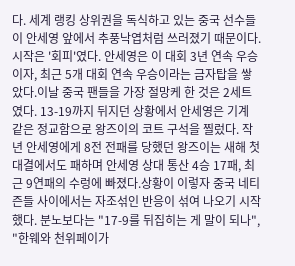다. 세계 랭킹 상위권을 독식하고 있는 중국 선수들이 안세영 앞에서 추풍낙엽처럼 쓰러졌기 때문이다.시작은 '회피'였다. 안세영은 이 대회 3년 연속 우승이자, 최근 5개 대회 연속 우승이라는 금자탑을 쌓았다.이날 중국 팬들을 가장 절망케 한 것은 2세트였다. 13-19까지 뒤지던 상황에서 안세영은 기계 같은 정교함으로 왕즈이의 코트 구석을 찔렀다. 작년 안세영에게 8전 전패를 당했던 왕즈이는 새해 첫 대결에서도 패하며 안세영 상대 통산 4승 17패, 최근 9연패의 수렁에 빠졌다.상황이 이렇자 중국 네티즌들 사이에서는 자조섞인 반응이 섞여 나오기 시작했다. 분노보다는 "17-9를 뒤집히는 게 말이 되나", "한웨와 천위페이가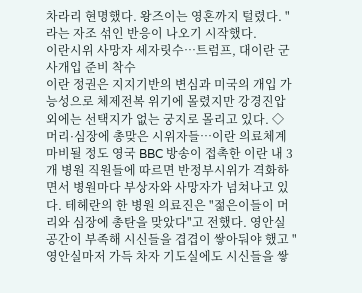차라리 현명했다. 왕즈이는 영혼까지 털렸다. "라는 자조 섞인 반응이 나오기 시작했다.
이란시위 사망자 세자릿수…트럼프, 대이란 군사개입 준비 착수
이란 정권은 지지기반의 변심과 미국의 개입 가능성으로 체제전복 위기에 몰렸지만 강경진압 외에는 선택지가 없는 궁지로 몰리고 있다. ◇ 머리·심장에 총맞은 시위자들…이란 의료체계 마비될 정도 영국 BBC 방송이 접촉한 이란 내 3개 병원 직원들에 따르면 반정부시위가 격화하면서 병원마다 부상자와 사망자가 넘쳐나고 있다. 테헤란의 한 병원 의료진은 "젊은이들이 머리와 심장에 총탄을 맞았다"고 전했다. 영안실 공간이 부족해 시신들을 겹겹이 쌓아둬야 했고 "영안실마저 가득 차자 기도실에도 시신들을 쌓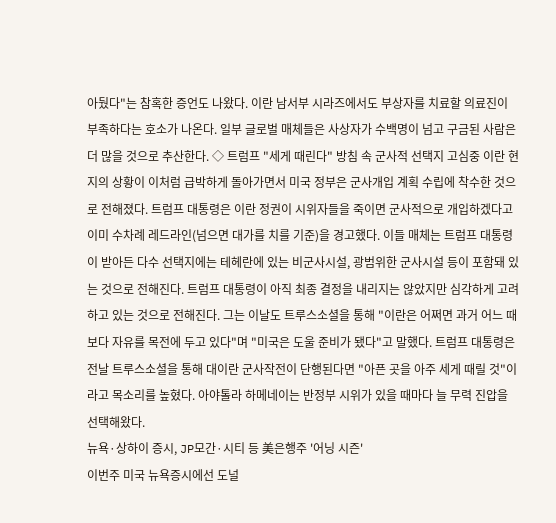아뒀다"는 참혹한 증언도 나왔다. 이란 남서부 시라즈에서도 부상자를 치료할 의료진이 부족하다는 호소가 나온다. 일부 글로벌 매체들은 사상자가 수백명이 넘고 구금된 사람은 더 많을 것으로 추산한다. ◇ 트럼프 "세게 때린다" 방침 속 군사적 선택지 고심중 이란 현지의 상황이 이처럼 급박하게 돌아가면서 미국 정부은 군사개입 계획 수립에 착수한 것으로 전해졌다. 트럼프 대통령은 이란 정권이 시위자들을 죽이면 군사적으로 개입하겠다고 이미 수차례 레드라인(넘으면 대가를 치를 기준)을 경고했다. 이들 매체는 트럼프 대통령이 받아든 다수 선택지에는 테헤란에 있는 비군사시설, 광범위한 군사시설 등이 포함돼 있는 것으로 전해진다. 트럼프 대통령이 아직 최종 결정을 내리지는 않았지만 심각하게 고려하고 있는 것으로 전해진다. 그는 이날도 트루스소셜을 통해 "이란은 어쩌면 과거 어느 때보다 자유를 목전에 두고 있다"며 "미국은 도울 준비가 됐다"고 말했다. 트럼프 대통령은 전날 트루스소셜을 통해 대이란 군사작전이 단행된다면 "아픈 곳을 아주 세게 때릴 것"이라고 목소리를 높혔다. 아야톨라 하메네이는 반정부 시위가 있을 때마다 늘 무력 진압을 선택해왔다.
뉴욕·상하이 증시, JP모간·시티 등 美은행주 '어닝 시즌'
이번주 미국 뉴욕증시에선 도널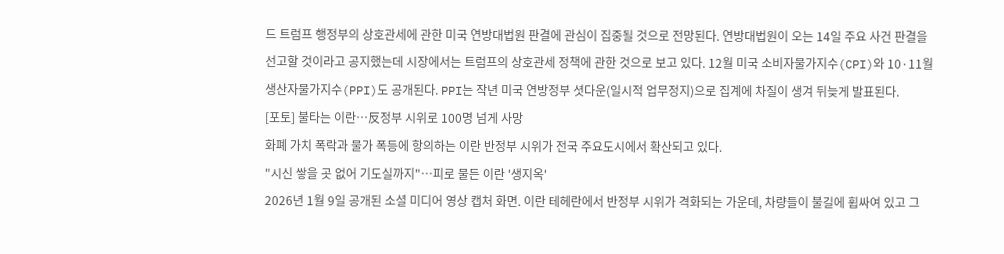드 트럼프 행정부의 상호관세에 관한 미국 연방대법원 판결에 관심이 집중될 것으로 전망된다. 연방대법원이 오는 14일 주요 사건 판결을 선고할 것이라고 공지했는데 시장에서는 트럼프의 상호관세 정책에 관한 것으로 보고 있다. 12월 미국 소비자물가지수(CPI)와 10·11월 생산자물가지수(PPI)도 공개된다. PPI는 작년 미국 연방정부 셧다운(일시적 업무정지)으로 집계에 차질이 생겨 뒤늦게 발표된다.
[포토] 불타는 이란…反정부 시위로 100명 넘게 사망
화폐 가치 폭락과 물가 폭등에 항의하는 이란 반정부 시위가 전국 주요도시에서 확산되고 있다.
"시신 쌓을 곳 없어 기도실까지"…피로 물든 이란 '생지옥'
2026년 1월 9일 공개된 소셜 미디어 영상 캡처 화면. 이란 테헤란에서 반정부 시위가 격화되는 가운데, 차량들이 불길에 휩싸여 있고 그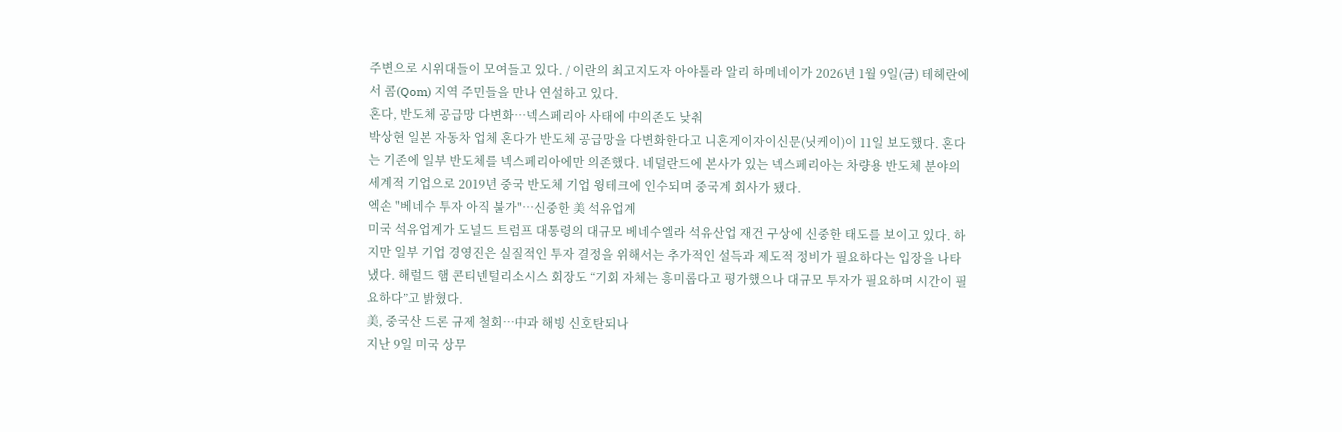주변으로 시위대들이 모여들고 있다. / 이란의 최고지도자 아야톨라 알리 하메네이가 2026년 1월 9일(금) 테헤란에서 콤(Qom) 지역 주민들을 만나 연설하고 있다.
혼다, 반도체 공급망 다변화…넥스페리아 사태에 中의존도 낮춰
박상현 일본 자동차 업체 혼다가 반도체 공급망을 다변화한다고 니혼게이자이신문(닛케이)이 11일 보도했다. 혼다는 기존에 일부 반도체를 넥스페리아에만 의존했다. 네덜란드에 본사가 있는 넥스페리아는 차량용 반도체 분야의 세계적 기업으로 2019년 중국 반도체 기업 윙테크에 인수되며 중국계 회사가 됐다.
엑손 "베네수 투자 아직 불가"…신중한 美 석유업계
미국 석유업계가 도널드 트럼프 대통령의 대규모 베네수엘라 석유산업 재건 구상에 신중한 태도를 보이고 있다. 하지만 일부 기업 경영진은 실질적인 투자 결정을 위해서는 추가적인 설득과 제도적 정비가 필요하다는 입장을 나타냈다. 해럴드 햄 콘티넨털리소시스 회장도 “기회 자체는 흥미롭다고 평가했으나 대규모 투자가 필요하며 시간이 필요하다”고 밝혔다.
美, 중국산 드론 규제 철회…中과 해빙 신호탄되나
지난 9일 미국 상무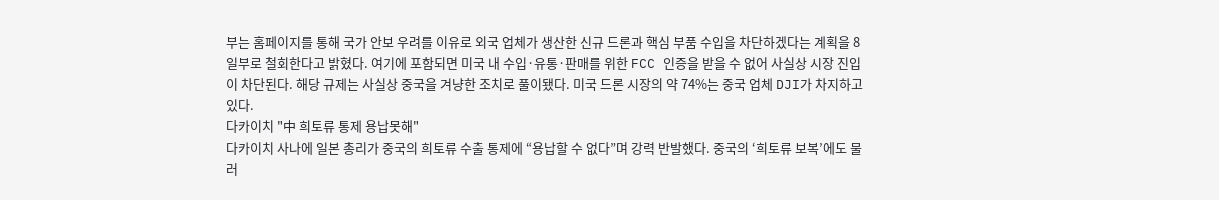부는 홈페이지를 통해 국가 안보 우려를 이유로 외국 업체가 생산한 신규 드론과 핵심 부품 수입을 차단하겠다는 계획을 8일부로 철회한다고 밝혔다. 여기에 포함되면 미국 내 수입·유통·판매를 위한 FCC 인증을 받을 수 없어 사실상 시장 진입이 차단된다. 해당 규제는 사실상 중국을 겨냥한 조치로 풀이됐다. 미국 드론 시장의 약 74%는 중국 업체 DJI가 차지하고 있다.
다카이치 "中 희토류 통제 용납못해"
다카이치 사나에 일본 총리가 중국의 희토류 수출 통제에 “용납할 수 없다”며 강력 반발했다. 중국의 ‘희토류 보복’에도 물러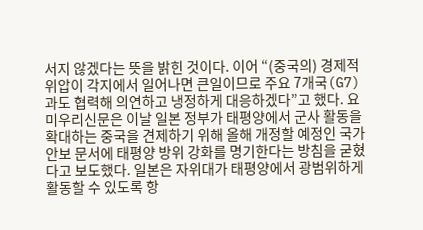서지 않겠다는 뜻을 밝힌 것이다. 이어 “(중국의) 경제적 위압이 각지에서 일어나면 큰일이므로 주요 7개국(G7)과도 협력해 의연하고 냉정하게 대응하겠다”고 했다. 요미우리신문은 이날 일본 정부가 태평양에서 군사 활동을 확대하는 중국을 견제하기 위해 올해 개정할 예정인 국가 안보 문서에 태평양 방위 강화를 명기한다는 방침을 굳혔다고 보도했다. 일본은 자위대가 태평양에서 광범위하게 활동할 수 있도록 항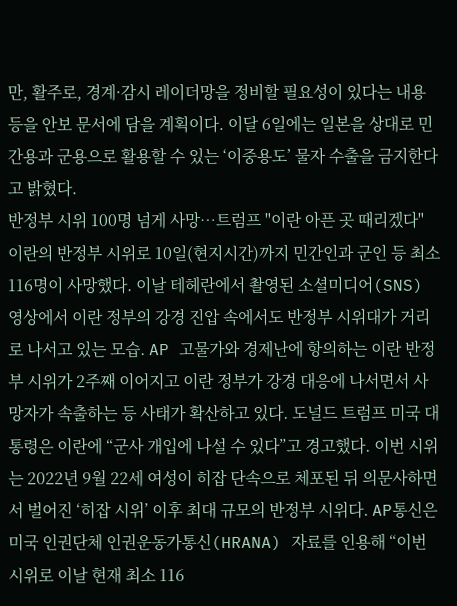만, 활주로, 경계·감시 레이더망을 정비할 필요성이 있다는 내용 등을 안보 문서에 담을 계획이다. 이달 6일에는 일본을 상대로 민간용과 군용으로 활용할 수 있는 ‘이중용도’ 물자 수출을 금지한다고 밝혔다.
반정부 시위 100명 넘게 사망…트럼프 "이란 아픈 곳 때리겠다"
이란의 반정부 시위로 10일(현지시간)까지 민간인과 군인 등 최소 116명이 사망했다. 이날 테헤란에서 촬영된 소셜미디어(SNS) 영상에서 이란 정부의 강경 진압 속에서도 반정부 시위대가 거리로 나서고 있는 모습. AP 고물가와 경제난에 항의하는 이란 반정부 시위가 2주째 이어지고 이란 정부가 강경 대응에 나서면서 사망자가 속출하는 등 사태가 확산하고 있다. 도널드 트럼프 미국 대통령은 이란에 “군사 개입에 나설 수 있다”고 경고했다. 이번 시위는 2022년 9월 22세 여성이 히잡 단속으로 체포된 뒤 의문사하면서 벌어진 ‘히잡 시위’ 이후 최대 규모의 반정부 시위다. AP통신은 미국 인권단체 인권운동가통신(HRANA) 자료를 인용해 “이번 시위로 이날 현재 최소 116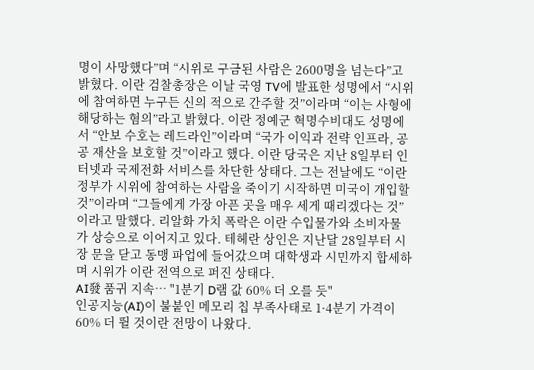명이 사망했다”며 “시위로 구금된 사람은 2600명을 넘는다”고 밝혔다. 이란 검찰총장은 이날 국영 TV에 발표한 성명에서 “시위에 참여하면 누구든 신의 적으로 간주할 것”이라며 “이는 사형에 해당하는 혐의”라고 밝혔다. 이란 정예군 혁명수비대도 성명에서 “안보 수호는 레드라인”이라며 “국가 이익과 전략 인프라, 공공 재산을 보호할 것”이라고 했다. 이란 당국은 지난 8일부터 인터넷과 국제전화 서비스를 차단한 상태다. 그는 전날에도 “이란 정부가 시위에 참여하는 사람을 죽이기 시작하면 미국이 개입할 것”이라며 “그들에게 가장 아픈 곳을 매우 세게 때리겠다는 것”이라고 말했다. 리알화 가치 폭락은 이란 수입물가와 소비자물가 상승으로 이어지고 있다. 테헤란 상인은 지난달 28일부터 시장 문을 닫고 동맹 파업에 들어갔으며 대학생과 시민까지 합세하며 시위가 이란 전역으로 퍼진 상태다.
AI發 품귀 지속… "1분기 D램 값 60% 더 오를 듯"
인공지능(AI)이 불붙인 메모리 칩 부족사태로 1·4분기 가격이 60% 더 뛸 것이란 전망이 나왔다.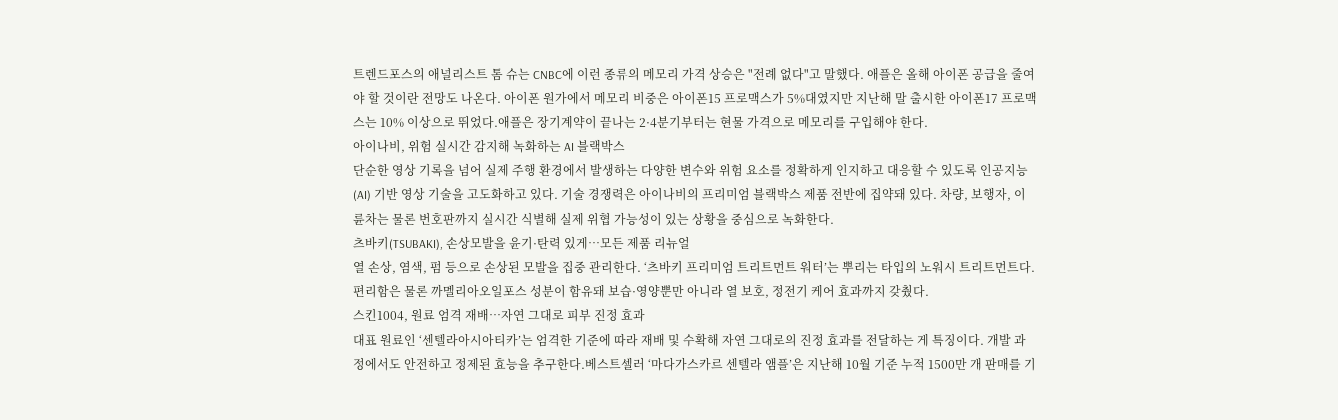트렌드포스의 애널리스트 톰 슈는 CNBC에 이런 종류의 메모리 가격 상승은 "전례 없다"고 말했다. 애플은 올해 아이폰 공급을 줄여야 할 것이란 전망도 나온다. 아이폰 원가에서 메모리 비중은 아이폰15 프로맥스가 5%대였지만 지난해 말 출시한 아이폰17 프로맥스는 10% 이상으로 뛰었다.애플은 장기계약이 끝나는 2·4분기부터는 현물 가격으로 메모리를 구입해야 한다.
아이나비, 위험 실시간 감지해 녹화하는 AI 블랙박스
단순한 영상 기록을 넘어 실제 주행 환경에서 발생하는 다양한 변수와 위험 요소를 정확하게 인지하고 대응할 수 있도록 인공지능(AI) 기반 영상 기술을 고도화하고 있다. 기술 경쟁력은 아이나비의 프리미엄 블랙박스 제품 전반에 집약돼 있다. 차량, 보행자, 이륜차는 물론 번호판까지 실시간 식별해 실제 위협 가능성이 있는 상황을 중심으로 녹화한다.
츠바키(TSUBAKI), 손상모발을 윤기·탄력 있게…모든 제품 리뉴얼
열 손상, 염색, 펌 등으로 손상된 모발을 집중 관리한다. ‘츠바키 프리미엄 트리트먼트 워터’는 뿌리는 타입의 노워시 트리트먼트다. 편리함은 물론 까멜리아오일포스 성분이 함유돼 보습·영양뿐만 아니라 열 보호, 정전기 케어 효과까지 갖췄다.
스킨1004, 원료 엄격 재배…자연 그대로 피부 진정 효과
대표 원료인 ‘센텔라아시아티카’는 엄격한 기준에 따라 재배 및 수확해 자연 그대로의 진정 효과를 전달하는 게 특징이다. 개발 과정에서도 안전하고 정제된 효능을 추구한다.베스트셀러 ‘마다가스카르 센텔라 앰플’은 지난해 10월 기준 누적 1500만 개 판매를 기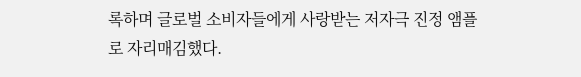록하며 글로벌 소비자들에게 사랑받는 저자극 진정 앰플로 자리매김했다.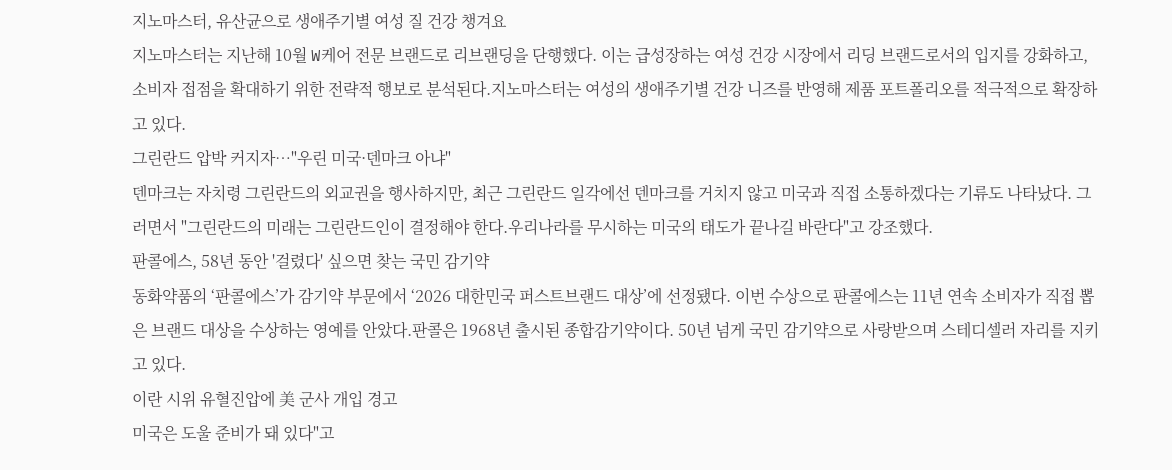지노마스터, 유산균으로 생애주기별 여성 질 건강 챙겨요
지노마스터는 지난해 10월 W케어 전문 브랜드로 리브랜딩을 단행했다. 이는 급성장하는 여성 건강 시장에서 리딩 브랜드로서의 입지를 강화하고, 소비자 접점을 확대하기 위한 전략적 행보로 분석된다.지노마스터는 여성의 생애주기별 건강 니즈를 반영해 제품 포트폴리오를 적극적으로 확장하고 있다.
그린란드 압박 커지자…"우린 미국·덴마크 아냐"
덴마크는 자치령 그린란드의 외교권을 행사하지만, 최근 그린란드 일각에선 덴마크를 거치지 않고 미국과 직접 소통하겠다는 기류도 나타났다. 그러면서 "그린란드의 미래는 그린란드인이 결정해야 한다.우리나라를 무시하는 미국의 태도가 끝나길 바란다"고 강조했다.
판콜에스, 58년 동안 '걸렸다' 싶으면 찾는 국민 감기약
동화약품의 ‘판콜에스’가 감기약 부문에서 ‘2026 대한민국 퍼스트브랜드 대상’에 선정됐다. 이번 수상으로 판콜에스는 11년 연속 소비자가 직접 뽑은 브랜드 대상을 수상하는 영예를 안았다.판콜은 1968년 출시된 종합감기약이다. 50년 넘게 국민 감기약으로 사랑받으며 스테디셀러 자리를 지키고 있다.
이란 시위 유혈진압에 美 군사 개입 경고
미국은 도울 준비가 돼 있다"고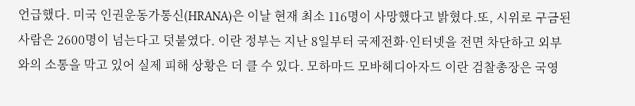언급했다. 미국 인권운동가통신(HRANA)은 이날 현재 최소 116명이 사망했다고 밝혔다.또, 시위로 구금된 사람은 2600명이 넘는다고 덧붙였다. 이란 정부는 지난 8일부터 국제전화·인터넷을 전면 차단하고 외부와의 소통을 막고 있어 실제 피해 상황은 더 클 수 있다. 모하마드 모바헤디아자드 이란 검찰총장은 국영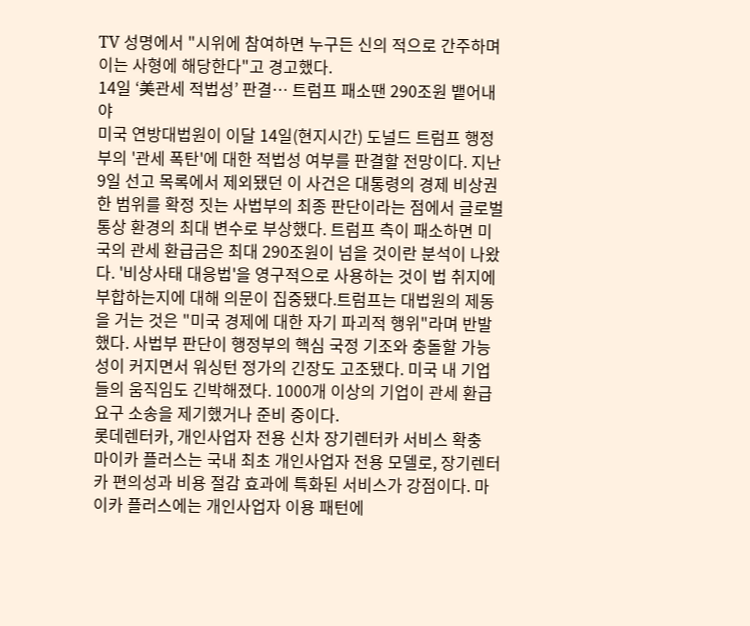TV 성명에서 "시위에 참여하면 누구든 신의 적으로 간주하며 이는 사형에 해당한다"고 경고했다.
14일 ‘美관세 적법성’ 판결… 트럼프 패소땐 290조원 뱉어내야
미국 연방대법원이 이달 14일(현지시간) 도널드 트럼프 행정부의 '관세 폭탄'에 대한 적법성 여부를 판결할 전망이다. 지난 9일 선고 목록에서 제외됐던 이 사건은 대통령의 경제 비상권한 범위를 확정 짓는 사법부의 최종 판단이라는 점에서 글로벌 통상 환경의 최대 변수로 부상했다. 트럼프 측이 패소하면 미국의 관세 환급금은 최대 290조원이 넘을 것이란 분석이 나왔다. '비상사태 대응법'을 영구적으로 사용하는 것이 법 취지에 부합하는지에 대해 의문이 집중됐다.트럼프는 대법원의 제동을 거는 것은 "미국 경제에 대한 자기 파괴적 행위"라며 반발했다. 사법부 판단이 행정부의 핵심 국정 기조와 충돌할 가능성이 커지면서 워싱턴 정가의 긴장도 고조됐다. 미국 내 기업들의 움직임도 긴박해졌다. 1000개 이상의 기업이 관세 환급 요구 소송을 제기했거나 준비 중이다.
롯데렌터카, 개인사업자 전용 신차 장기렌터카 서비스 확충
마이카 플러스는 국내 최초 개인사업자 전용 모델로, 장기렌터카 편의성과 비용 절감 효과에 특화된 서비스가 강점이다. 마이카 플러스에는 개인사업자 이용 패턴에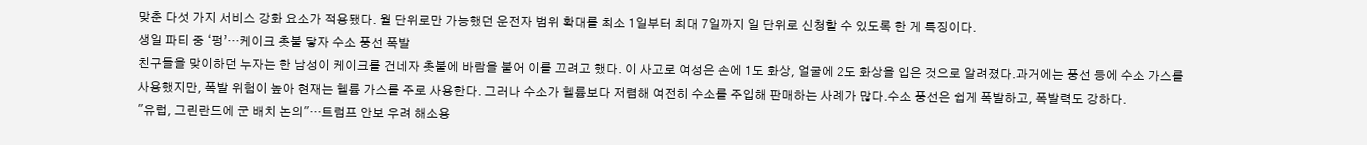맞춘 다섯 가지 서비스 강화 요소가 적용됐다. 월 단위로만 가능했던 운전자 범위 확대를 최소 1일부터 최대 7일까지 일 단위로 신청할 수 있도록 한 게 특징이다.
생일 파티 중 ‘펑’…케이크 촛불 닿자 수소 풍선 폭발
친구들을 맞이하던 누자는 한 남성이 케이크를 건네자 촛불에 바람을 불어 이를 끄려고 했다. 이 사고로 여성은 손에 1도 화상, 얼굴에 2도 화상을 입은 것으로 알려졌다.과거에는 풍선 등에 수소 가스를 사용했지만, 폭발 위험이 높아 현재는 헬륨 가스를 주로 사용한다. 그러나 수소가 헬륨보다 저렴해 여전히 수소를 주입해 판매하는 사례가 많다.수소 풍선은 쉽게 폭발하고, 폭발력도 강하다.
"유럽, 그린란드에 군 배치 논의"…트럼프 안보 우려 해소용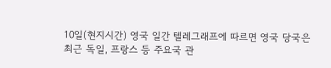10일(현지시간) 영국 일간 텔레그래프에 따르면 영국 당국은 최근 독일, 프랑스 등 주요국 관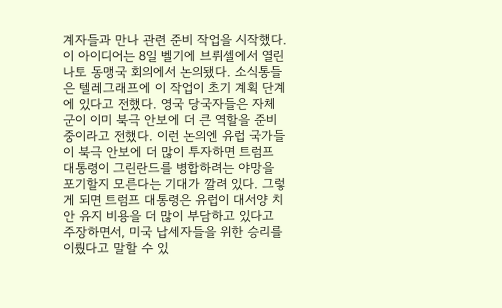계자들과 만나 관련 준비 작업을 시작했다. 이 아이디어는 8일 벨기에 브뤼셀에서 열린 나토 동맹국 회의에서 논의됐다. 소식통들은 텔레그래프에 이 작업이 초기 계획 단계에 있다고 전했다. 영국 당국자들은 자체 군이 이미 북극 안보에 더 큰 역할을 준비 중이라고 전했다. 이런 논의엔 유럽 국가들이 북극 안보에 더 많이 투자하면 트럼프 대통령이 그린란드를 병합하려는 야망을 포기할지 모른다는 기대가 깔려 있다. 그렇게 되면 트럼프 대통령은 유럽이 대서양 치안 유지 비용을 더 많이 부담하고 있다고 주장하면서, 미국 납세자들을 위한 승리를 이뤘다고 말할 수 있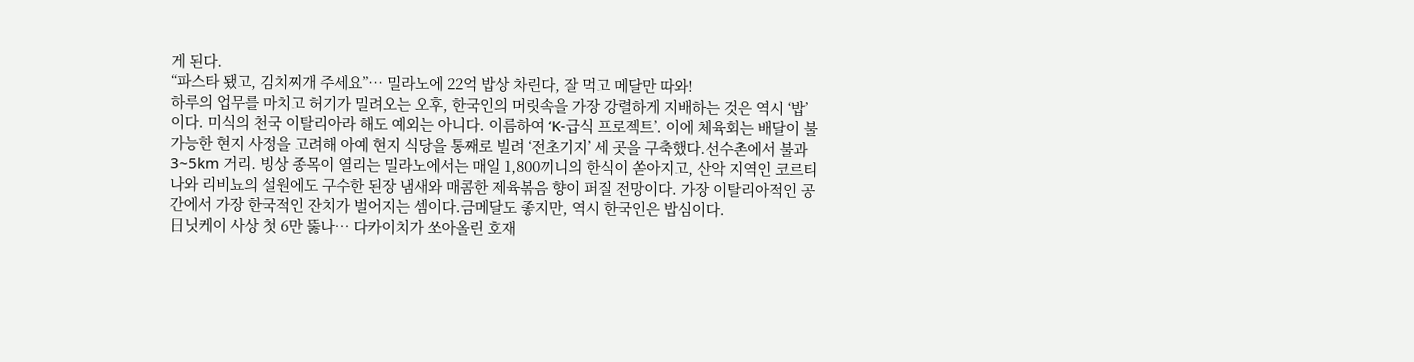게 된다.
“파스타 됐고, 김치찌개 주세요”… 밀라노에 22억 밥상 차린다, 잘 먹고 메달만 따와!
하루의 업무를 마치고 허기가 밀려오는 오후, 한국인의 머릿속을 가장 강렬하게 지배하는 것은 역시 ‘밥’이다. 미식의 천국 이탈리아라 해도 예외는 아니다. 이름하여 ‘K-급식 프로젝트’. 이에 체육회는 배달이 불가능한 현지 사정을 고려해 아예 현지 식당을 통째로 빌려 ‘전초기지’ 세 곳을 구축했다.선수촌에서 불과 3~5km 거리. 빙상 종목이 열리는 밀라노에서는 매일 1,800끼니의 한식이 쏟아지고, 산악 지역인 코르티나와 리비뇨의 설원에도 구수한 된장 냄새와 매콤한 제육볶음 향이 퍼질 전망이다. 가장 이탈리아적인 공간에서 가장 한국적인 잔치가 벌어지는 셈이다.금메달도 좋지만, 역시 한국인은 밥심이다.
日닛케이 사상 첫 6만 뚫나… 다카이치가 쏘아올린 호재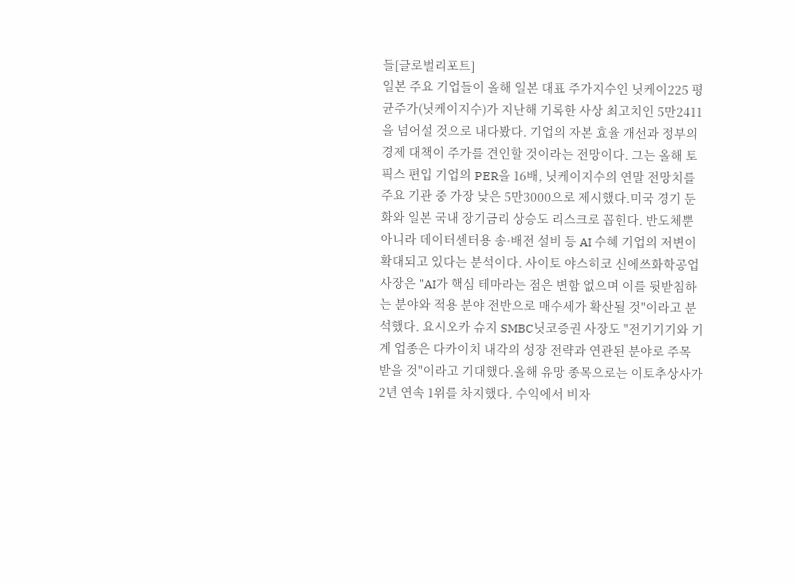들[글로벌리포트]
일본 주요 기업들이 올해 일본 대표 주가지수인 닛케이225 평균주가(닛케이지수)가 지난해 기록한 사상 최고치인 5만2411을 넘어설 것으로 내다봤다. 기업의 자본 효율 개선과 정부의 경제 대책이 주가를 견인할 것이라는 전망이다. 그는 올해 토픽스 편입 기업의 PER을 16배, 닛케이지수의 연말 전망치를 주요 기관 중 가장 낮은 5만3000으로 제시했다.미국 경기 둔화와 일본 국내 장기금리 상승도 리스크로 꼽힌다. 반도체뿐 아니라 데이터센터용 송·배전 설비 등 AI 수혜 기업의 저변이 확대되고 있다는 분석이다. 사이토 야스히코 신에쓰화학공업 사장은 "AI가 핵심 테마라는 점은 변함 없으며 이를 뒷받침하는 분야와 적용 분야 전반으로 매수세가 확산될 것"이라고 분석했다. 요시오카 슈지 SMBC닛코증권 사장도 "전기기기와 기계 업종은 다카이치 내각의 성장 전략과 연관된 분야로 주목 받을 것"이라고 기대했다.올해 유망 종목으로는 이토추상사가 2년 연속 1위를 차지했다. 수익에서 비자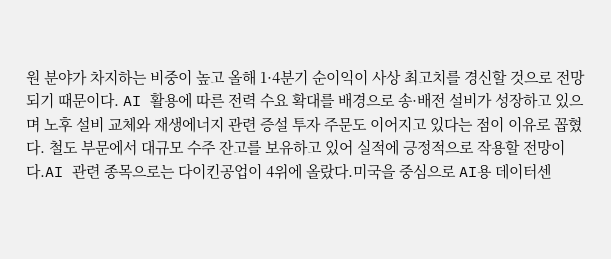원 분야가 차지하는 비중이 높고 올해 1·4분기 순이익이 사상 최고치를 경신할 것으로 전망되기 때문이다. AI 활용에 따른 전력 수요 확대를 배경으로 송·배전 설비가 성장하고 있으며 노후 설비 교체와 재생에너지 관련 증설 투자 주문도 이어지고 있다는 점이 이유로 꼽혔다. 철도 부문에서 대규모 수주 잔고를 보유하고 있어 실적에 긍정적으로 작용할 전망이다.AI 관련 종목으로는 다이킨공업이 4위에 올랐다.미국을 중심으로 AI용 데이터센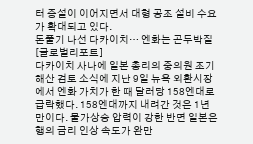터 증설이 이어지면서 대형 공조 설비 수요가 확대되고 있다.
돈풀기 나선 다카이치… 엔화는 곤두박질[글로벌리포트]
다카이치 사나에 일본 총리의 중의원 조기 해산 검토 소식에 지난 9일 뉴욕 외환시장에서 엔화 가치가 한 때 달러당 158엔대로 급락했다. 158엔대까지 내려간 것은 1년 만이다. 물가상승 압력이 강한 반면 일본은행의 금리 인상 속도가 완만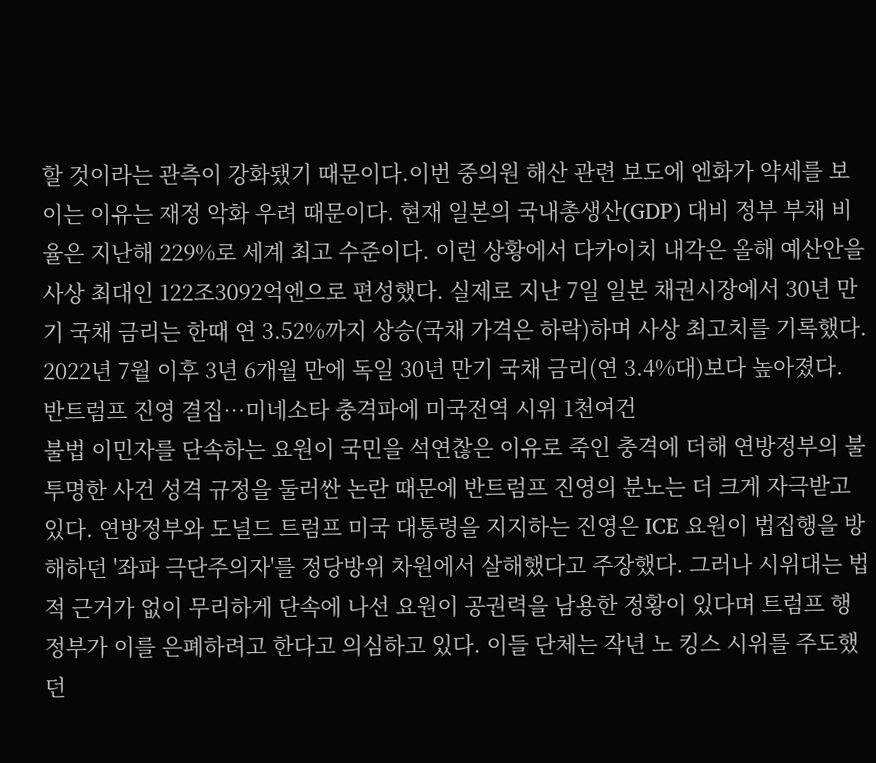할 것이라는 관측이 강화됐기 때문이다.이번 중의원 해산 관련 보도에 엔화가 약세를 보이는 이유는 재정 악화 우려 때문이다. 현재 일본의 국내총생산(GDP) 대비 정부 부채 비율은 지난해 229%로 세계 최고 수준이다. 이런 상황에서 다카이치 내각은 올해 예산안을 사상 최대인 122조3092억엔으로 편성했다. 실제로 지난 7일 일본 채권시장에서 30년 만기 국채 금리는 한때 연 3.52%까지 상승(국채 가격은 하락)하며 사상 최고치를 기록했다. 2022년 7월 이후 3년 6개월 만에 독일 30년 만기 국채 금리(연 3.4%대)보다 높아졌다.
반트럼프 진영 결집…미네소타 충격파에 미국전역 시위 1천여건
불법 이민자를 단속하는 요원이 국민을 석연찮은 이유로 죽인 충격에 더해 연방정부의 불투명한 사건 성격 규정을 둘러싼 논란 때문에 반트럼프 진영의 분노는 더 크게 자극받고 있다. 연방정부와 도널드 트럼프 미국 대통령을 지지하는 진영은 ICE 요원이 법집행을 방해하던 '좌파 극단주의자'를 정당방위 차원에서 살해했다고 주장했다. 그러나 시위대는 법적 근거가 없이 무리하게 단속에 나선 요원이 공권력을 남용한 정황이 있다며 트럼프 행정부가 이를 은폐하려고 한다고 의심하고 있다. 이들 단체는 작년 노 킹스 시위를 주도했던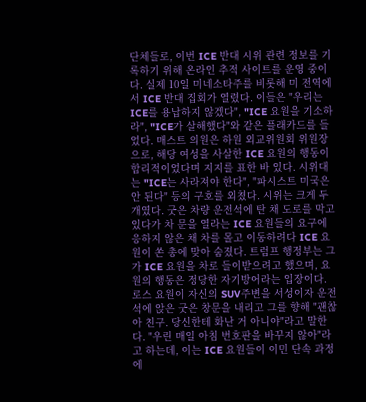단체들로, 이번 ICE 반대 시위 관련 정보를 기록하기 위해 온라인 추적 사이트를 운영 중이다. 실제 10일 미네소타주를 비롯해 미 전역에서 ICE 반대 집회가 열렸다. 이들은 "우리는 ICE를 용납하지 않겠다", "ICE 요원을 기소하라", "ICE가 살해했다"와 같은 플래카드를 들었다. 매스트 의원은 하원 외교위원회 위원장으로, 해당 여성을 사살한 ICE 요원의 행동이 합리적이었다며 지지를 표한 바 있다. 시위대는 "ICE는 사라져야 한다", "파시스트 미국은 안 된다" 등의 구호를 외쳤다. 시위는 크게 두 개였다. 굿은 차량 운전석에 탄 채 도로를 막고 있다가 차 문을 열라는 ICE 요원들의 요구에 응하지 않은 채 차를 몰고 이동하려다 ICE 요원이 쏜 총에 맞아 숨졌다. 트럼프 행정부는 그가 ICE 요원을 차로 들이받으려고 했으며, 요원의 행동은 정당한 자기방어라는 입장이다. 로스 요원이 자신의 SUV주변을 서성이자 운전석에 앉은 굿은 창문을 내리고 그를 향해 "괜찮아 친구. 당신한테 화난 거 아니야"라고 말한다. "우린 매일 아침 번호판을 바꾸지 않아"라고 하는데, 이는 ICE 요원들이 이민 단속 과정에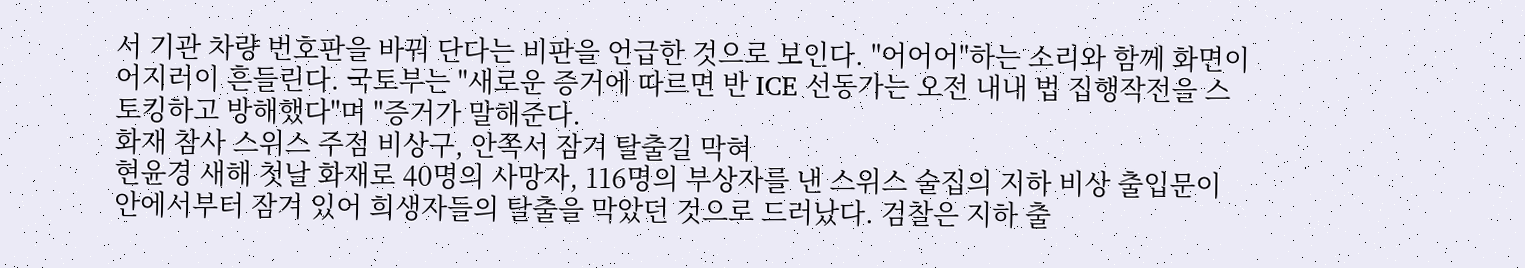서 기관 차량 번호판을 바꿔 단다는 비판을 언급한 것으로 보인다. "어어어"하는 소리와 함께 화면이 어지러이 흔들린다. 국토부는 "새로운 증거에 따르면 반 ICE 선동가는 오전 내내 법 집행작전을 스토킹하고 방해했다"며 "증거가 말해준다.
화재 참사 스위스 주점 비상구, 안쪽서 잠겨 탈출길 막혀
현윤경 새해 첫날 화재로 40명의 사망자, 116명의 부상자를 낸 스위스 술집의 지하 비상 출입문이 안에서부터 잠겨 있어 희생자들의 탈출을 막았던 것으로 드러났다. 검찰은 지하 출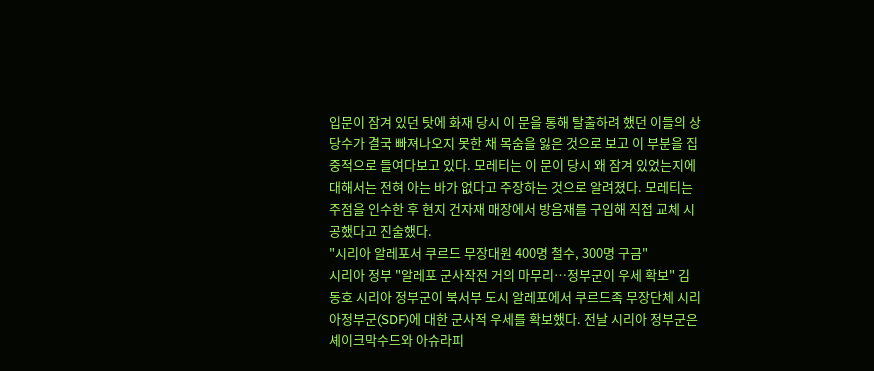입문이 잠겨 있던 탓에 화재 당시 이 문을 통해 탈출하려 했던 이들의 상당수가 결국 빠져나오지 못한 채 목숨을 잃은 것으로 보고 이 부분을 집중적으로 들여다보고 있다. 모레티는 이 문이 당시 왜 잠겨 있었는지에 대해서는 전혀 아는 바가 없다고 주장하는 것으로 알려졌다. 모레티는 주점을 인수한 후 현지 건자재 매장에서 방음재를 구입해 직접 교체 시공했다고 진술했다.
"시리아 알레포서 쿠르드 무장대원 400명 철수, 300명 구금"
시리아 정부 "알레포 군사작전 거의 마무리…정부군이 우세 확보" 김동호 시리아 정부군이 북서부 도시 알레포에서 쿠르드족 무장단체 시리아정부군(SDF)에 대한 군사적 우세를 확보했다. 전날 시리아 정부군은 셰이크막수드와 아슈라피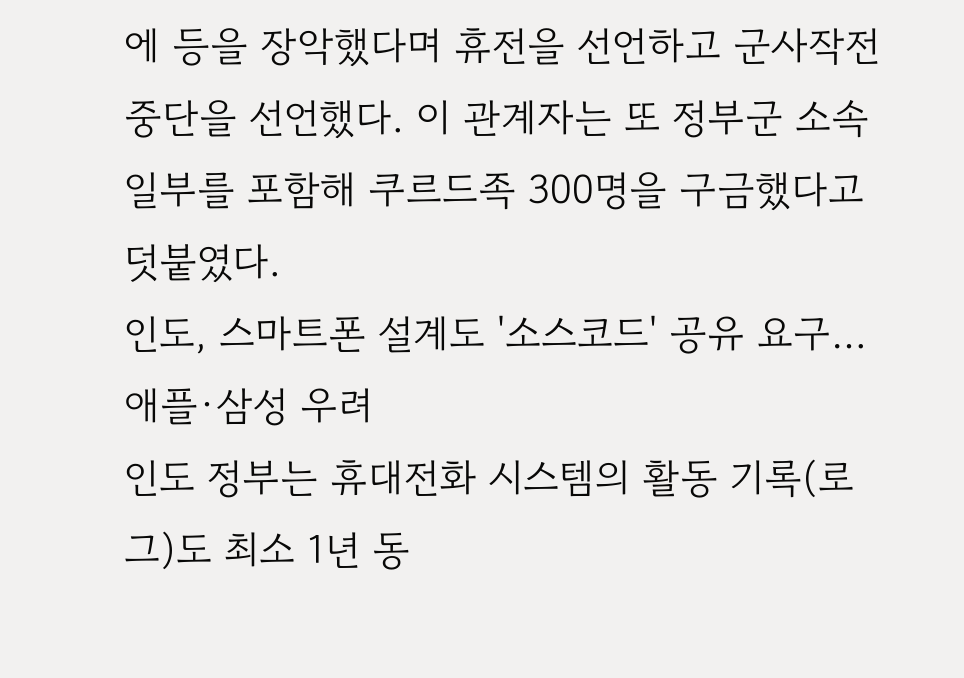에 등을 장악했다며 휴전을 선언하고 군사작전 중단을 선언했다. 이 관계자는 또 정부군 소속 일부를 포함해 쿠르드족 300명을 구금했다고 덧붙였다.
인도, 스마트폰 설계도 '소스코드' 공유 요구…애플·삼성 우려
인도 정부는 휴대전화 시스템의 활동 기록(로그)도 최소 1년 동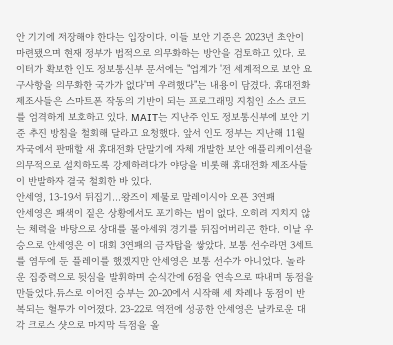안 기기에 저장해야 한다는 입장이다. 이들 보안 기준은 2023년 초안이 마련됐으며 현재 정부가 법적으로 의무화하는 방안을 검토하고 있다. 로이터가 확보한 인도 정보통신부 문서에는 "업계가 '전 세계적으로 보안 요구사항을 의무화한 국가가 없다'며 우려했다"는 내용이 담겼다. 휴대전화 제조사들은 스마트폰 작동의 기반이 되는 프로그래밍 지침인 소스 코드를 엄격하게 보호하고 있다. MAIT는 지난주 인도 정보통신부에 보안 기준 추진 방침을 철회해 달라고 요청했다. 앞서 인도 정부는 지난해 11월 자국에서 판매할 새 휴대전화 단말기에 자체 개발한 보안 애플리케이션을 의무적으로 설치하도록 강제하려다가 야당을 비롯해 휴대전화 제조사들이 반발하자 결국 철회한 바 있다.
안세영, 13-19서 뒤집기…왕즈이 제물로 말레이시아 오픈 3연패
안세영은 패색이 짙은 상황에서도 포기하는 법이 없다. 오히려 지치지 않는 체력을 바탕으로 상대를 몰아세워 경기를 뒤집어버리곤 한다. 이날 우승으로 안세영은 이 대회 3연패의 금자탑을 쌓았다. 보통 선수라면 3세트를 염두에 둔 플레이를 했겠지만 안세영은 보통 선수가 아니었다. 놀라운 집중력으로 뒷심을 발휘하며 순식간에 6점을 연속으로 따내며 동점을 만들었다.듀스로 이어진 승부는 20-20에서 시작해 세 차례나 동점이 반복되는 혈투가 이어졌다. 23-22로 역전에 성공한 안세영은 날카로운 대각 크로스 샷으로 마지막 득점을 올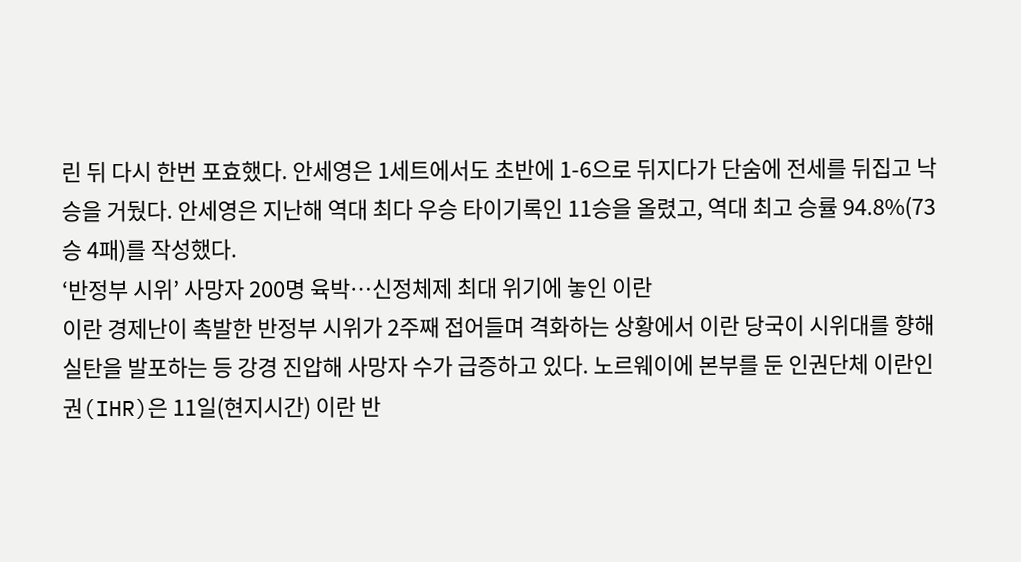린 뒤 다시 한번 포효했다. 안세영은 1세트에서도 초반에 1-6으로 뒤지다가 단숨에 전세를 뒤집고 낙승을 거뒀다. 안세영은 지난해 역대 최다 우승 타이기록인 11승을 올렸고, 역대 최고 승률 94.8%(73승 4패)를 작성했다.
‘반정부 시위’ 사망자 200명 육박…신정체제 최대 위기에 놓인 이란
이란 경제난이 촉발한 반정부 시위가 2주째 접어들며 격화하는 상황에서 이란 당국이 시위대를 향해 실탄을 발포하는 등 강경 진압해 사망자 수가 급증하고 있다. 노르웨이에 본부를 둔 인권단체 이란인권(IHR)은 11일(현지시간) 이란 반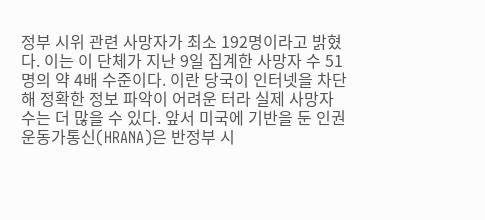정부 시위 관련 사망자가 최소 192명이라고 밝혔다. 이는 이 단체가 지난 9일 집계한 사망자 수 51명의 약 4배 수준이다. 이란 당국이 인터넷을 차단해 정확한 정보 파악이 어려운 터라 실제 사망자 수는 더 많을 수 있다. 앞서 미국에 기반을 둔 인권운동가통신(HRANA)은 반정부 시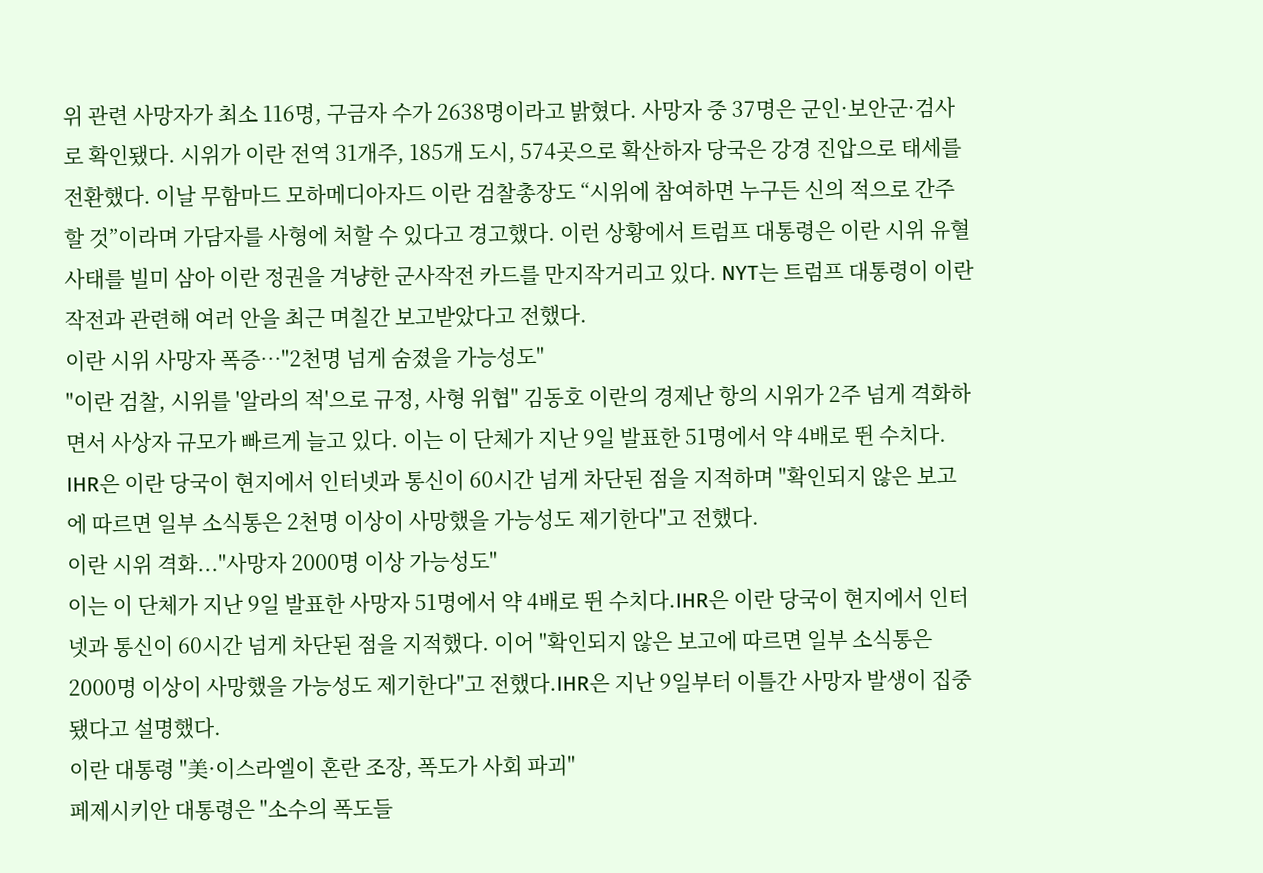위 관련 사망자가 최소 116명, 구금자 수가 2638명이라고 밝혔다. 사망자 중 37명은 군인·보안군·검사로 확인됐다. 시위가 이란 전역 31개주, 185개 도시, 574곳으로 확산하자 당국은 강경 진압으로 태세를 전환했다. 이날 무함마드 모하메디아자드 이란 검찰총장도 “시위에 참여하면 누구든 신의 적으로 간주할 것”이라며 가담자를 사형에 처할 수 있다고 경고했다. 이런 상황에서 트럼프 대통령은 이란 시위 유혈 사태를 빌미 삼아 이란 정권을 겨냥한 군사작전 카드를 만지작거리고 있다. NYT는 트럼프 대통령이 이란 작전과 관련해 여러 안을 최근 며칠간 보고받았다고 전했다.
이란 시위 사망자 폭증…"2천명 넘게 숨졌을 가능성도"
"이란 검찰, 시위를 '알라의 적'으로 규정, 사형 위협" 김동호 이란의 경제난 항의 시위가 2주 넘게 격화하면서 사상자 규모가 빠르게 늘고 있다. 이는 이 단체가 지난 9일 발표한 51명에서 약 4배로 뛴 수치다. IHR은 이란 당국이 현지에서 인터넷과 통신이 60시간 넘게 차단된 점을 지적하며 "확인되지 않은 보고에 따르면 일부 소식통은 2천명 이상이 사망했을 가능성도 제기한다"고 전했다.
이란 시위 격화..."사망자 2000명 이상 가능성도"
이는 이 단체가 지난 9일 발표한 사망자 51명에서 약 4배로 뛴 수치다.IHR은 이란 당국이 현지에서 인터넷과 통신이 60시간 넘게 차단된 점을 지적했다. 이어 "확인되지 않은 보고에 따르면 일부 소식통은 2000명 이상이 사망했을 가능성도 제기한다"고 전했다.IHR은 지난 9일부터 이틀간 사망자 발생이 집중됐다고 설명했다.
이란 대통령 "美·이스라엘이 혼란 조장, 폭도가 사회 파괴"
페제시키안 대통령은 "소수의 폭도들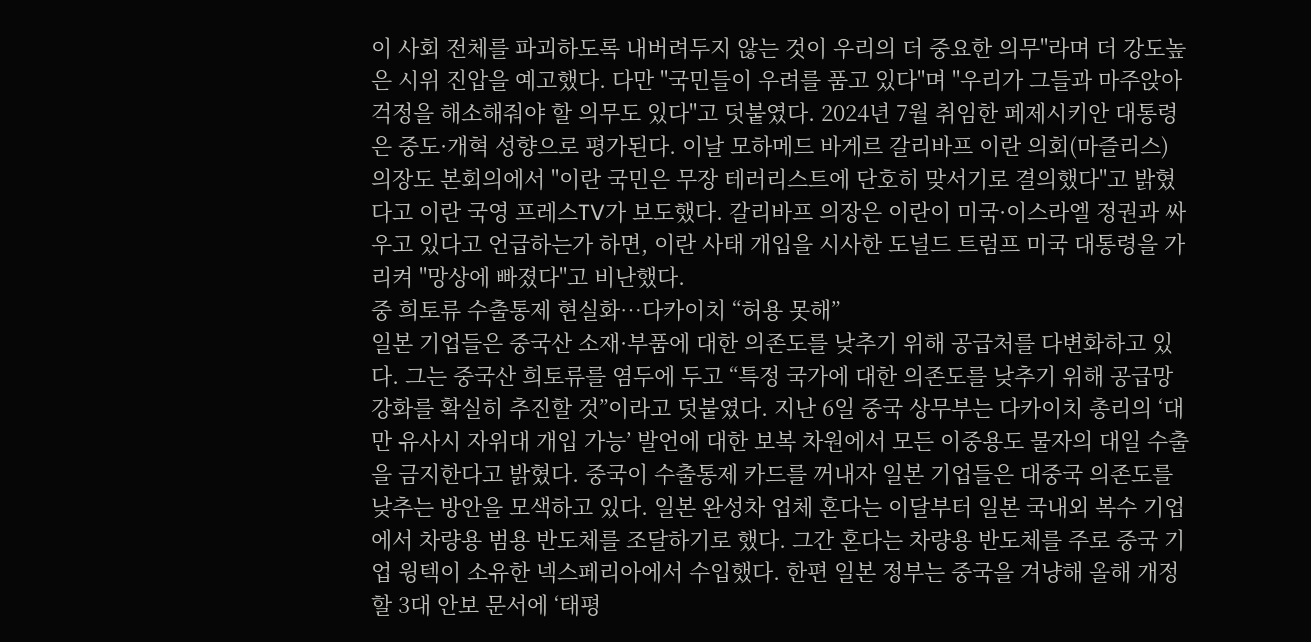이 사회 전체를 파괴하도록 내버려두지 않는 것이 우리의 더 중요한 의무"라며 더 강도높은 시위 진압을 예고했다. 다만 "국민들이 우려를 품고 있다"며 "우리가 그들과 마주앉아 걱정을 해소해줘야 할 의무도 있다"고 덧붙였다. 2024년 7월 취임한 페제시키안 대통령은 중도·개혁 성향으로 평가된다. 이날 모하메드 바게르 갈리바프 이란 의회(마즐리스) 의장도 본회의에서 "이란 국민은 무장 테러리스트에 단호히 맞서기로 결의했다"고 밝혔다고 이란 국영 프레스TV가 보도했다. 갈리바프 의장은 이란이 미국·이스라엘 정권과 싸우고 있다고 언급하는가 하면, 이란 사태 개입을 시사한 도널드 트럼프 미국 대통령을 가리켜 "망상에 빠졌다"고 비난했다.
중 희토류 수출통제 현실화…다카이치 “허용 못해”
일본 기업들은 중국산 소재·부품에 대한 의존도를 낮추기 위해 공급처를 다변화하고 있다. 그는 중국산 희토류를 염두에 두고 “특정 국가에 대한 의존도를 낮추기 위해 공급망 강화를 확실히 추진할 것”이라고 덧붙였다. 지난 6일 중국 상무부는 다카이치 총리의 ‘대만 유사시 자위대 개입 가능’ 발언에 대한 보복 차원에서 모든 이중용도 물자의 대일 수출을 금지한다고 밝혔다. 중국이 수출통제 카드를 꺼내자 일본 기업들은 대중국 의존도를 낮추는 방안을 모색하고 있다. 일본 완성차 업체 혼다는 이달부터 일본 국내외 복수 기업에서 차량용 범용 반도체를 조달하기로 했다. 그간 혼다는 차량용 반도체를 주로 중국 기업 윙텍이 소유한 넥스페리아에서 수입했다. 한편 일본 정부는 중국을 겨냥해 올해 개정할 3대 안보 문서에 ‘태평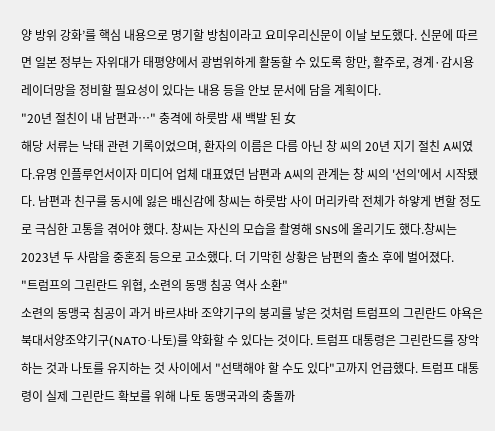양 방위 강화’를 핵심 내용으로 명기할 방침이라고 요미우리신문이 이날 보도했다. 신문에 따르면 일본 정부는 자위대가 태평양에서 광범위하게 활동할 수 있도록 항만, 활주로, 경계·감시용 레이더망을 정비할 필요성이 있다는 내용 등을 안보 문서에 담을 계획이다.
"20년 절친이 내 남편과…" 충격에 하룻밤 새 백발 된 女
해당 서류는 낙태 관련 기록이었으며, 환자의 이름은 다름 아닌 창 씨의 20년 지기 절친 A씨였다.유명 인플루언서이자 미디어 업체 대표였던 남편과 A씨의 관계는 창 씨의 '선의'에서 시작됐다. 남편과 친구를 동시에 잃은 배신감에 창씨는 하룻밤 사이 머리카락 전체가 하얗게 변할 정도로 극심한 고통을 겪어야 했다. 창씨는 자신의 모습을 촬영해 SNS에 올리기도 했다.창씨는 2023년 두 사람을 중혼죄 등으로 고소했다. 더 기막힌 상황은 남편의 출소 후에 벌어졌다.
"트럼프의 그린란드 위협, 소련의 동맹 침공 역사 소환"
소련의 동맹국 침공이 과거 바르샤바 조약기구의 붕괴를 낳은 것처럼 트럼프의 그린란드 야욕은 북대서양조약기구(NATO·나토)를 약화할 수 있다는 것이다. 트럼프 대통령은 그린란드를 장악하는 것과 나토를 유지하는 것 사이에서 "선택해야 할 수도 있다"고까지 언급했다. 트럼프 대통령이 실제 그린란드 확보를 위해 나토 동맹국과의 충돌까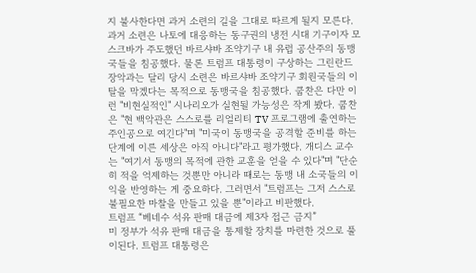지 불사한다면 과거 소련의 길을 그대로 따르게 될지 모른다. 과거 소련은 나토에 대응하는 동구권의 냉전 시대 기구이자 모스크바가 주도했던 바르샤바 조약기구 내 유럽 공산주의 동맹국들을 침공했다. 물론 트럼프 대통령이 구상하는 그린란드 장악과는 달리 당시 소련은 바르샤바 조약기구 회원국들의 이탈을 막겠다는 목적으로 동맹국을 침공했다. 쿱찬은 다만 이런 "비현실적인" 시나리오가 실현될 가능성은 작게 봤다. 쿱찬은 "현 백악관은 스스로를 리얼리티 TV 프로그램에 출연하는 주인공으로 여긴다"며 "미국이 동맹국을 공격할 준비를 하는 단계에 이른 세상은 아직 아니다"라고 평가했다. 개디스 교수는 "여기서 동맹의 목적에 관한 교훈을 얻을 수 있다"며 "단순히 적을 억제하는 것뿐만 아니라 때로는 동맹 내 소국들의 이익을 반영하는 게 중요하다. 그러면서 "트럼프는 그저 스스로 불필요한 마찰을 만들고 있을 뿐"이라고 비판했다.
트럼프 “베네수 석유 판매 대금에 제3자 접근 금지”
미 정부가 석유 판매 대금을 통제할 장치를 마련한 것으로 풀이된다. 트럼프 대통령은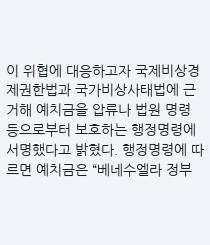이 위협에 대응하고자 국제비상경제권한법과 국가비상사태법에 근거해 예치금을 압류나 법원 명령 등으로부터 보호하는 행정명령에 서명했다고 밝혔다. 행정명령에 따르면 예치금은 “베네수엘라 정부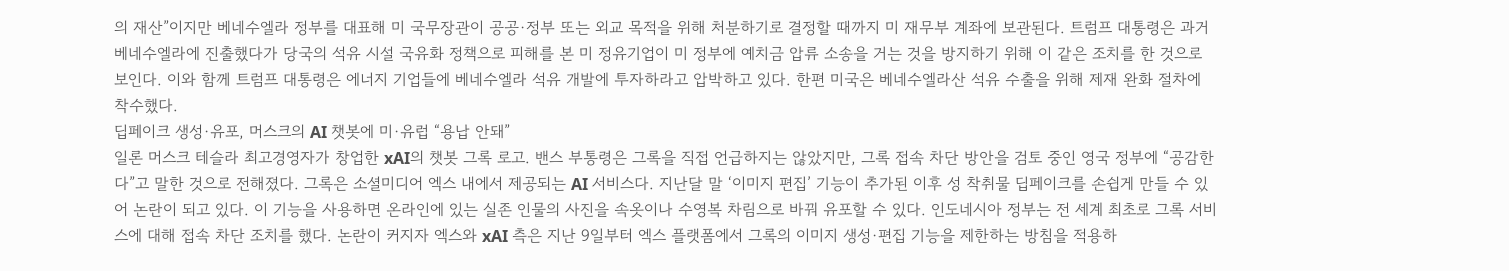의 재산”이지만 베네수엘라 정부를 대표해 미 국무장관이 공공·정부 또는 외교 목적을 위해 처분하기로 결정할 때까지 미 재무부 계좌에 보관된다. 트럼프 대통령은 과거 베네수엘라에 진출했다가 당국의 석유 시설 국유화 정책으로 피해를 본 미 정유기업이 미 정부에 예치금 압류 소송을 거는 것을 방지하기 위해 이 같은 조치를 한 것으로 보인다. 이와 함께 트럼프 대통령은 에너지 기업들에 베네수엘라 석유 개발에 투자하라고 압박하고 있다. 한편 미국은 베네수엘라산 석유 수출을 위해 제재 완화 절차에 착수했다.
딥페이크 생성·유포, 머스크의 AI 챗봇에 미·유럽 “용납 안돼”
일론 머스크 테슬라 최고경영자가 창업한 xAI의 챗봇 그록 로고. 밴스 부통령은 그록을 직접 언급하지는 않았지만, 그록 접속 차단 방안을 검토 중인 영국 정부에 “공감한다”고 말한 것으로 전해졌다. 그록은 소셜미디어 엑스 내에서 제공되는 AI 서비스다. 지난달 말 ‘이미지 편집’ 기능이 추가된 이후 성 착취물 딥페이크를 손쉽게 만들 수 있어 논란이 되고 있다. 이 기능을 사용하면 온라인에 있는 실존 인물의 사진을 속옷이나 수영복 차림으로 바꿔 유포할 수 있다. 인도네시아 정부는 전 세계 최초로 그록 서비스에 대해 접속 차단 조치를 했다. 논란이 커지자 엑스와 xAI 측은 지난 9일부터 엑스 플랫폼에서 그록의 이미지 생성·편집 기능을 제한하는 방침을 적용하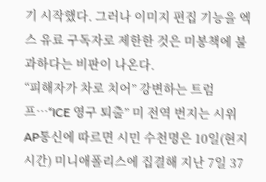기 시작했다. 그러나 이미지 편집 기능을 엑스 유료 구독자로 제한한 것은 미봉책에 불과하다는 비판이 나온다.
“피해자가 차로 치어” 강변하는 트럼프…“ICE 영구 퇴출” 미 전역 번지는 시위
AP통신에 따르면 시민 수천명은 10일(현지시간) 미니애폴리스에 집결해 지난 7일 37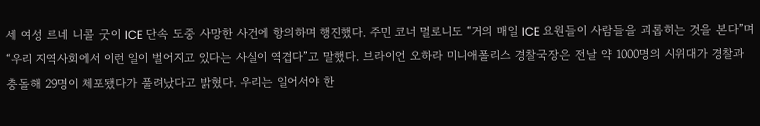세 여성 르네 니콜 굿이 ICE 단속 도중 사망한 사건에 항의하며 행진했다. 주민 코너 멀로니도 “거의 매일 ICE 요원들이 사람들을 괴롭히는 것을 본다”며 “우리 지역사회에서 이런 일이 벌어지고 있다는 사실이 역겹다”고 말했다. 브라이언 오하라 미니애폴리스 경찰국장은 전날 약 1000명의 시위대가 경찰과 충돌해 29명이 체포됐다가 풀려났다고 밝혔다. 우리는 일어서야 한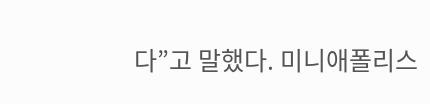다”고 말했다. 미니애폴리스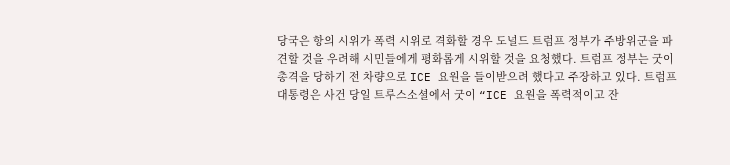당국은 항의 시위가 폭력 시위로 격화할 경우 도널드 트럼프 정부가 주방위군을 파견할 것을 우려해 시민들에게 평화롭게 시위할 것을 요청했다. 트럼프 정부는 굿이 총격을 당하기 전 차량으로 ICE 요원을 들이받으려 했다고 주장하고 있다. 트럼프 대통령은 사건 당일 트루스소셜에서 굿이 “ICE 요원을 폭력적이고 잔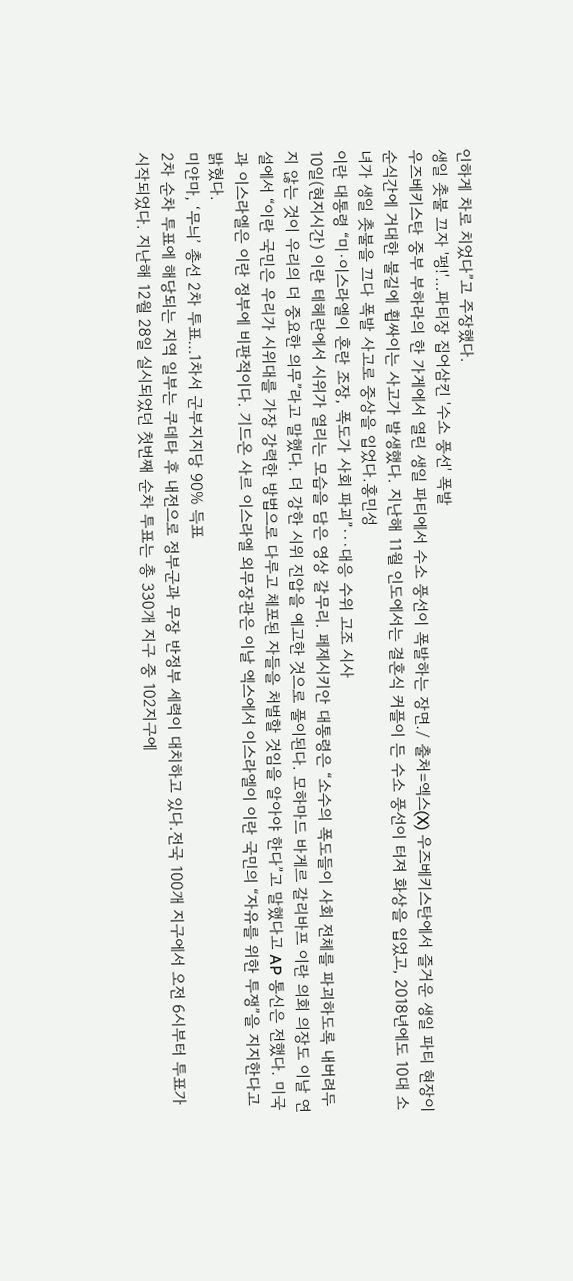인하게 차로 치었다”고 주장했다.
생일 촛불 끄자 '펑!'…파티장 집어삼킨 '수소 풍선' 폭발
우즈베키스탄 중부 부하라의 한 가게에서 열린 생일 파티에서 수소 풍선이 폭발하는 장면./ 출처=엑스(X) 우즈베키스탄에서 즐거운 생일 파티 현장이 순식간에 거대한 불길에 휩싸이는 사고가 발생했다. 지난해 11월 인도에서는 결혼식 커플이 든 수소 풍선이 터져 화상을 입었고, 2018년에도 10대 소녀가 생일 촛불을 끄다 폭발 사고로 중상을 입었다.홍민성
이란 대통령 “미·이스라엘이 혼란 조장, 폭도가 사회 파괴”···대응 수위 고조 시사
10일(현지시간) 이란 테헤란에서 시위가 열리는 모습을 담은 영상 갈무리. 페제시키안 대통령은 “소수의 폭도들이 사회 전체를 파괴하도록 내버려두지 않는 것이 우리의 더 중요한 의무”라고 말했다. 더 강한 시위 진압을 예고한 것으로 풀이된다. 모하마드 바게르 갈리바프 이란 의회 의장도 이날 연설에서 “이란 국민은 우리가 시위대를 가장 강력한 방법으로 다루고 체포된 자들을 처벌할 것임을 알아야 한다”고 말했다고 AP 통신은 전했다. 미국과 이스라엘은 이란 정부에 비판적이다. 기드온 사르 이스라엘 외무장관은 이날 엑스에서 이스라엘이 이란 국민의 “자유를 위한 투쟁”을 지지한다고 밝혔다.
미얀마, ‘무늬’ 총선 2차 투표…1차서 군부지지당 90% 득표
2차 순차 투표에 해당되는 지역 일부는 쿠데타 후 내전으로 정부군과 무장 반정부 세력이 대치하고 있다.전국 100개 지구에서 오전 6시부터 투표가 시작되었다. 지난해 12월 28일 실시되었던 첫번째 순차 투표는 총 330개 지구 중 102지구에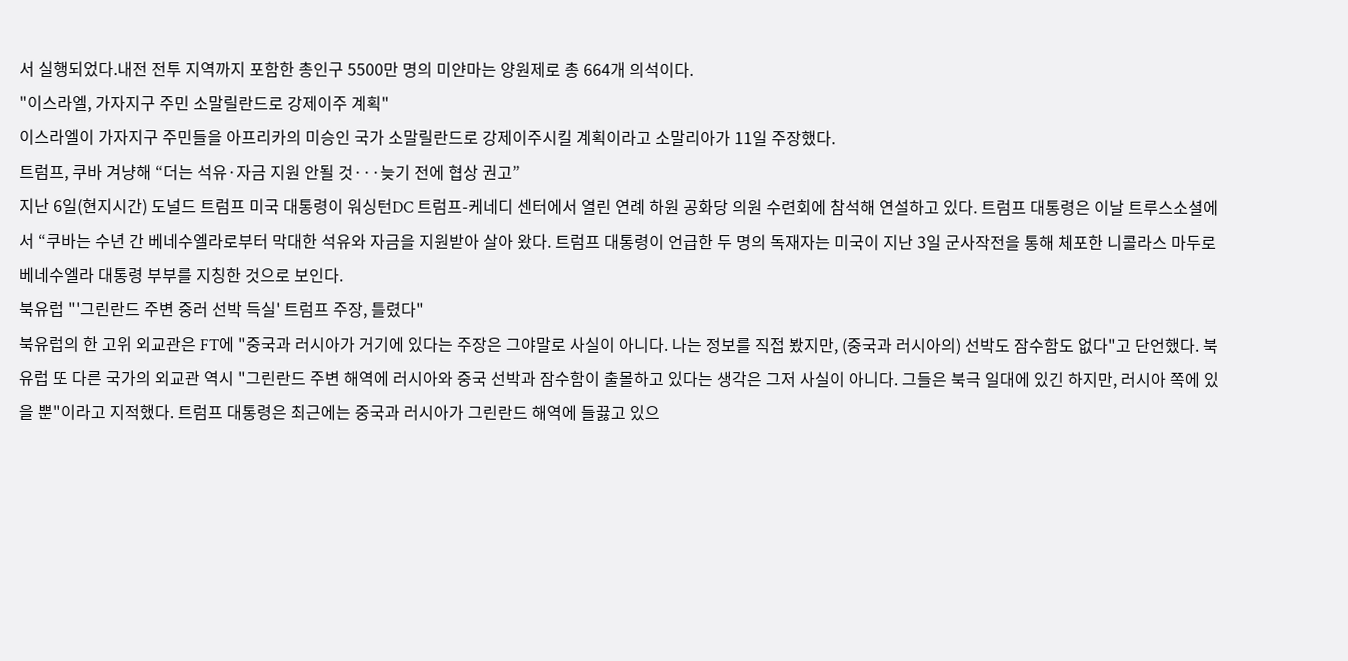서 실행되었다.내전 전투 지역까지 포함한 총인구 5500만 명의 미얀마는 양원제로 총 664개 의석이다.
"이스라엘, 가자지구 주민 소말릴란드로 강제이주 계획"
이스라엘이 가자지구 주민들을 아프리카의 미승인 국가 소말릴란드로 강제이주시킬 계획이라고 소말리아가 11일 주장했다.
트럼프, 쿠바 겨냥해 “더는 석유·자금 지원 안될 것···늦기 전에 협상 권고”
지난 6일(현지시간) 도널드 트럼프 미국 대통령이 워싱턴DC 트럼프-케네디 센터에서 열린 연례 하원 공화당 의원 수련회에 참석해 연설하고 있다. 트럼프 대통령은 이날 트루스소셜에서 “쿠바는 수년 간 베네수엘라로부터 막대한 석유와 자금을 지원받아 살아 왔다. 트럼프 대통령이 언급한 두 명의 독재자는 미국이 지난 3일 군사작전을 통해 체포한 니콜라스 마두로 베네수엘라 대통령 부부를 지칭한 것으로 보인다.
북유럽 "'그린란드 주변 중러 선박 득실' 트럼프 주장, 틀렸다"
북유럽의 한 고위 외교관은 FT에 "중국과 러시아가 거기에 있다는 주장은 그야말로 사실이 아니다. 나는 정보를 직접 봤지만, (중국과 러시아의) 선박도 잠수함도 없다"고 단언했다. 북유럽 또 다른 국가의 외교관 역시 "그린란드 주변 해역에 러시아와 중국 선박과 잠수함이 출몰하고 있다는 생각은 그저 사실이 아니다. 그들은 북극 일대에 있긴 하지만, 러시아 쪽에 있을 뿐"이라고 지적했다. 트럼프 대통령은 최근에는 중국과 러시아가 그린란드 해역에 들끓고 있으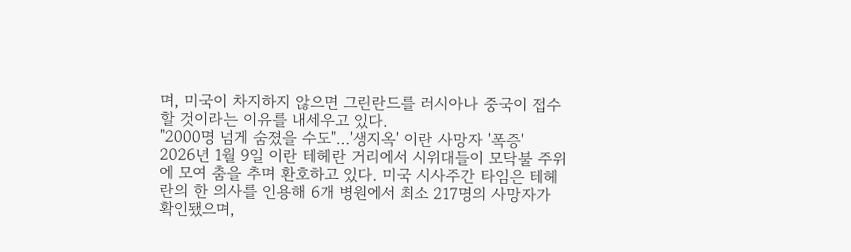며, 미국이 차지하지 않으면 그린란드를 러시아나 중국이 접수할 것이라는 이유를 내세우고 있다.
"2000명 넘게 숨졌을 수도"…'생지옥' 이란 사망자 '폭증'
2026년 1월 9일 이란 테헤란 거리에서 시위대들이 모닥불 주위에 모여 춤을 추며 환호하고 있다. 미국 시사주간 타임은 테헤란의 한 의사를 인용해 6개 병원에서 최소 217명의 사망자가 확인됐으며,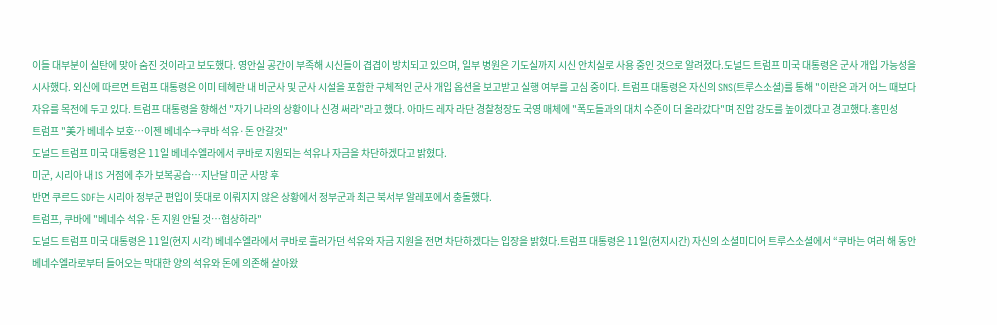이들 대부분이 실탄에 맞아 숨진 것이라고 보도했다. 영안실 공간이 부족해 시신들이 겹겹이 방치되고 있으며, 일부 병원은 기도실까지 시신 안치실로 사용 중인 것으로 알려졌다.도널드 트럼프 미국 대통령은 군사 개입 가능성을 시사했다. 외신에 따르면 트럼프 대통령은 이미 테헤란 내 비군사 및 군사 시설을 포함한 구체적인 군사 개입 옵션을 보고받고 실행 여부를 고심 중이다. 트럼프 대통령은 자신의 SNS(트루스소셜)를 통해 "이란은 과거 어느 때보다 자유를 목전에 두고 있다. 트럼프 대통령을 향해선 "자기 나라의 상황이나 신경 써라"라고 했다. 아마드 레자 라단 경찰청장도 국영 매체에 "폭도들과의 대치 수준이 더 올라갔다"며 진압 강도를 높이겠다고 경고했다.홍민성
트럼프 "美가 베네수 보호…이젠 베네수→쿠바 석유·돈 안갈것"
도널드 트럼프 미국 대통령은 11일 베네수엘라에서 쿠바로 지원되는 석유나 자금을 차단하겠다고 밝혔다.
미군, 시리아 내 IS 거점에 추가 보복공습…지난달 미군 사망 후
반면 쿠르드 SDF는 시리아 정부군 편입이 뜻대로 이뤄지지 않은 상황에서 정부군과 최근 북서부 알레포에서 충돌했다.
트럼프, 쿠바에 "베네수 석유·돈 지원 안될 것…협상하라"
도널드 트럼프 미국 대통령은 11일(현지 시각) 베네수엘라에서 쿠바로 흘러가던 석유와 자금 지원을 전면 차단하겠다는 입장을 밝혔다.트럼프 대통령은 11일(현지시간) 자신의 소셜미디어 트루스소셜에서 “쿠바는 여러 해 동안 베네수엘라로부터 들어오는 막대한 양의 석유와 돈에 의존해 살아왔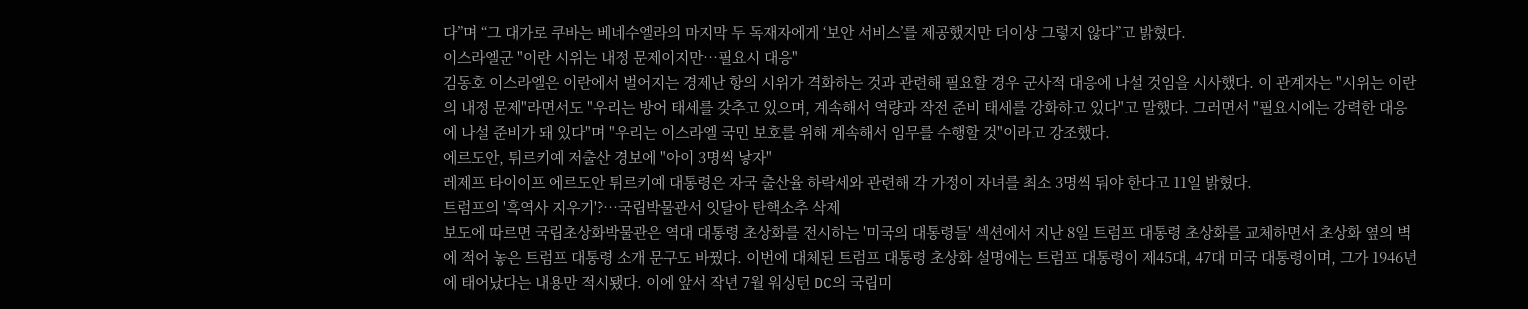다”며 “그 대가로 쿠바는 베네수엘라의 마지막 두 독재자에게 ‘보안 서비스’를 제공했지만 더이상 그렇지 않다”고 밝혔다.
이스라엘군 "이란 시위는 내정 문제이지만…필요시 대응"
김동호 이스라엘은 이란에서 벌어지는 경제난 항의 시위가 격화하는 것과 관련해 필요할 경우 군사적 대응에 나설 것임을 시사했다. 이 관계자는 "시위는 이란의 내정 문제"라면서도 "우리는 방어 태세를 갖추고 있으며, 계속해서 역량과 작전 준비 태세를 강화하고 있다"고 말했다. 그러면서 "필요시에는 강력한 대응에 나설 준비가 돼 있다"며 "우리는 이스라엘 국민 보호를 위해 계속해서 임무를 수행할 것"이라고 강조했다.
에르도안, 튀르키예 저출산 경보에 "아이 3명씩 낳자"
레제프 타이이프 에르도안 튀르키예 대통령은 자국 출산율 하락세와 관련해 각 가정이 자녀를 최소 3명씩 둬야 한다고 11일 밝혔다.
트럼프의 '흑역사 지우기'?…국립박물관서 잇달아 탄핵소추 삭제
보도에 따르면 국립초상화박물관은 역대 대통령 초상화를 전시하는 '미국의 대통령들' 섹션에서 지난 8일 트럼프 대통령 초상화를 교체하면서 초상화 옆의 벽에 적어 놓은 트럼프 대통령 소개 문구도 바꿨다. 이번에 대체된 트럼프 대통령 초상화 설명에는 트럼프 대통령이 제45대, 47대 미국 대통령이며, 그가 1946년에 태어났다는 내용만 적시됐다. 이에 앞서 작년 7월 워싱턴 DC의 국립미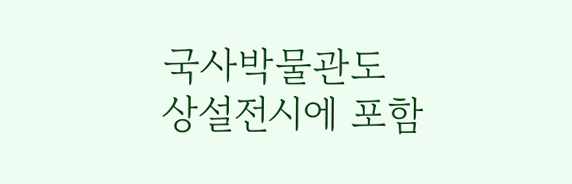국사박물관도 상설전시에 포함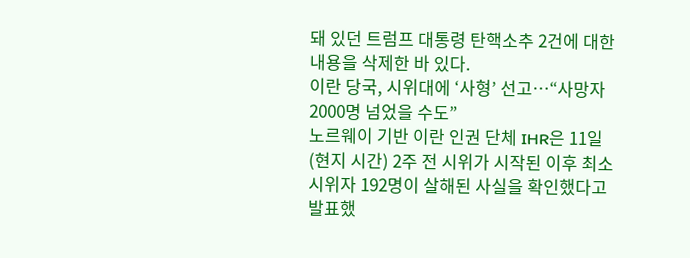돼 있던 트럼프 대통령 탄핵소추 2건에 대한 내용을 삭제한 바 있다.
이란 당국, 시위대에 ‘사형’ 선고…“사망자 2000명 넘었을 수도”
노르웨이 기반 이란 인권 단체 IHR은 11일(현지 시간) 2주 전 시위가 시작된 이후 최소 시위자 192명이 살해된 사실을 확인했다고 발표했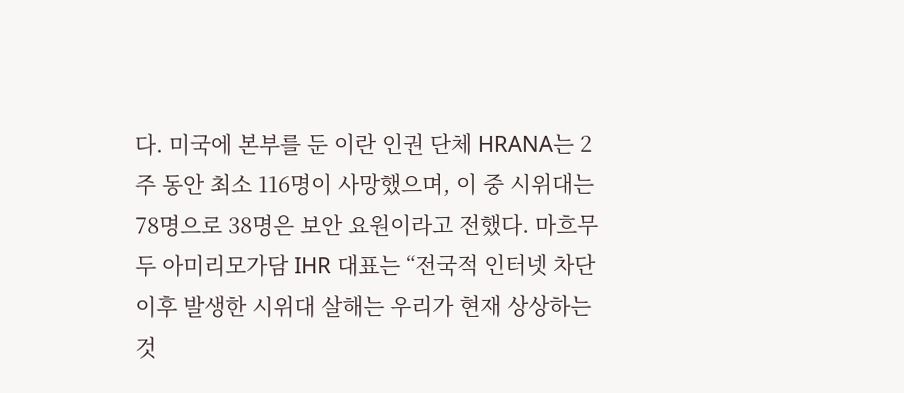다. 미국에 본부를 둔 이란 인권 단체 HRANA는 2주 동안 최소 116명이 사망했으며, 이 중 시위대는 78명으로 38명은 보안 요원이라고 전했다. 마흐무두 아미리모가담 IHR 대표는 “전국적 인터넷 차단 이후 발생한 시위대 살해는 우리가 현재 상상하는 것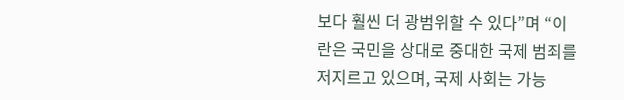보다 훨씬 더 광범위할 수 있다”며 “이란은 국민을 상대로 중대한 국제 범죄를 저지르고 있으며, 국제 사회는 가능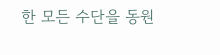한 모든 수단을 동원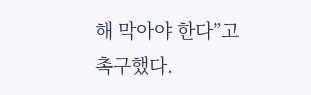해 막아야 한다”고 촉구했다.